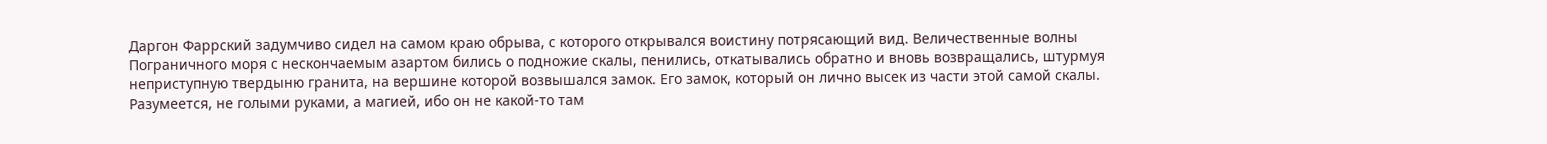Даргон Фаррский задумчиво сидел на самом краю обрыва, с которого открывался воистину потрясающий вид. Величественные волны Пограничного моря с нескончаемым азартом бились о подножие скалы, пенились, откатывались обратно и вновь возвращались, штурмуя неприступную твердыню гранита, на вершине которой возвышался замок. Его замок, который он лично высек из части этой самой скалы. Разумеется, не голыми руками, а магией, ибо он не какой-то там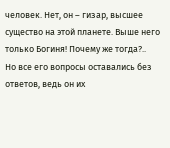человек. Нет, он – гизар, высшее существо на этой планете. Выше него только Богиня! Почему же тогда?..
Но все его вопросы оставались без ответов, ведь он их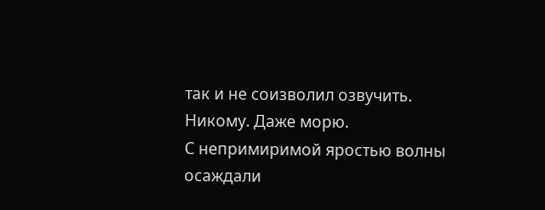так и не соизволил озвучить. Никому. Даже морю.
С непримиримой яростью волны осаждали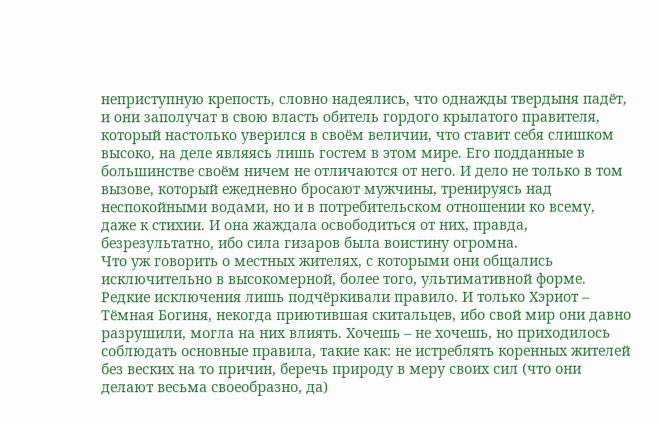неприступную крепость, словно надеялись, что однажды твердыня падёт, и они заполучат в свою власть обитель гордого крылатого правителя, который настолько уверился в своём величии, что ставит себя слишком высоко, на деле являясь лишь гостем в этом мире. Его подданные в большинстве своём ничем не отличаются от него. И дело не только в том вызове, который ежедневно бросают мужчины, тренируясь над неспокойными водами, но и в потребительском отношении ко всему, даже к стихии. И она жаждала освободиться от них, правда, безрезультатно, ибо сила гизаров была воистину огромна.
Что уж говорить о местных жителях, с которыми они общались исключительно в высокомерной, более того, ультимативной форме. Редкие исключения лишь подчёркивали правило. И только Хэриот – Тёмная Богиня, некогда приютившая скитальцев, ибо свой мир они давно разрушили, могла на них влиять. Хочешь – не хочешь, но приходилось соблюдать основные правила, такие как: не истреблять коренных жителей без веских на то причин, беречь природу в меру своих сил (что они делают весьма своеобразно, да)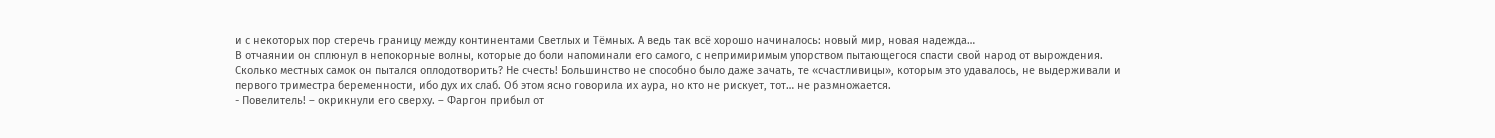и с некоторых пор стеречь границу между континентами Светлых и Тёмных. А ведь так всё хорошо начиналось: новый мир, новая надежда…
В отчаянии он сплюнул в непокорные волны, которые до боли напоминали его самого, с непримиримым упорством пытающегося спасти свой народ от вырождения. Сколько местных самок он пытался оплодотворить? Не счесть! Большинство не способно было даже зачать, те «счастливицы», которым это удавалось, не выдерживали и первого триместра беременности, ибо дух их слаб. Об этом ясно говорила их аура, но кто не рискует, тот… не размножается.
- Повелитель! – окрикнули его сверху. – Фаргон прибыл от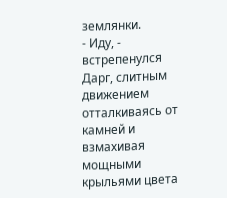землянки.
- Иду, - встрепенулся Дарг, слитным движением отталкиваясь от камней и взмахивая мощными крыльями цвета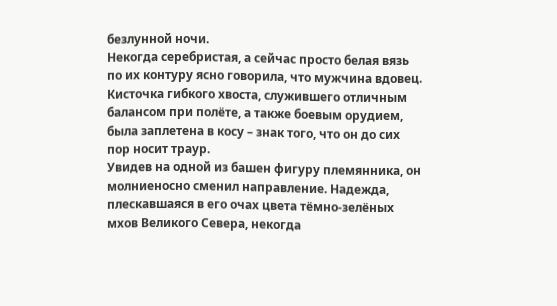безлунной ночи.
Некогда серебристая, а сейчас просто белая вязь по их контуру ясно говорила, что мужчина вдовец. Кисточка гибкого хвоста, служившего отличным балансом при полёте, а также боевым орудием, была заплетена в косу – знак того, что он до сих пор носит траур.
Увидев на одной из башен фигуру племянника, он молниеносно сменил направление. Надежда, плескавшаяся в его очах цвета тёмно-зелёных мхов Великого Севера, некогда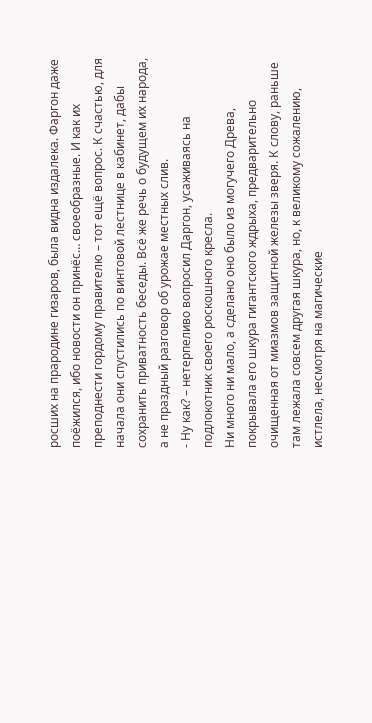росших на прародине гизаров, была видна издалека. Фаргон даже поёжился, ибо новости он принёс… своеобразные. И как их преподнести гордому правителю – тот ещё вопрос. К счастью, для начала они спустились по винтовой лестнице в кабинет, дабы сохранить приватность беседы. Всё же речь о будущем их народа, а не праздный разговор об урожае местных слив.
- Ну как? – нетерпеливо вопросил Даргон, усаживаясь на подлокотник своего роскошного кресла.
Ни много ни мало, а сделано оно было из могучего Древа, покрывала его шкура гигантского ждрыха, предварительно очищенная от миазмов защитной железы зверя. К слову, раньше там лежала совсем другая шкура, но, к великому сожалению, истлела, несмотря на магические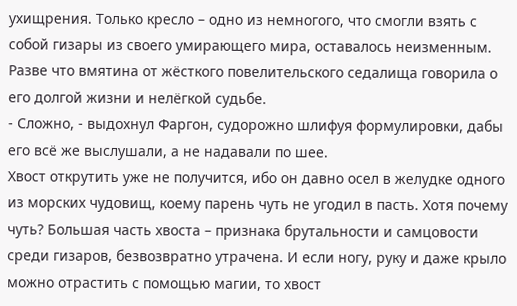ухищрения. Только кресло – одно из немногого, что смогли взять с собой гизары из своего умирающего мира, оставалось неизменным. Разве что вмятина от жёсткого повелительского седалища говорила о его долгой жизни и нелёгкой судьбе.
- Сложно, - выдохнул Фаргон, судорожно шлифуя формулировки, дабы его всё же выслушали, а не надавали по шее.
Хвост открутить уже не получится, ибо он давно осел в желудке одного из морских чудовищ, коему парень чуть не угодил в пасть. Хотя почему чуть? Большая часть хвоста – признака брутальности и самцовости среди гизаров, безвозвратно утрачена. И если ногу, руку и даже крыло можно отрастить с помощью магии, то хвост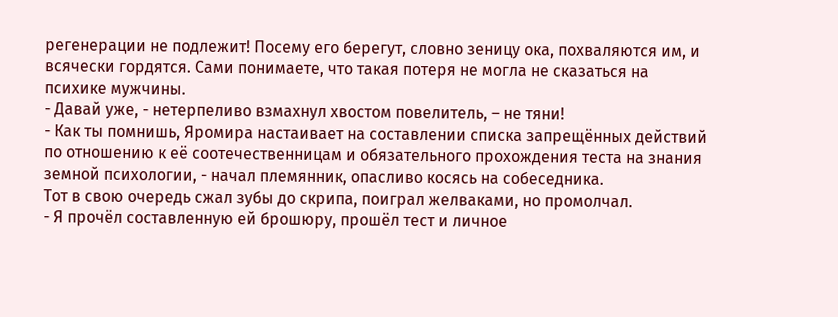регенерации не подлежит! Посему его берегут, словно зеницу ока, похваляются им, и всячески гордятся. Сами понимаете, что такая потеря не могла не сказаться на психике мужчины.
- Давай уже, - нетерпеливо взмахнул хвостом повелитель, – не тяни!
- Как ты помнишь, Яромира настаивает на составлении списка запрещённых действий по отношению к её соотечественницам и обязательного прохождения теста на знания земной психологии, - начал племянник, опасливо косясь на собеседника.
Тот в свою очередь сжал зубы до скрипа, поиграл желваками, но промолчал.
- Я прочёл составленную ей брошюру, прошёл тест и личное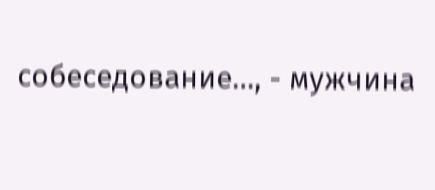собеседование…, - мужчина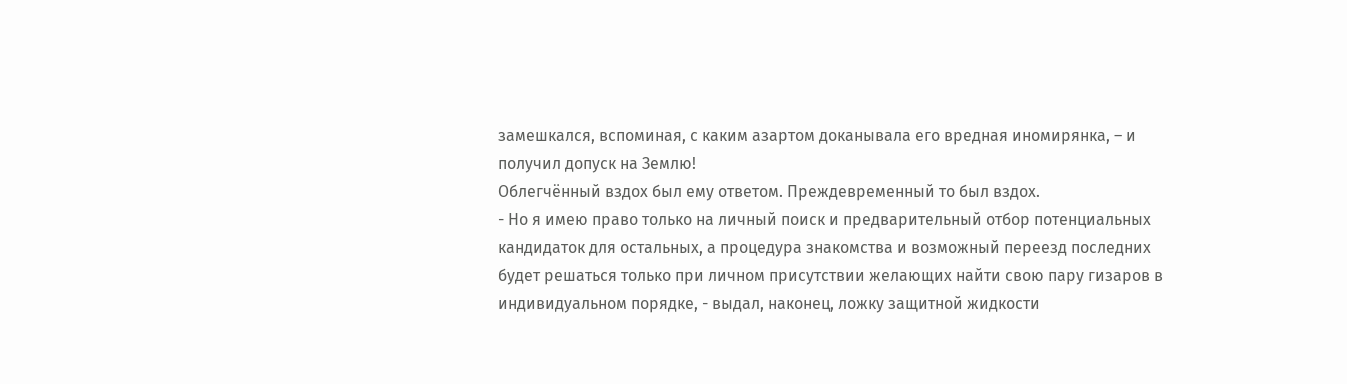замешкался, вспоминая, с каким азартом доканывала его вредная иномирянка, – и получил допуск на Землю!
Облегчённый вздох был ему ответом. Преждевременный то был вздох.
- Но я имею право только на личный поиск и предварительный отбор потенциальных кандидаток для остальных, а процедура знакомства и возможный переезд последних будет решаться только при личном присутствии желающих найти свою пару гизаров в индивидуальном порядке, - выдал, наконец, ложку защитной жидкости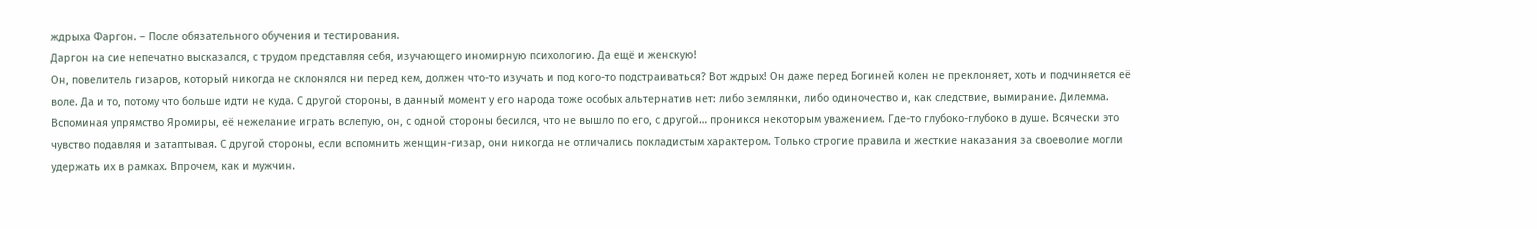ждрыха Фаргон. – После обязательного обучения и тестирования.
Даргон на сие непечатно высказался, с трудом представляя себя, изучающего иномирную психологию. Да ещё и женскую!
Он, повелитель гизаров, который никогда не склонялся ни перед кем, должен что-то изучать и под кого-то подстраиваться? Вот ждрых! Он даже перед Богиней колен не преклоняет, хоть и подчиняется её воле. Да и то, потому что больше идти не куда. С другой стороны, в данный момент у его народа тоже особых альтернатив нет: либо землянки, либо одиночество и, как следствие, вымирание. Дилемма. Вспоминая упрямство Яромиры, её нежелание играть вслепую, он, с одной стороны бесился, что не вышло по его, с другой… проникся некоторым уважением. Где-то глубоко-глубоко в душе. Всячески это чувство подавляя и затаптывая. С другой стороны, если вспомнить женщин-гизар, они никогда не отличались покладистым характером. Только строгие правила и жесткие наказания за своеволие могли удержать их в рамках. Впрочем, как и мужчин.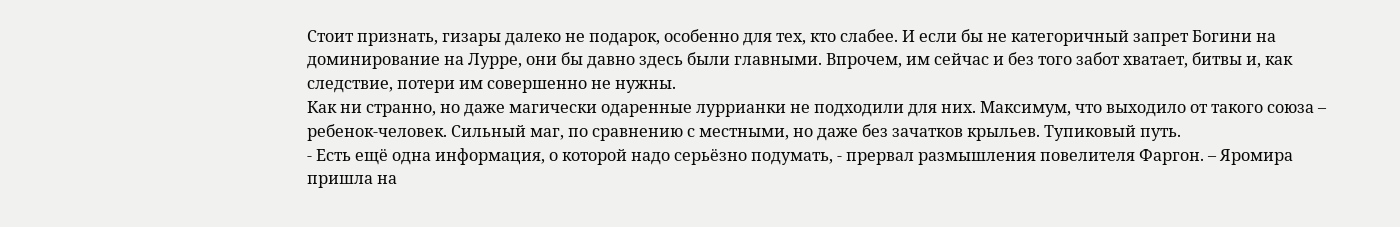Стоит признать, гизары далеко не подарок, особенно для тех, кто слабее. И если бы не категоричный запрет Богини на доминирование на Лурре, они бы давно здесь были главными. Впрочем, им сейчас и без того забот хватает, битвы и, как следствие, потери им совершенно не нужны.
Как ни странно, но даже магически одаренные луррианки не подходили для них. Максимум, что выходило от такого союза – ребенок-человек. Сильный маг, по сравнению с местными, но даже без зачатков крыльев. Тупиковый путь.
- Есть ещё одна информация, о которой надо серьёзно подумать, - прервал размышления повелителя Фаргон. – Яромира пришла на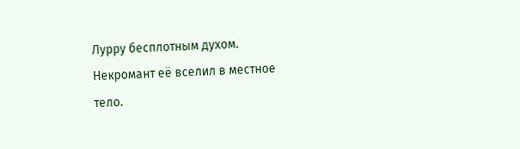Лурру бесплотным духом. Некромант её вселил в местное тело.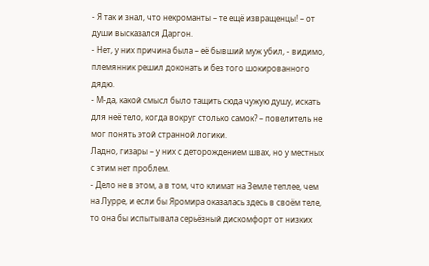- Я так и знал, что некроманты – те ещё извращенцы! – от души высказался Даргон.
- Нет, у них причина была – её бывший муж убил, - видимо, племянник решил доконать и без того шокированного дядю.
- М-да, какой смысл было тащить сюда чужую душу, искать для неё тело, когда вокруг столько самок? – повелитель не мог понять этой странной логики.
Ладно, гизары – у них с деторождением швах, но у местных с этим нет проблем.
- Дело не в этом, а в том, что климат на Земле теплее, чем на Лурре, и если бы Яромира оказалась здесь в своём теле, то она бы испытывала серьёзный дискомфорт от низких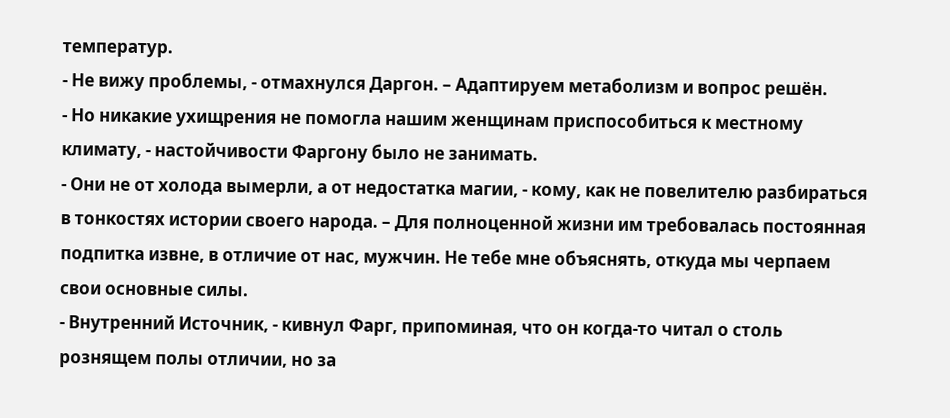температур.
- Не вижу проблемы, - отмахнулся Даргон. – Адаптируем метаболизм и вопрос решён.
- Но никакие ухищрения не помогла нашим женщинам приспособиться к местному климату, - настойчивости Фаргону было не занимать.
- Они не от холода вымерли, а от недостатка магии, - кому, как не повелителю разбираться в тонкостях истории своего народа. – Для полноценной жизни им требовалась постоянная подпитка извне, в отличие от нас, мужчин. Не тебе мне объяснять, откуда мы черпаем свои основные силы.
- Внутренний Источник, - кивнул Фарг, припоминая, что он когда-то читал о столь рознящем полы отличии, но за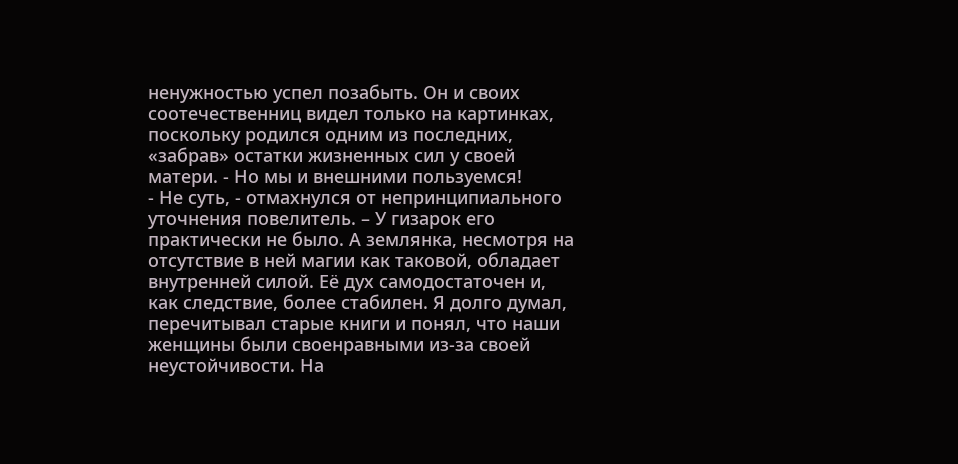ненужностью успел позабыть. Он и своих соотечественниц видел только на картинках, поскольку родился одним из последних, «забрав» остатки жизненных сил у своей матери. - Но мы и внешними пользуемся!
- Не суть, - отмахнулся от непринципиального уточнения повелитель. – У гизарок его практически не было. А землянка, несмотря на отсутствие в ней магии как таковой, обладает внутренней силой. Её дух самодостаточен и, как следствие, более стабилен. Я долго думал, перечитывал старые книги и понял, что наши женщины были своенравными из-за своей неустойчивости. На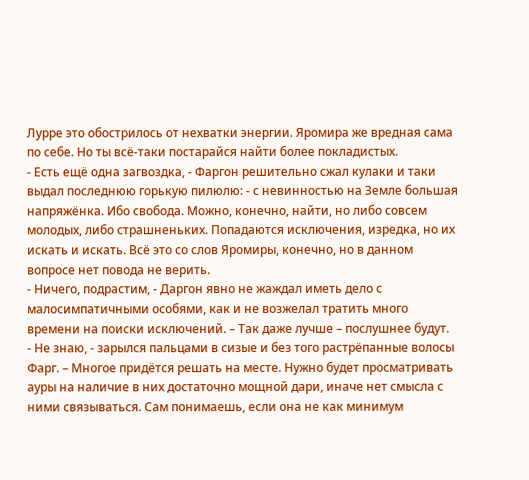Лурре это обострилось от нехватки энергии. Яромира же вредная сама по себе. Но ты всё-таки постарайся найти более покладистых.
- Есть ещё одна загвоздка, - Фаргон решительно сжал кулаки и таки выдал последнюю горькую пилюлю: - с невинностью на Земле большая напряжёнка. Ибо свобода. Можно, конечно, найти, но либо совсем молодых, либо страшненьких. Попадаются исключения, изредка, но их искать и искать. Всё это со слов Яромиры, конечно, но в данном вопросе нет повода не верить.
- Ничего, подрастим, - Даргон явно не жаждал иметь дело с малосимпатичными особями, как и не возжелал тратить много времени на поиски исключений. – Так даже лучше – послушнее будут.
- Не знаю, - зарылся пальцами в сизые и без того растрёпанные волосы Фарг. – Многое придётся решать на месте. Нужно будет просматривать ауры на наличие в них достаточно мощной дари, иначе нет смысла с ними связываться. Сам понимаешь, если она не как минимум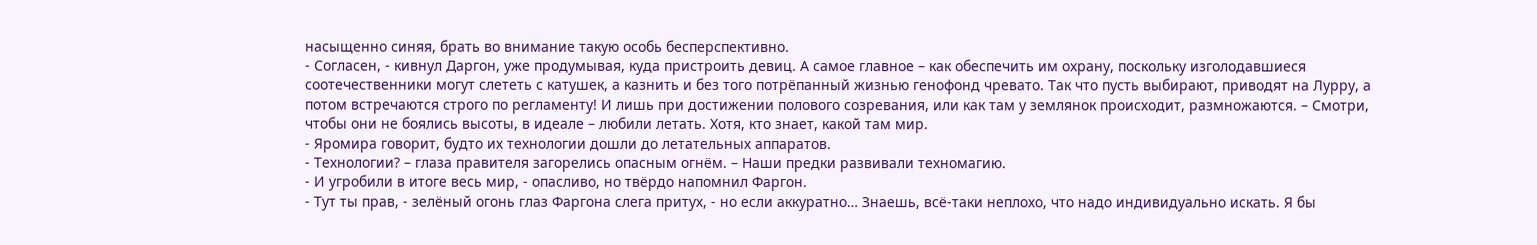насыщенно синяя, брать во внимание такую особь бесперспективно.
- Согласен, - кивнул Даргон, уже продумывая, куда пристроить девиц. А самое главное – как обеспечить им охрану, поскольку изголодавшиеся соотечественники могут слететь с катушек, а казнить и без того потрёпанный жизнью генофонд чревато. Так что пусть выбирают, приводят на Лурру, а потом встречаются строго по регламенту! И лишь при достижении полового созревания, или как там у землянок происходит, размножаются. – Смотри, чтобы они не боялись высоты, в идеале – любили летать. Хотя, кто знает, какой там мир.
- Яромира говорит, будто их технологии дошли до летательных аппаратов.
- Технологии? – глаза правителя загорелись опасным огнём. – Наши предки развивали техномагию.
- И угробили в итоге весь мир, - опасливо, но твёрдо напомнил Фаргон.
- Тут ты прав, - зелёный огонь глаз Фаргона слега притух, - но если аккуратно… Знаешь, всё-таки неплохо, что надо индивидуально искать. Я бы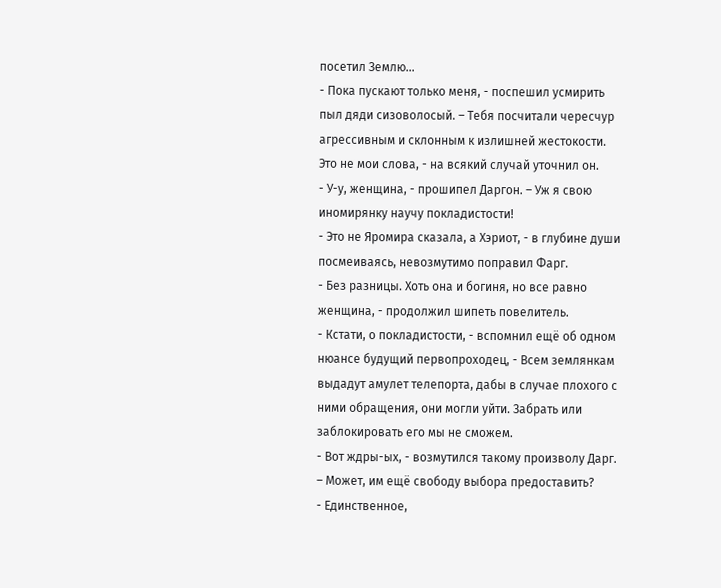посетил Землю…
- Пока пускают только меня, - поспешил усмирить пыл дяди сизоволосый. – Тебя посчитали чересчур агрессивным и склонным к излишней жестокости. Это не мои слова, - на всякий случай уточнил он.
- У-у, женщина, - прошипел Даргон. – Уж я свою иномирянку научу покладистости!
- Это не Яромира сказала, а Хэриот, - в глубине души посмеиваясь, невозмутимо поправил Фарг.
- Без разницы. Хоть она и богиня, но все равно женщина, - продолжил шипеть повелитель.
- Кстати, о покладистости, - вспомнил ещё об одном нюансе будущий первопроходец, - Всем землянкам выдадут амулет телепорта, дабы в случае плохого с ними обращения, они могли уйти. Забрать или заблокировать его мы не сможем.
- Вот ждры-ых, - возмутился такому произволу Дарг. – Может, им ещё свободу выбора предоставить?
- Единственное,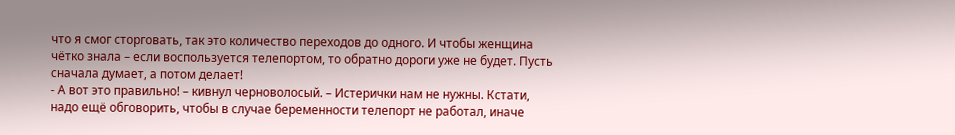что я смог сторговать, так это количество переходов до одного. И чтобы женщина чётко знала – если воспользуется телепортом, то обратно дороги уже не будет. Пусть сначала думает, а потом делает!
- А вот это правильно! – кивнул черноволосый. – Истерички нам не нужны. Кстати, надо ещё обговорить, чтобы в случае беременности телепорт не работал, иначе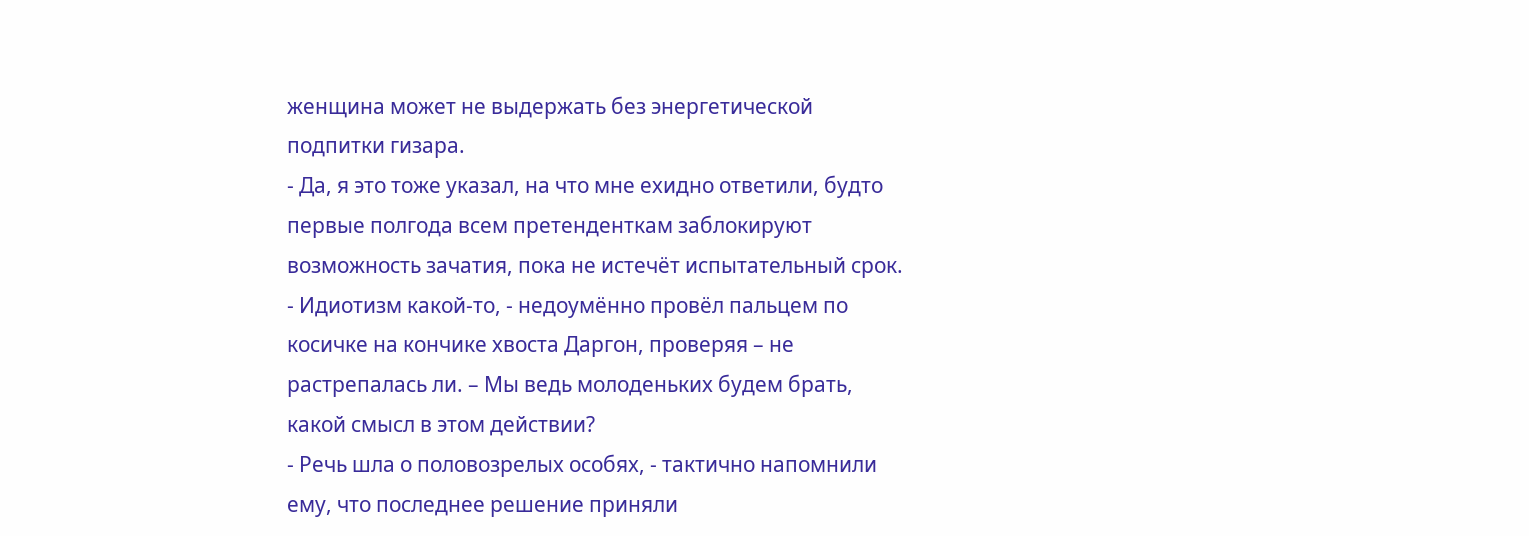женщина может не выдержать без энергетической подпитки гизара.
- Да, я это тоже указал, на что мне ехидно ответили, будто первые полгода всем претенденткам заблокируют возможность зачатия, пока не истечёт испытательный срок.
- Идиотизм какой-то, - недоумённо провёл пальцем по косичке на кончике хвоста Даргон, проверяя – не растрепалась ли. – Мы ведь молоденьких будем брать, какой смысл в этом действии?
- Речь шла о половозрелых особях, - тактично напомнили ему, что последнее решение приняли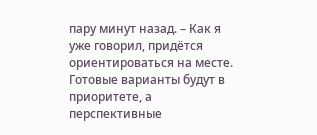пару минут назад. – Как я уже говорил, придётся ориентироваться на месте. Готовые варианты будут в приоритете, а перспективные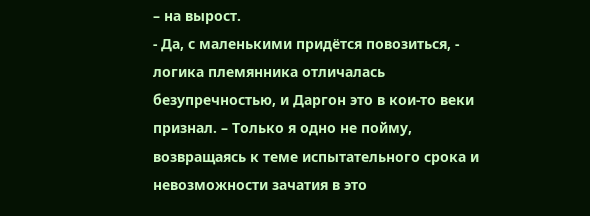– на вырост.
- Да, с маленькими придётся повозиться, - логика племянника отличалась безупречностью, и Даргон это в кои-то веки признал. – Только я одно не пойму, возвращаясь к теме испытательного срока и невозможности зачатия в это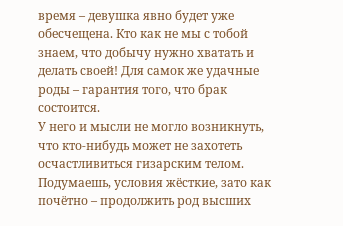время – девушка явно будет уже обесчещена. Кто как не мы с тобой знаем, что добычу нужно хватать и делать своей! Для самок же удачные роды – гарантия того, что брак состоится.
У него и мысли не могло возникнуть, что кто-нибудь может не захотеть осчастливиться гизарским телом. Подумаешь, условия жёсткие, зато как почётно – продолжить род высших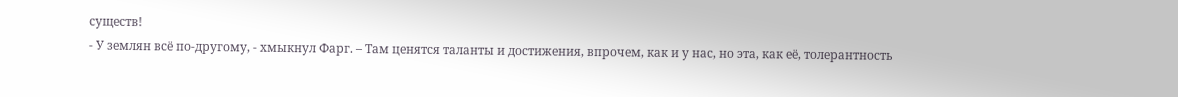существ!
- У землян всё по-другому, - хмыкнул Фарг. – Там ценятся таланты и достижения, впрочем, как и у нас, но эта, как её, толерантность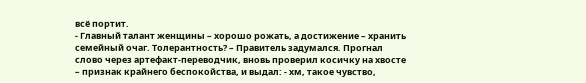всё портит.
- Главный талант женщины – хорошо рожать, а достижение – хранить семейный очаг. Толерантность? – Правитель задумался. Прогнал слово через артефакт-переводчик, вновь проверил косичку на хвосте – признак крайнего беспокойства, и выдал: - хм, такое чувство,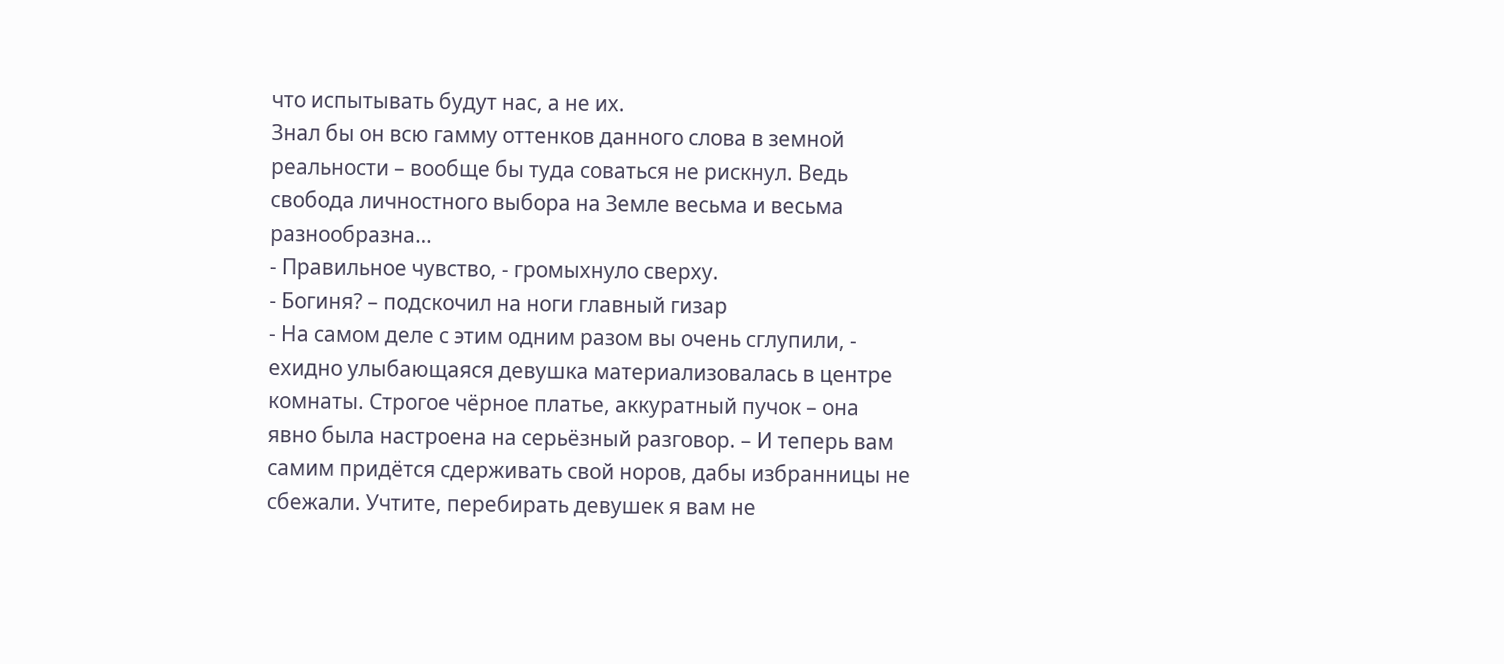что испытывать будут нас, а не их.
Знал бы он всю гамму оттенков данного слова в земной реальности – вообще бы туда соваться не рискнул. Ведь свобода личностного выбора на Земле весьма и весьма разнообразна…
- Правильное чувство, - громыхнуло сверху.
- Богиня? – подскочил на ноги главный гизар
- На самом деле с этим одним разом вы очень сглупили, - ехидно улыбающаяся девушка материализовалась в центре комнаты. Строгое чёрное платье, аккуратный пучок – она явно была настроена на серьёзный разговор. – И теперь вам самим придётся сдерживать свой норов, дабы избранницы не сбежали. Учтите, перебирать девушек я вам не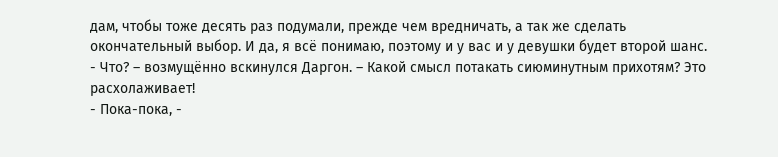дам, чтобы тоже десять раз подумали, прежде чем вредничать, а так же сделать окончательный выбор. И да, я всё понимаю, поэтому и у вас и у девушки будет второй шанс.
- Что? – возмущённо вскинулся Даргон. – Какой смысл потакать сиюминутным прихотям? Это расхолаживает!
- Пока-пока, -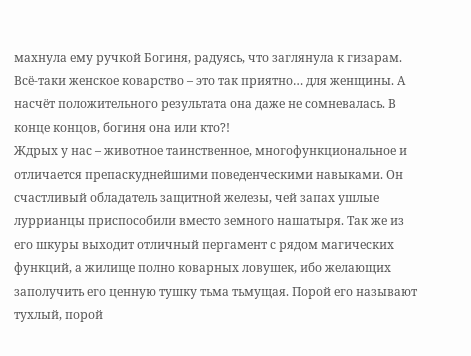махнула ему ручкой Богиня, радуясь, что заглянула к гизарам.
Всё-таки женское коварство – это так приятно… для женщины. А насчёт положительного результата она даже не сомневалась. В конце концов, богиня она или кто?!
Ждрых у нас – животное таинственное, многофункциональное и отличается препаскуднейшими поведенческими навыками. Он счастливый обладатель защитной железы, чей запах ушлые луррианцы приспособили вместо земного нашатыря. Так же из его шкуры выходит отличный пергамент с рядом магических функций, а жилище полно коварных ловушек, ибо желающих заполучить его ценную тушку тьма тьмущая. Порой его называют тухлый, порой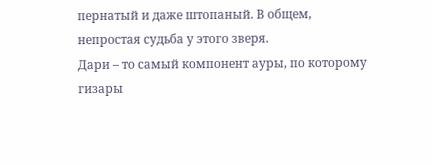пернатый и даже штопаный. В общем, непростая судьба у этого зверя.
Дари – то самый компонент ауры, по которому гизары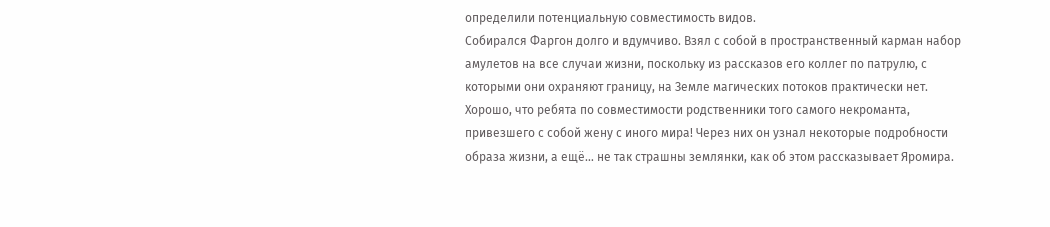определили потенциальную совместимость видов.
Собирался Фаргон долго и вдумчиво. Взял с собой в пространственный карман набор амулетов на все случаи жизни, поскольку из рассказов его коллег по патрулю, с которыми они охраняют границу, на Земле магических потоков практически нет. Хорошо, что ребята по совместимости родственники того самого некроманта, привезшего с собой жену с иного мира! Через них он узнал некоторые подробности образа жизни, а ещё… не так страшны землянки, как об этом рассказывает Яромира.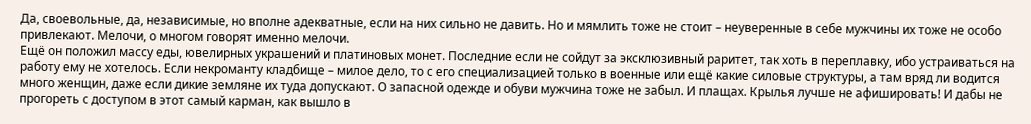Да, своевольные, да, независимые, но вполне адекватные, если на них сильно не давить. Но и мямлить тоже не стоит – неуверенные в себе мужчины их тоже не особо привлекают. Мелочи, о многом говорят именно мелочи.
Ещё он положил массу еды, ювелирных украшений и платиновых монет. Последние если не сойдут за эксклюзивный раритет, так хоть в переплавку, ибо устраиваться на работу ему не хотелось. Если некроманту кладбище – милое дело, то с его специализацией только в военные или ещё какие силовые структуры, а там вряд ли водится много женщин, даже если дикие земляне их туда допускают. О запасной одежде и обуви мужчина тоже не забыл. И плащах. Крылья лучше не афишировать! И дабы не прогореть с доступом в этот самый карман, как вышло в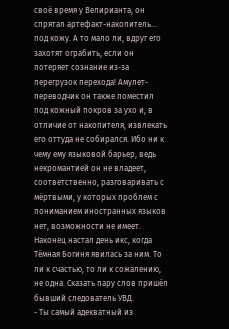своё время у Велирианта, он спрятал артефакт-накопитель… под кожу. А то мало ли, вдруг его захотят ограбить, если он потеряет сознание из-за перегрузок перехода! Амулет-переводчик он также поместил под кожный покров за ухо и, в отличие от накопителя, извлекать его оттуда не собирался. Ибо ни к чему ему языковой барьер, ведь некромантией он не владеет, соответственно, разговаривать с мёртвыми, у которых проблем с пониманием иностранных языков нет, возможности не имеет.
Наконец настал день икс, когда Тёмная Богиня явилась за ним. То ли к счастью, то ли к сожалению, не одна. Сказать пару слов пришёл бывший следователь УВД.
- Ты самый адекватный из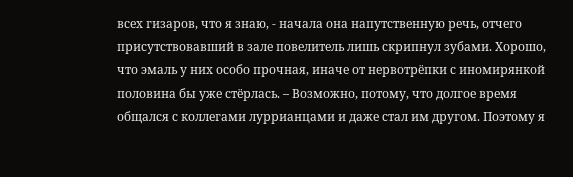всех гизаров, что я знаю, - начала она напутственную речь, отчего присутствовавший в зале повелитель лишь скрипнул зубами. Хорошо, что эмаль у них особо прочная, иначе от нервотрёпки с иномирянкой половина бы уже стёрлась. – Возможно, потому, что долгое время общался с коллегами луррианцами и даже стал им другом. Поэтому я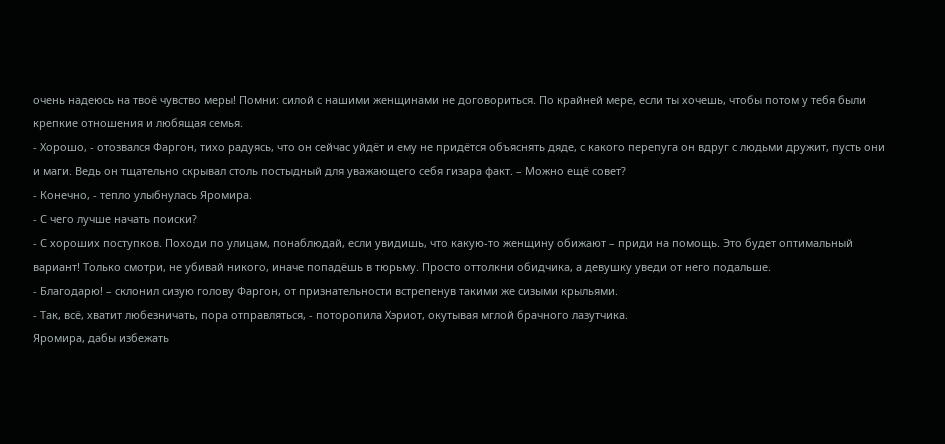очень надеюсь на твоё чувство меры! Помни: силой с нашими женщинами не договориться. По крайней мере, если ты хочешь, чтобы потом у тебя были крепкие отношения и любящая семья.
- Хорошо, - отозвался Фаргон, тихо радуясь, что он сейчас уйдёт и ему не придётся объяснять дяде, с какого перепуга он вдруг с людьми дружит, пусть они и маги. Ведь он тщательно скрывал столь постыдный для уважающего себя гизара факт. – Можно ещё совет?
- Конечно, - тепло улыбнулась Яромира.
- С чего лучше начать поиски?
- С хороших поступков. Походи по улицам, понаблюдай, если увидишь, что какую-то женщину обижают – приди на помощь. Это будет оптимальный вариант! Только смотри, не убивай никого, иначе попадёшь в тюрьму. Просто оттолкни обидчика, а девушку уведи от него подальше.
- Благодарю! – склонил сизую голову Фаргон, от признательности встрепенув такими же сизыми крыльями.
- Так, всё, хватит любезничать, пора отправляться, - поторопила Хэриот, окутывая мглой брачного лазутчика.
Яромира, дабы избежать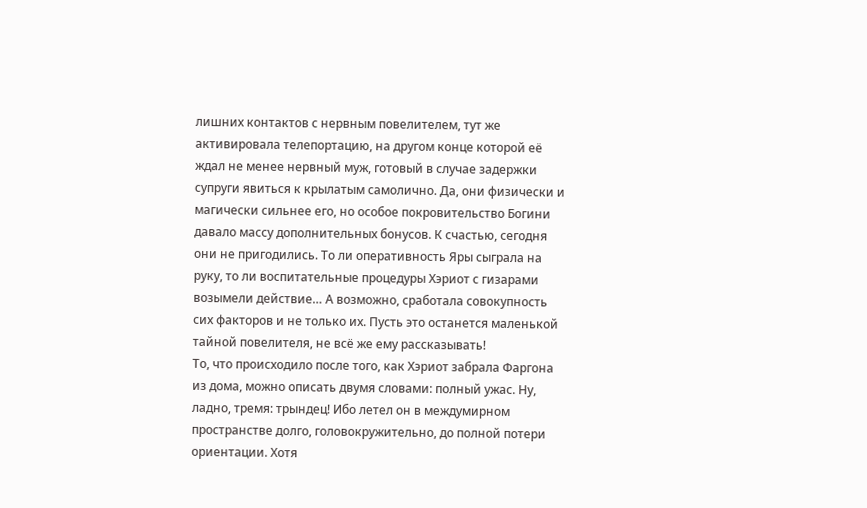лишних контактов с нервным повелителем, тут же активировала телепортацию, на другом конце которой её ждал не менее нервный муж, готовый в случае задержки супруги явиться к крылатым самолично. Да, они физически и магически сильнее его, но особое покровительство Богини давало массу дополнительных бонусов. К счастью, сегодня они не пригодились. То ли оперативность Яры сыграла на руку, то ли воспитательные процедуры Хэриот с гизарами возымели действие… А возможно, сработала совокупность сих факторов и не только их. Пусть это останется маленькой тайной повелителя, не всё же ему рассказывать!
То, что происходило после того, как Хэриот забрала Фаргона из дома, можно описать двумя словами: полный ужас. Ну, ладно, тремя: трындец! Ибо летел он в междумирном пространстве долго, головокружительно, до полной потери ориентации. Хотя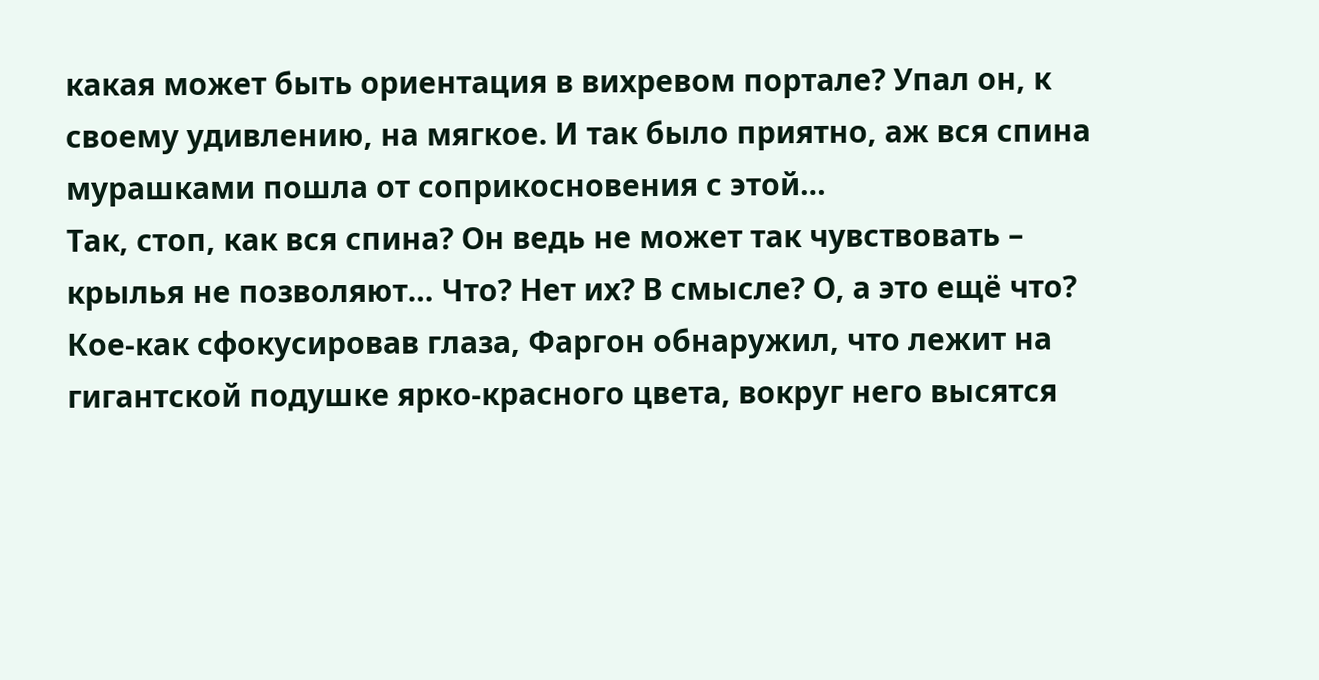какая может быть ориентация в вихревом портале? Упал он, к своему удивлению, на мягкое. И так было приятно, аж вся спина мурашками пошла от соприкосновения с этой…
Так, стоп, как вся спина? Он ведь не может так чувствовать – крылья не позволяют… Что? Нет их? В смысле? О, а это ещё что?
Кое-как сфокусировав глаза, Фаргон обнаружил, что лежит на гигантской подушке ярко-красного цвета, вокруг него высятся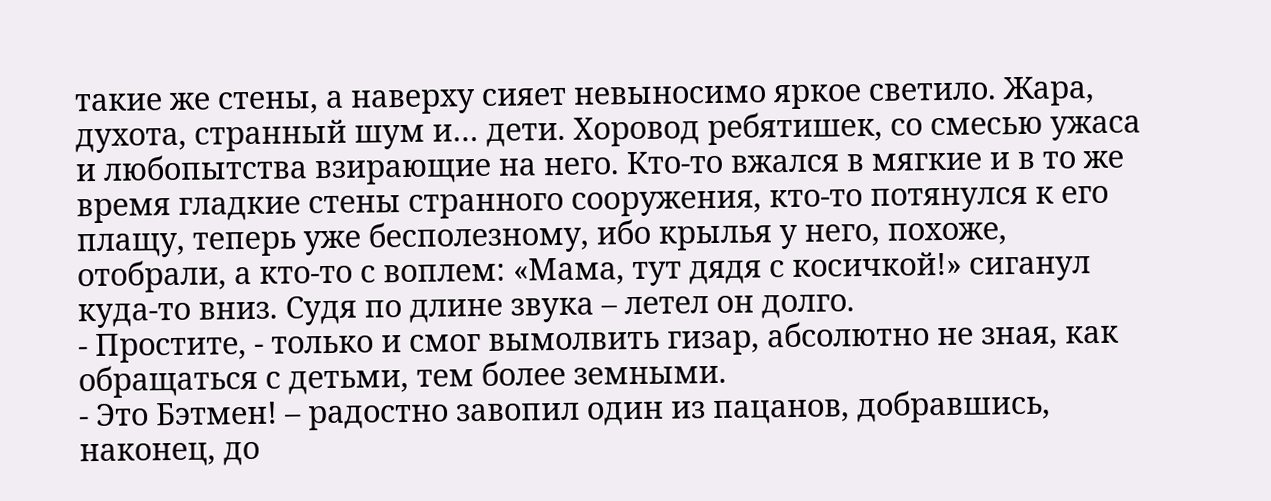такие же стены, а наверху сияет невыносимо яркое светило. Жара, духота, странный шум и… дети. Хоровод ребятишек, со смесью ужаса и любопытства взирающие на него. Кто-то вжался в мягкие и в то же время гладкие стены странного сооружения, кто-то потянулся к его плащу, теперь уже бесполезному, ибо крылья у него, похоже, отобрали, а кто-то с воплем: «Мама, тут дядя с косичкой!» сиганул куда-то вниз. Судя по длине звука – летел он долго.
- Простите, - только и смог вымолвить гизар, абсолютно не зная, как обращаться с детьми, тем более земными.
- Это Бэтмен! – радостно завопил один из пацанов, добравшись, наконец, до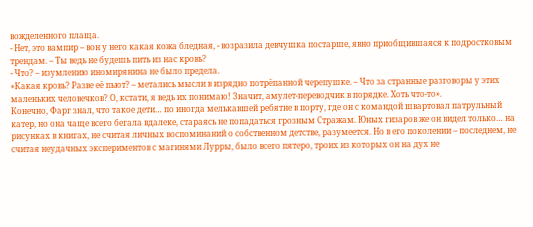вожделенного плаща.
- Нет, это вампир – вон у него какая кожа бледная, - возразила девчушка постарше, явно приобщившаяся к подростковым трендам. – Ты ведь не будешь пить из нас кровь?
- Что? – изумлению иномирянина не было предела.
«Какая кровь? Разве её пьют? – метались мысли в изрядно потрёпанной черепушке. – Что за странные разговоры у этих маленьких человечков? О, кстати, я ведь их понимаю! Значит, амулет-переводчик в порядке. Хоть что-то».
Конечно, Фарг знал, что такое дети… по иногда мелькавшей ребятне в порту, где он с командой швартовал патрульный катер, но она чаще всего бегала вдалеке, стараясь не попадаться грозным Стражам. Юных гизаров же он видел только… на рисунках в книгах, не считая личных воспоминаний о собственном детстве, разумеется. Но в его поколении – последнем, не считая неудачных экспериментов с магинями Лурры, было всего пятеро, троих из которых он на дух не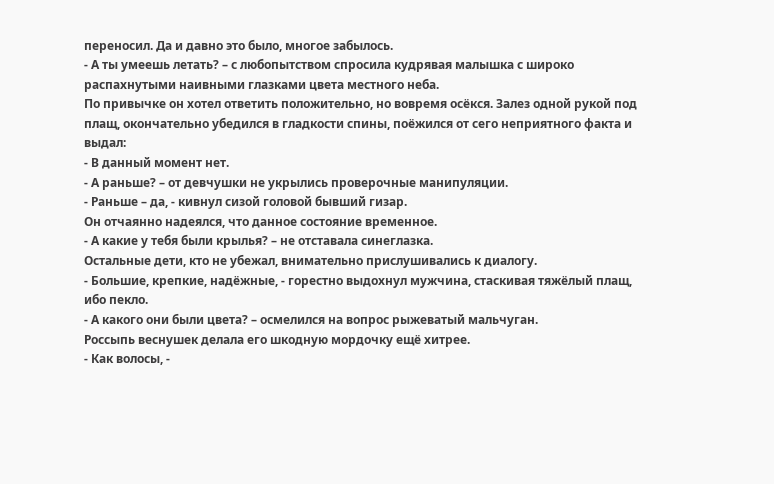переносил. Да и давно это было, многое забылось.
- А ты умеешь летать? – с любопытством спросила кудрявая малышка с широко распахнутыми наивными глазками цвета местного неба.
По привычке он хотел ответить положительно, но вовремя осёкся. Залез одной рукой под плащ, окончательно убедился в гладкости спины, поёжился от сего неприятного факта и выдал:
- В данный момент нет.
- А раньше? – от девчушки не укрылись проверочные манипуляции.
- Раньше – да, - кивнул сизой головой бывший гизар.
Он отчаянно надеялся, что данное состояние временное.
- А какие у тебя были крылья? – не отставала синеглазка.
Остальные дети, кто не убежал, внимательно прислушивались к диалогу.
- Большие, крепкие, надёжные, - горестно выдохнул мужчина, стаскивая тяжёлый плащ, ибо пекло.
- А какого они были цвета? – осмелился на вопрос рыжеватый мальчуган.
Россыпь веснушек делала его шкодную мордочку ещё хитрее.
- Как волосы, -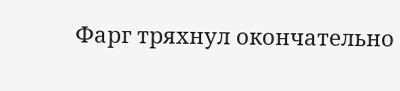Фарг тряхнул окончательно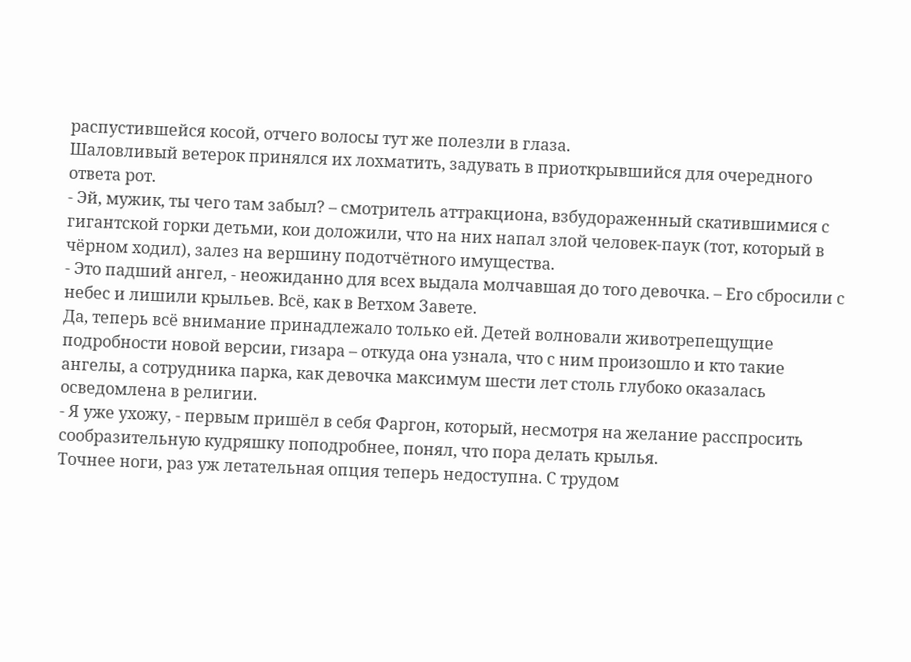распустившейся косой, отчего волосы тут же полезли в глаза.
Шаловливый ветерок принялся их лохматить, задувать в приоткрывшийся для очередного ответа рот.
- Эй, мужик, ты чего там забыл? – смотритель аттракциона, взбудораженный скатившимися с гигантской горки детьми, кои доложили, что на них напал злой человек-паук (тот, который в чёрном ходил), залез на вершину подотчётного имущества.
- Это падший ангел, - неожиданно для всех выдала молчавшая до того девочка. – Его сбросили с небес и лишили крыльев. Всё, как в Ветхом Завете.
Да, теперь всё внимание принадлежало только ей. Детей волновали животрепещущие подробности новой версии, гизара – откуда она узнала, что с ним произошло и кто такие ангелы, а сотрудника парка, как девочка максимум шести лет столь глубоко оказалась осведомлена в религии.
- Я уже ухожу, - первым пришёл в себя Фаргон, который, несмотря на желание расспросить сообразительную кудряшку поподробнее, понял, что пора делать крылья.
Точнее ноги, раз уж летательная опция теперь недоступна. С трудом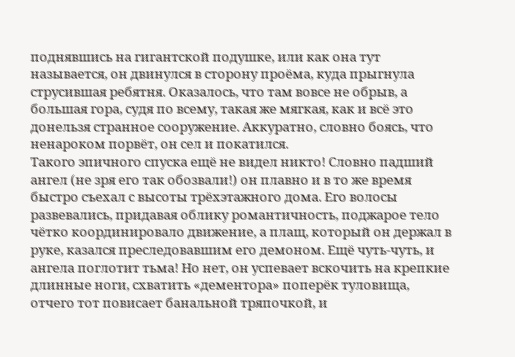поднявшись на гигантской подушке, или как она тут называется, он двинулся в сторону проёма, куда прыгнула струсившая ребятня. Оказалось, что там вовсе не обрыв, а большая гора, судя по всему, такая же мягкая, как и всё это донельзя странное сооружение. Аккуратно, словно боясь, что ненароком порвёт, он сел и покатился.
Такого эпичного спуска ещё не видел никто! Словно падший ангел (не зря его так обозвали!) он плавно и в то же время быстро съехал с высоты трёхэтажного дома. Его волосы развевались, придавая облику романтичность, поджарое тело чётко координировало движение, а плащ, который он держал в руке, казался преследовавшим его демоном. Ещё чуть-чуть, и ангела поглотит тьма! Но нет, он успевает вскочить на крепкие длинные ноги, схватить «дементора» поперёк туловища, отчего тот повисает банальной тряпочкой, и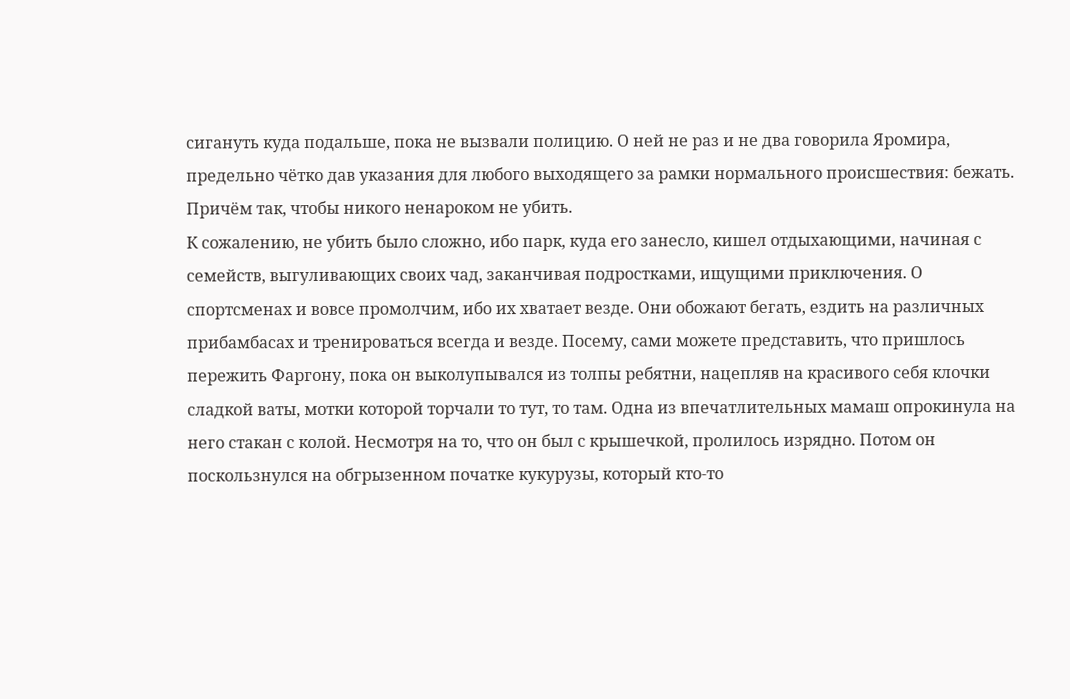сигануть куда подальше, пока не вызвали полицию. О ней не раз и не два говорила Яромира, предельно чётко дав указания для любого выходящего за рамки нормального происшествия: бежать. Причём так, чтобы никого ненароком не убить.
К сожалению, не убить было сложно, ибо парк, куда его занесло, кишел отдыхающими, начиная с семейств, выгуливающих своих чад, заканчивая подростками, ищущими приключения. О спортсменах и вовсе промолчим, ибо их хватает везде. Они обожают бегать, ездить на различных прибамбасах и тренироваться всегда и везде. Посему, сами можете представить, что пришлось пережить Фаргону, пока он выколупывался из толпы ребятни, нацепляв на красивого себя клочки сладкой ваты, мотки которой торчали то тут, то там. Одна из впечатлительных мамаш опрокинула на него стакан с колой. Несмотря на то, что он был с крышечкой, пролилось изрядно. Потом он поскользнулся на обгрызенном початке кукурузы, который кто-то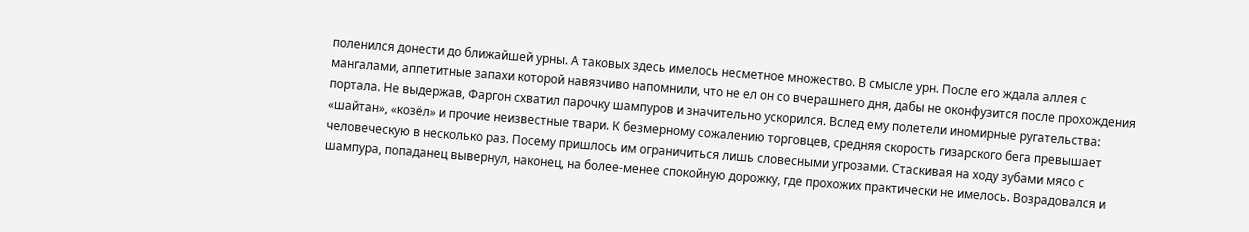поленился донести до ближайшей урны. А таковых здесь имелось несметное множество. В смысле урн. После его ждала аллея с мангалами, аппетитные запахи которой навязчиво напомнили, что не ел он со вчерашнего дня, дабы не оконфузится после прохождения портала. Не выдержав, Фаргон схватил парочку шампуров и значительно ускорился. Вслед ему полетели иномирные ругательства: «шайтан», «козёл» и прочие неизвестные твари. К безмерному сожалению торговцев, средняя скорость гизарского бега превышает человеческую в несколько раз. Посему пришлось им ограничиться лишь словесными угрозами. Стаскивая на ходу зубами мясо с шампура, попаданец вывернул, наконец, на более-менее спокойную дорожку, где прохожих практически не имелось. Возрадовался и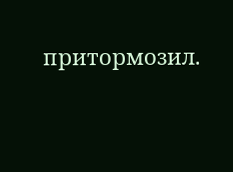притормозил.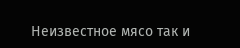Неизвестное мясо так и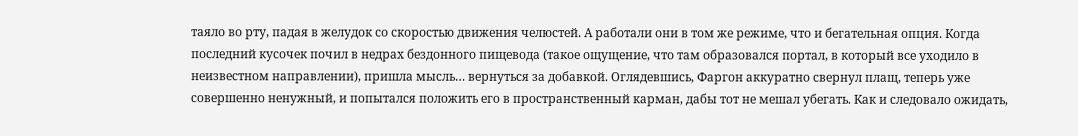таяло во рту, падая в желудок со скоростью движения челюстей. А работали они в том же режиме, что и бегательная опция. Когда последний кусочек почил в недрах бездонного пищевода (такое ощущение, что там образовался портал, в который все уходило в неизвестном направлении), пришла мысль… вернуться за добавкой. Оглядевшись, Фаргон аккуратно свернул плащ, теперь уже совершенно ненужный, и попытался положить его в пространственный карман, дабы тот не мешал убегать. Как и следовало ожидать,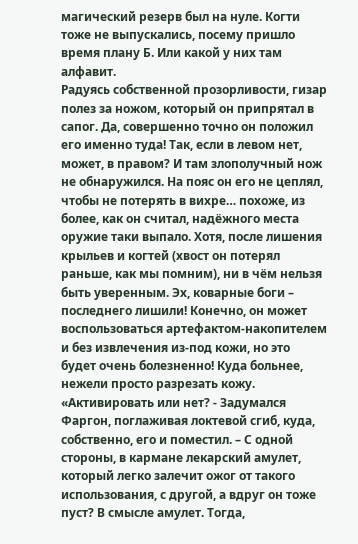магический резерв был на нуле. Когти тоже не выпускались, посему пришло время плану Б. Или какой у них там алфавит.
Радуясь собственной прозорливости, гизар полез за ножом, который он припрятал в сапог. Да, совершенно точно он положил его именно туда! Так, если в левом нет, может, в правом? И там злополучный нож не обнаружился. На пояс он его не цеплял, чтобы не потерять в вихре… похоже, из более, как он считал, надёжного места оружие таки выпало. Хотя, после лишения крыльев и когтей (хвост он потерял раньше, как мы помним), ни в чём нельзя быть уверенным. Эх, коварные боги – последнего лишили! Конечно, он может воспользоваться артефактом-накопителем и без извлечения из-под кожи, но это будет очень болезненно! Куда больнее, нежели просто разрезать кожу.
«Активировать или нет? - Задумался Фаргон, поглаживая локтевой сгиб, куда, собственно, его и поместил. – С одной стороны, в кармане лекарский амулет, который легко залечит ожог от такого использования, с другой, а вдруг он тоже пуст? В смысле амулет. Тогда,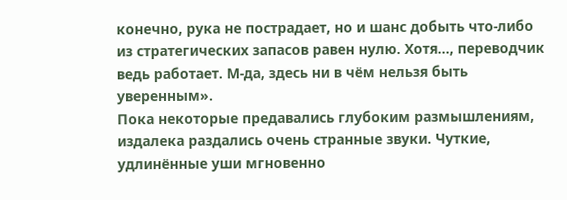конечно, рука не пострадает, но и шанс добыть что-либо из стратегических запасов равен нулю. Хотя..., переводчик ведь работает. М-да, здесь ни в чём нельзя быть уверенным».
Пока некоторые предавались глубоким размышлениям, издалека раздались очень странные звуки. Чуткие, удлинённые уши мгновенно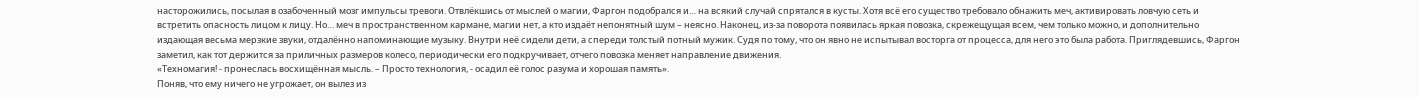насторожились, посылая в озабоченный мозг импульсы тревоги. Отвлёкшись от мыслей о магии, Фаргон подобрался и… на всякий случай спрятался в кусты. Хотя всё его существо требовало обнажить меч, активировать ловчую сеть и встретить опасность лицом к лицу. Но… меч в пространственном кармане, магии нет, а кто издаёт непонятный шум – неясно. Наконец, из-за поворота появилась яркая повозка, скрежещущая всем, чем только можно, и дополнительно издающая весьма мерзкие звуки, отдалённо напоминающие музыку. Внутри неё сидели дети, а спереди толстый потный мужик. Судя по тому, что он явно не испытывал восторга от процесса, для него это была работа. Приглядевшись, Фаргон заметил, как тот держится за приличных размеров колесо, периодически его подкручивает, отчего повозка меняет направление движения.
«Техномагия! - пронеслась восхищённая мысль. – Просто технология, - осадил её голос разума и хорошая память».
Поняв, что ему ничего не угрожает, он вылез из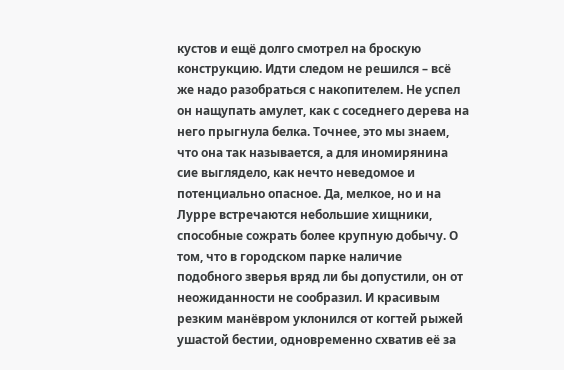кустов и ещё долго смотрел на броскую конструкцию. Идти следом не решился – всё же надо разобраться с накопителем. Не успел он нащупать амулет, как с соседнего дерева на него прыгнула белка. Точнее, это мы знаем, что она так называется, а для иномирянина сие выглядело, как нечто неведомое и потенциально опасное. Да, мелкое, но и на Лурре встречаются небольшие хищники, способные сожрать более крупную добычу. О том, что в городском парке наличие подобного зверья вряд ли бы допустили, он от неожиданности не сообразил. И красивым резким манёвром уклонился от когтей рыжей ушастой бестии, одновременно схватив её за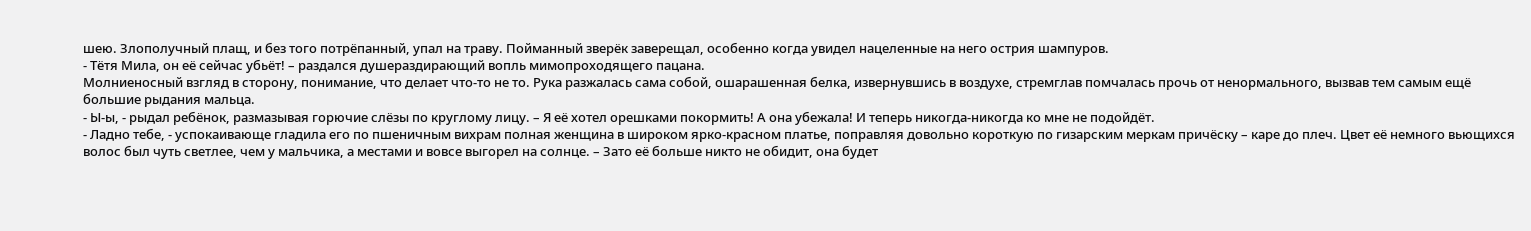шею. Злополучный плащ, и без того потрёпанный, упал на траву. Пойманный зверёк заверещал, особенно когда увидел нацеленные на него острия шампуров.
- Тётя Мила, он её сейчас убьёт! – раздался душераздирающий вопль мимопроходящего пацана.
Молниеносный взгляд в сторону, понимание, что делает что-то не то. Рука разжалась сама собой, ошарашенная белка, извернувшись в воздухе, стремглав помчалась прочь от ненормального, вызвав тем самым ещё большие рыдания мальца.
- Ы-ы, - рыдал ребёнок, размазывая горючие слёзы по круглому лицу. – Я её хотел орешками покормить! А она убежала! И теперь никогда-никогда ко мне не подойдёт.
- Ладно тебе, - успокаивающе гладила его по пшеничным вихрам полная женщина в широком ярко-красном платье, поправляя довольно короткую по гизарским меркам причёску – каре до плеч. Цвет её немного вьющихся волос был чуть светлее, чем у мальчика, а местами и вовсе выгорел на солнце. – Зато её больше никто не обидит, она будет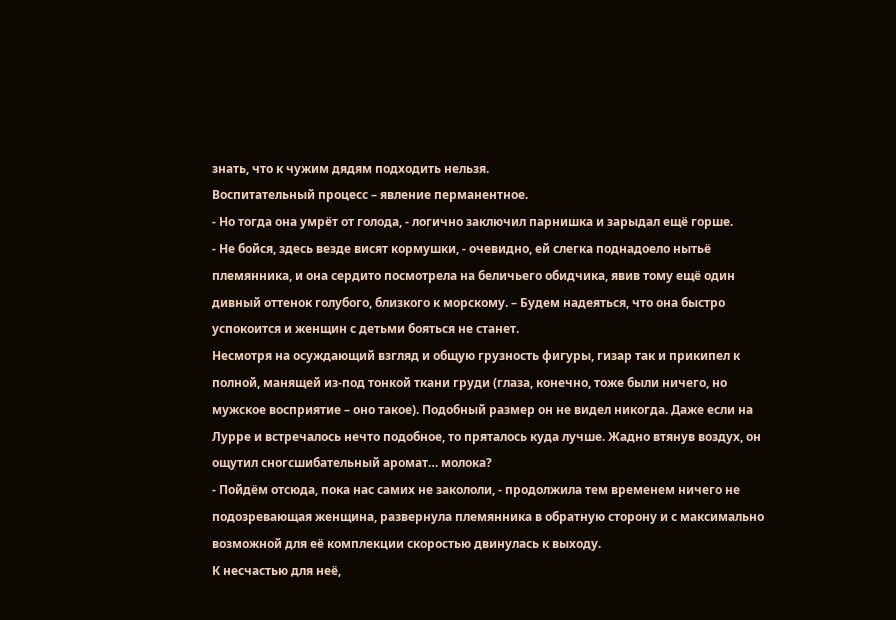знать, что к чужим дядям подходить нельзя.
Воспитательный процесс – явление перманентное.
- Но тогда она умрёт от голода, - логично заключил парнишка и зарыдал ещё горше.
- Не бойся, здесь везде висят кормушки, - очевидно, ей слегка поднадоело нытьё племянника, и она сердито посмотрела на беличьего обидчика, явив тому ещё один дивный оттенок голубого, близкого к морскому. – Будем надеяться, что она быстро успокоится и женщин с детьми бояться не станет.
Несмотря на осуждающий взгляд и общую грузность фигуры, гизар так и прикипел к полной, манящей из-под тонкой ткани груди (глаза, конечно, тоже были ничего, но мужское восприятие – оно такое). Подобный размер он не видел никогда. Даже если на Лурре и встречалось нечто подобное, то пряталось куда лучше. Жадно втянув воздух, он ощутил сногсшибательный аромат… молока?
- Пойдём отсюда, пока нас самих не закололи, - продолжила тем временем ничего не подозревающая женщина, развернула племянника в обратную сторону и с максимально возможной для её комплекции скоростью двинулась к выходу.
К несчастью для неё,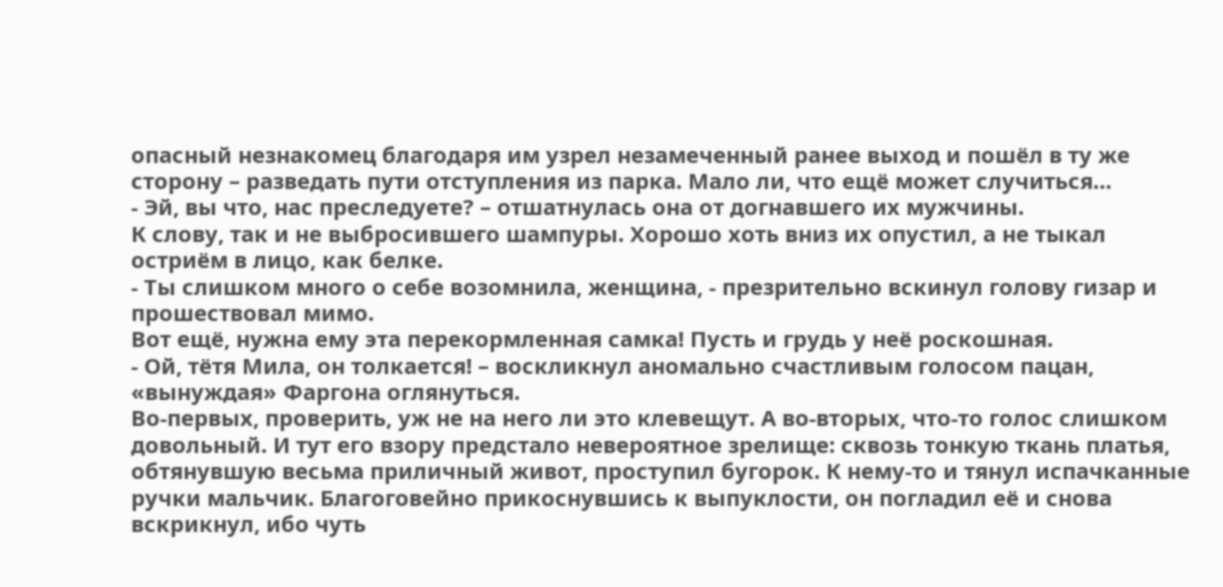опасный незнакомец благодаря им узрел незамеченный ранее выход и пошёл в ту же сторону – разведать пути отступления из парка. Мало ли, что ещё может случиться…
- Эй, вы что, нас преследуете? – отшатнулась она от догнавшего их мужчины.
К слову, так и не выбросившего шампуры. Хорошо хоть вниз их опустил, а не тыкал остриём в лицо, как белке.
- Ты слишком много о себе возомнила, женщина, - презрительно вскинул голову гизар и прошествовал мимо.
Вот ещё, нужна ему эта перекормленная самка! Пусть и грудь у неё роскошная.
- Ой, тётя Мила, он толкается! – воскликнул аномально счастливым голосом пацан, «вынуждая» Фаргона оглянуться.
Во-первых, проверить, уж не на него ли это клевещут. А во-вторых, что-то голос слишком довольный. И тут его взору предстало невероятное зрелище: сквозь тонкую ткань платья, обтянувшую весьма приличный живот, проступил бугорок. К нему-то и тянул испачканные ручки мальчик. Благоговейно прикоснувшись к выпуклости, он погладил её и снова вскрикнул, ибо чуть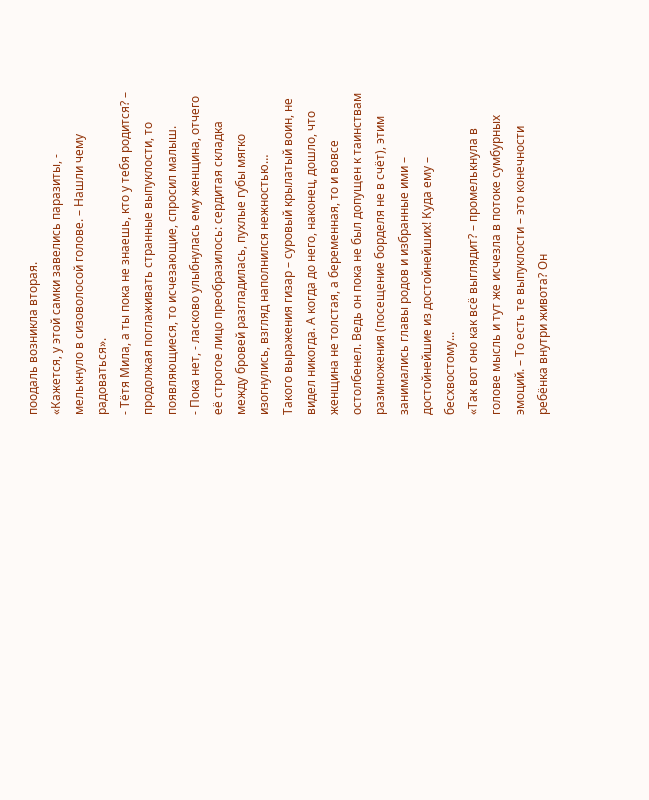поодаль возникла вторая.
«Кажется, у этой самки завелись паразиты, - мелькнуло в сизоволосой голове. – Нашли чему радоваться».
- Тётя Мила, а ты пока не знаешь, кто у тебя родится? – продолжая поглаживать странные выпуклости, то появляющиеся, то исчезающие, спросил малыш.
- Пока нет, - ласково улыбнулась ему женщина, отчего её строгое лицо преобразилось: сердитая складка между бровей разгладилась, пухлые губы мягко изогнулись, взгляд наполнился нежностью…
Такого выражения гизар – суровый крылатый воин, не видел никогда. А когда до него, наконец, дошло, что женщина не толстая, а беременная, то и вовсе остолбенел. Ведь он пока не был допущен к таинствам размножения (посещение борделя не в счёт), этим занимались главы родов и избранные ими – достойнейшие из достойнейших! Куда ему – бесхвостому...
«Так вот оно как всё выглядит? – промелькнула в голове мысль и тут же исчезла в потоке сумбурных эмоций. – То есть те выпуклости – это конечности ребёнка внутри живота? Он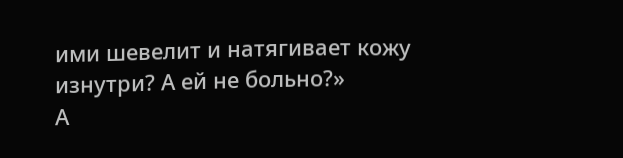ими шевелит и натягивает кожу изнутри? А ей не больно?»
А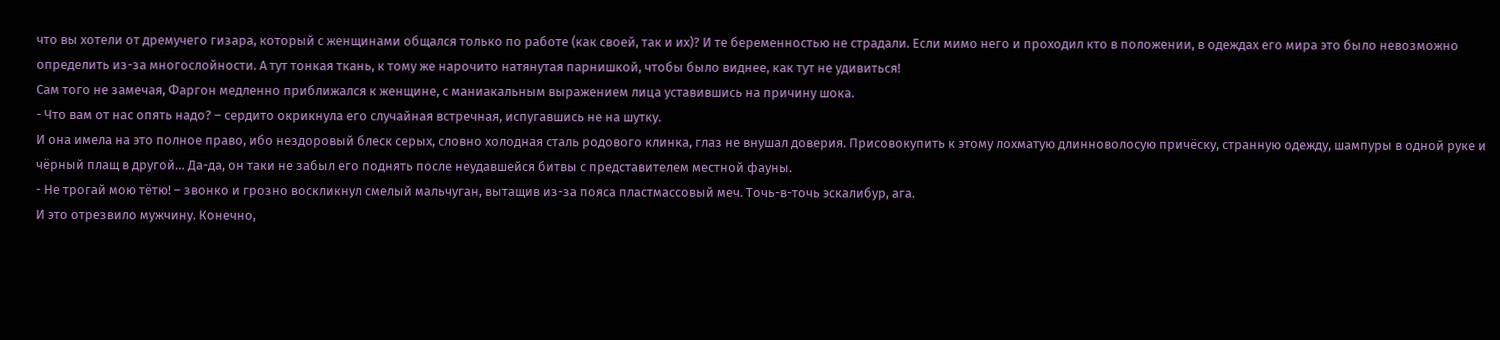что вы хотели от дремучего гизара, который с женщинами общался только по работе (как своей, так и их)? И те беременностью не страдали. Если мимо него и проходил кто в положении, в одеждах его мира это было невозможно определить из-за многослойности. А тут тонкая ткань, к тому же нарочито натянутая парнишкой, чтобы было виднее, как тут не удивиться!
Сам того не замечая, Фаргон медленно приближался к женщине, с маниакальным выражением лица уставившись на причину шока.
- Что вам от нас опять надо? – сердито окрикнула его случайная встречная, испугавшись не на шутку.
И она имела на это полное право, ибо нездоровый блеск серых, словно холодная сталь родового клинка, глаз не внушал доверия. Присовокупить к этому лохматую длинноволосую причёску, странную одежду, шампуры в одной руке и чёрный плащ в другой… Да-да, он таки не забыл его поднять после неудавшейся битвы с представителем местной фауны.
- Не трогай мою тётю! – звонко и грозно воскликнул смелый мальчуган, вытащив из-за пояса пластмассовый меч. Точь-в-точь эскалибур, ага.
И это отрезвило мужчину. Конечно,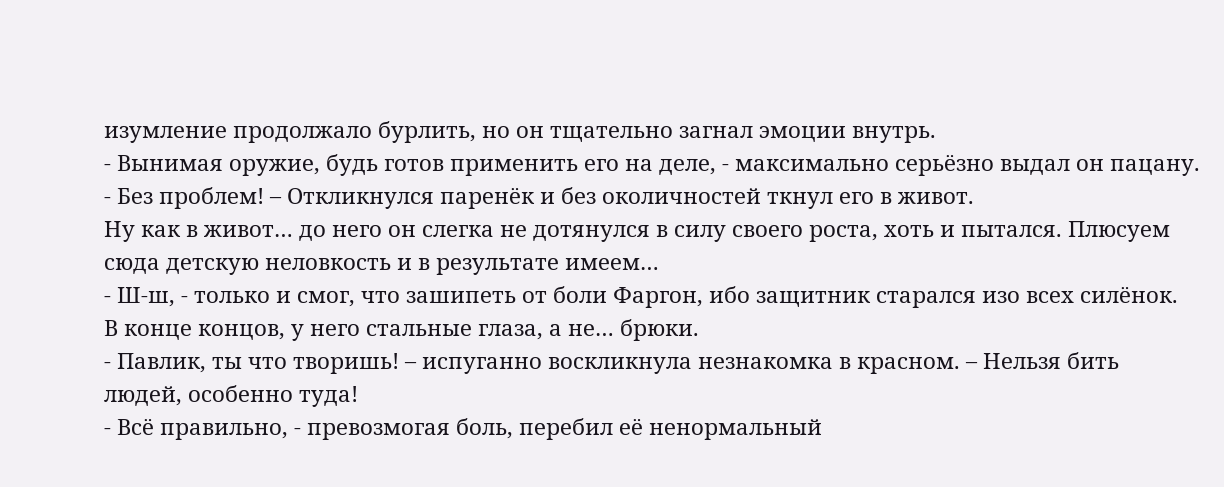изумление продолжало бурлить, но он тщательно загнал эмоции внутрь.
- Вынимая оружие, будь готов применить его на деле, - максимально серьёзно выдал он пацану.
- Без проблем! – Откликнулся паренёк и без околичностей ткнул его в живот.
Ну как в живот… до него он слегка не дотянулся в силу своего роста, хоть и пытался. Плюсуем сюда детскую неловкость и в результате имеем…
- Ш-ш, - только и смог, что зашипеть от боли Фаргон, ибо защитник старался изо всех силёнок.
В конце концов, у него стальные глаза, а не… брюки.
- Павлик, ты что творишь! – испуганно воскликнула незнакомка в красном. – Нельзя бить людей, особенно туда!
- Всё правильно, - превозмогая боль, перебил её ненормальный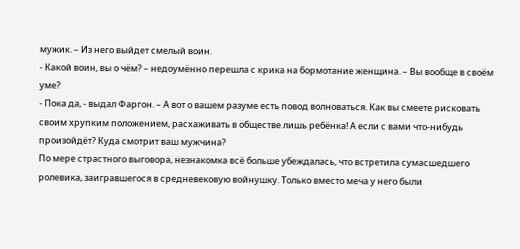мужик. – Из него выйдет смелый воин.
- Какой воин, вы о чём? – недоумённо перешла с крика на бормотание женщина. – Вы вообще в своём уме?
- Пока да, - выдал Фаргон. – А вот о вашем разуме есть повод волноваться. Как вы смеете рисковать своим хрупким положением, расхаживать в обществе лишь ребёнка! А если с вами что-нибудь произойдёт? Куда смотрит ваш мужчина?
По мере страстного выговора, незнакомка всё больше убеждалась, что встретила сумасшедшего ролевика, заигравшегося в средневековую войнушку. Только вместо меча у него были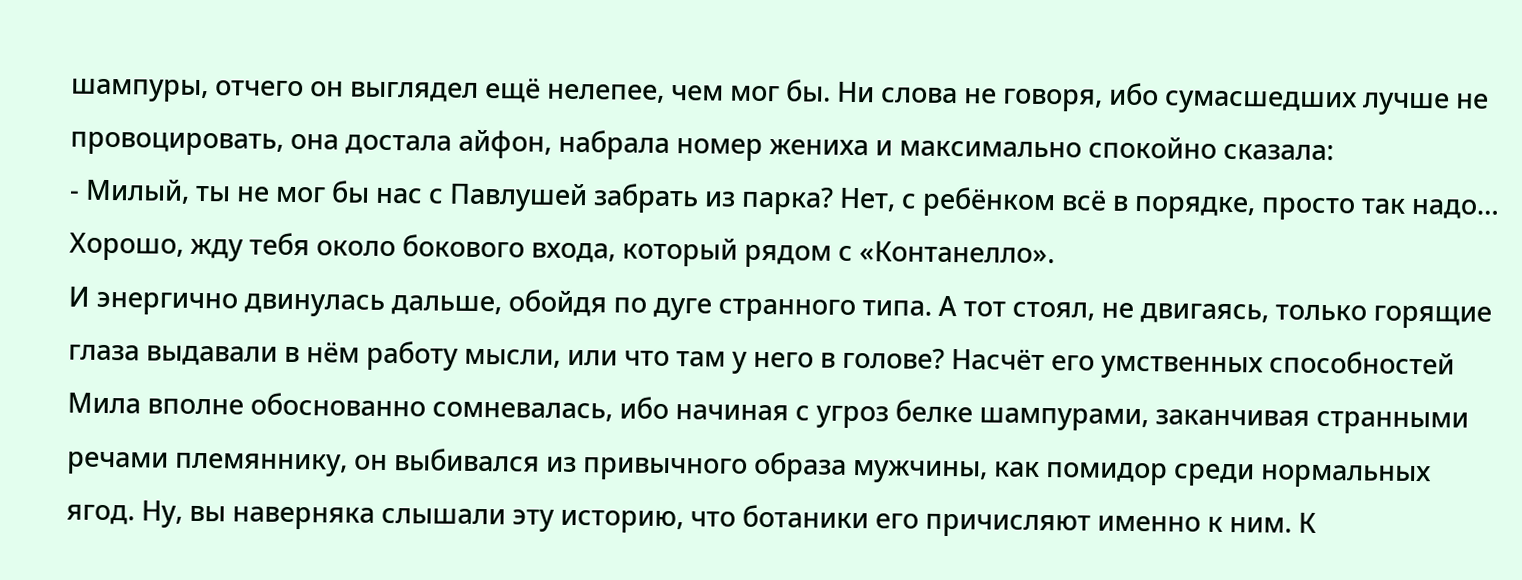шампуры, отчего он выглядел ещё нелепее, чем мог бы. Ни слова не говоря, ибо сумасшедших лучше не провоцировать, она достала айфон, набрала номер жениха и максимально спокойно сказала:
- Милый, ты не мог бы нас с Павлушей забрать из парка? Нет, с ребёнком всё в порядке, просто так надо… Хорошо, жду тебя около бокового входа, который рядом с «Контанелло».
И энергично двинулась дальше, обойдя по дуге странного типа. А тот стоял, не двигаясь, только горящие глаза выдавали в нём работу мысли, или что там у него в голове? Насчёт его умственных способностей Мила вполне обоснованно сомневалась, ибо начиная с угроз белке шампурами, заканчивая странными речами племяннику, он выбивался из привычного образа мужчины, как помидор среди нормальных ягод. Ну, вы наверняка слышали эту историю, что ботаники его причисляют именно к ним. К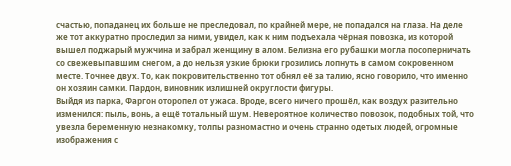счастью, попаданец их больше не преследовал, по крайней мере, не попадался на глаза. На деле же тот аккуратно проследил за ними, увидел, как к ним подъехала чёрная повозка, из которой вышел поджарый мужчина и забрал женщину в алом. Белизна его рубашки могла посоперничать со свежевыпавшим снегом, а до нельзя узкие брюки грозились лопнуть в самом сокровенном месте. Точнее двух. То, как покровительственно тот обнял её за талию, ясно говорило, что именно он хозяин самки. Пардон, виновник излишней округлости фигуры.
Выйдя из парка, Фаргон оторопел от ужаса. Вроде, всего ничего прошёл, как воздух разительно изменился: пыль, вонь, а ещё тотальный шум. Невероятное количество повозок, подобных той, что увезла беременную незнакомку, толпы разномастно и очень странно одетых людей, огромные изображения с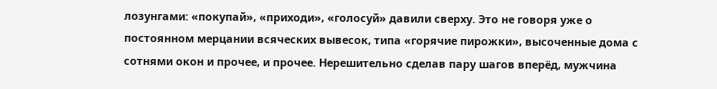лозунгами: «покупай», «приходи», «голосуй» давили сверху. Это не говоря уже о постоянном мерцании всяческих вывесок, типа «горячие пирожки», высоченные дома с сотнями окон и прочее, и прочее. Нерешительно сделав пару шагов вперёд, мужчина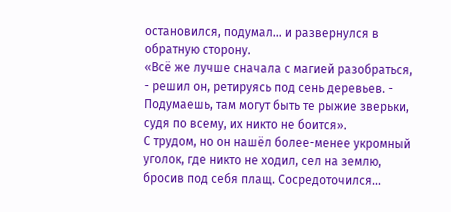остановился, подумал… и развернулся в обратную сторону.
«Всё же лучше сначала с магией разобраться, - решил он, ретируясь под сень деревьев. - Подумаешь, там могут быть те рыжие зверьки, судя по всему, их никто не боится».
С трудом, но он нашёл более-менее укромный уголок, где никто не ходил, сел на землю, бросив под себя плащ. Сосредоточился…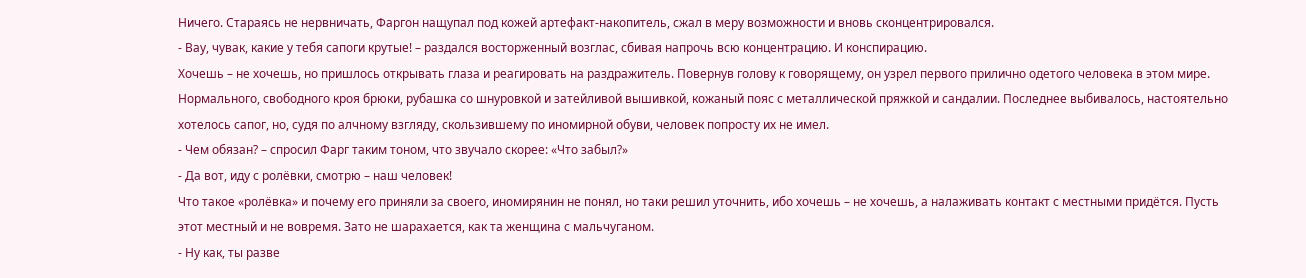Ничего. Стараясь не нервничать, Фаргон нащупал под кожей артефакт-накопитель, сжал в меру возможности и вновь сконцентрировался.
- Вау, чувак, какие у тебя сапоги крутые! – раздался восторженный возглас, сбивая напрочь всю концентрацию. И конспирацию.
Хочешь – не хочешь, но пришлось открывать глаза и реагировать на раздражитель. Повернув голову к говорящему, он узрел первого прилично одетого человека в этом мире. Нормального, свободного кроя брюки, рубашка со шнуровкой и затейливой вышивкой, кожаный пояс с металлической пряжкой и сандалии. Последнее выбивалось, настоятельно хотелось сапог, но, судя по алчному взгляду, скользившему по иномирной обуви, человек попросту их не имел.
- Чем обязан? – спросил Фарг таким тоном, что звучало скорее: «Что забыл?»
- Да вот, иду с ролёвки, смотрю – наш человек!
Что такое «ролёвка» и почему его приняли за своего, иномирянин не понял, но таки решил уточнить, ибо хочешь – не хочешь, а налаживать контакт с местными придётся. Пусть этот местный и не вовремя. Зато не шарахается, как та женщина с мальчуганом.
- Ну как, ты разве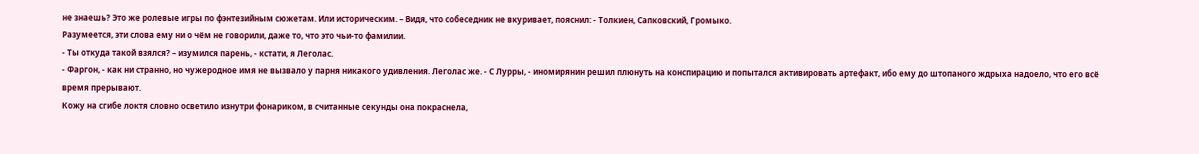не знаешь? Это же ролевые игры по фэнтезийным сюжетам. Или историческим. – Видя, что собеседник не вкуривает, пояснил: - Толкиен, Сапковский, Громыко.
Разумеется, эти слова ему ни о чём не говорили, даже то, что это чьи-то фамилии.
- Ты откуда такой взялся? – изумился парень, - кстати, я Леголас.
- Фаргон, - как ни странно, но чужеродное имя не вызвало у парня никакого удивления. Леголас же. - С Лурры, - иномирянин решил плюнуть на конспирацию и попытался активировать артефакт, ибо ему до штопаного ждрыха надоело, что его всё время прерывают.
Кожу на сгибе локтя словно осветило изнутри фонариком, в считанные секунды она покраснела,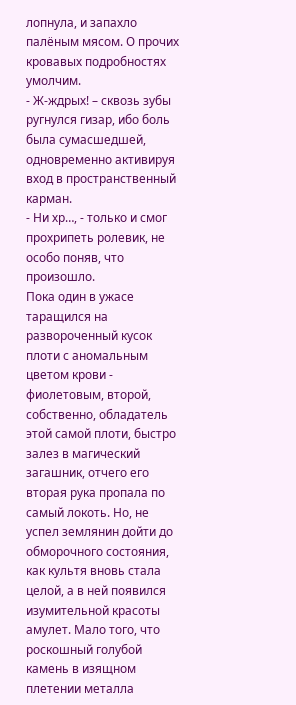лопнула, и запахло палёным мясом. О прочих кровавых подробностях умолчим.
- Ж-ждрых! – сквозь зубы ругнулся гизар, ибо боль была сумасшедшей, одновременно активируя вход в пространственный карман.
- Ни хр…, - только и смог прохрипеть ролевик, не особо поняв, что произошло.
Пока один в ужасе таращился на развороченный кусок плоти с аномальным цветом крови - фиолетовым, второй, собственно, обладатель этой самой плоти, быстро залез в магический загашник, отчего его вторая рука пропала по самый локоть. Но, не успел землянин дойти до обморочного состояния, как культя вновь стала целой, а в ней появился изумительной красоты амулет. Мало того, что роскошный голубой камень в изящном плетении металла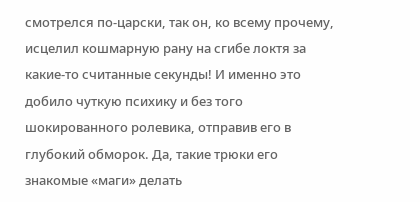смотрелся по-царски, так он, ко всему прочему, исцелил кошмарную рану на сгибе локтя за какие-то считанные секунды! И именно это добило чуткую психику и без того шокированного ролевика, отправив его в глубокий обморок. Да, такие трюки его знакомые «маги» делать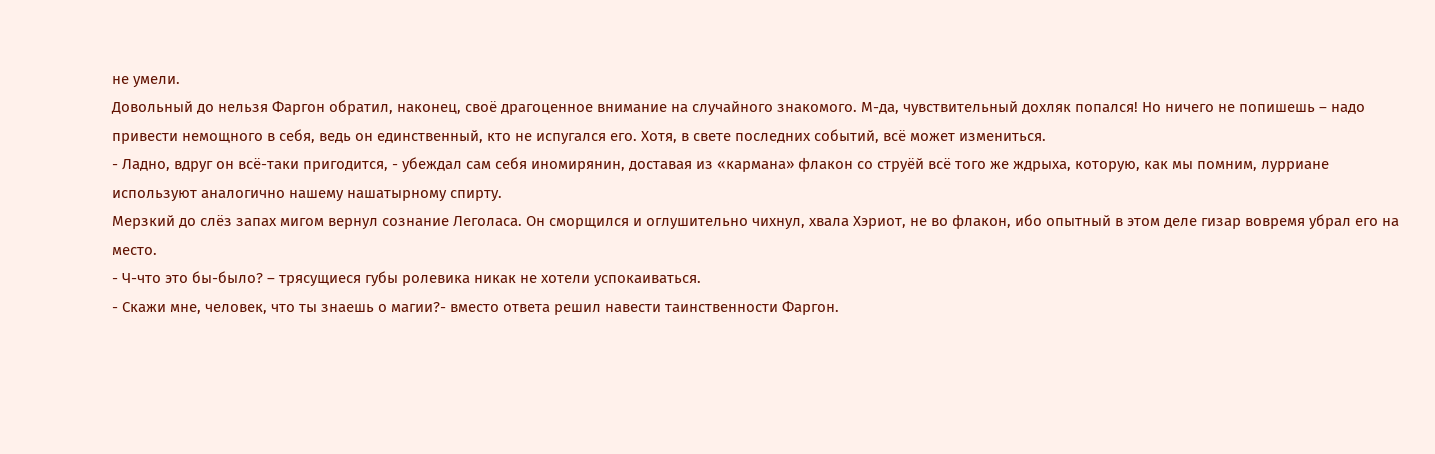не умели.
Довольный до нельзя Фаргон обратил, наконец, своё драгоценное внимание на случайного знакомого. М-да, чувствительный дохляк попался! Но ничего не попишешь – надо привести немощного в себя, ведь он единственный, кто не испугался его. Хотя, в свете последних событий, всё может измениться.
- Ладно, вдруг он всё-таки пригодится, - убеждал сам себя иномирянин, доставая из «кармана» флакон со струёй всё того же ждрыха, которую, как мы помним, лурриане используют аналогично нашему нашатырному спирту.
Мерзкий до слёз запах мигом вернул сознание Леголаса. Он сморщился и оглушительно чихнул, хвала Хэриот, не во флакон, ибо опытный в этом деле гизар вовремя убрал его на место.
- Ч-что это бы-было? – трясущиеся губы ролевика никак не хотели успокаиваться.
- Скажи мне, человек, что ты знаешь о магии?- вместо ответа решил навести таинственности Фаргон.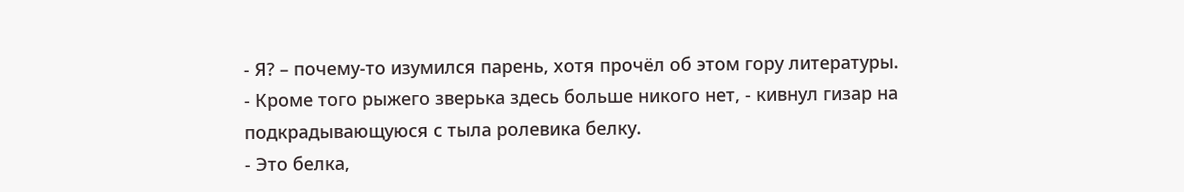- Я? – почему-то изумился парень, хотя прочёл об этом гору литературы.
- Кроме того рыжего зверька здесь больше никого нет, - кивнул гизар на подкрадывающуюся с тыла ролевика белку.
- Это белка,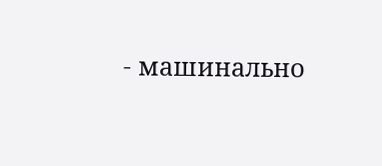- машинально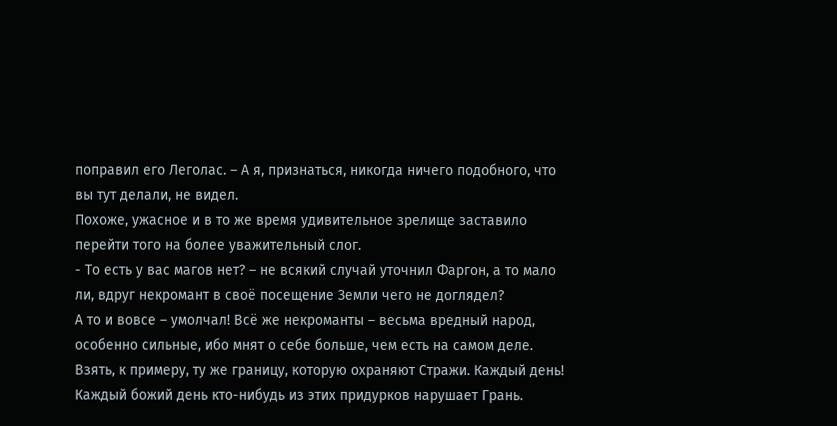поправил его Леголас. – А я, признаться, никогда ничего подобного, что вы тут делали, не видел.
Похоже, ужасное и в то же время удивительное зрелище заставило перейти того на более уважительный слог.
- То есть у вас магов нет? – не всякий случай уточнил Фаргон, а то мало ли, вдруг некромант в своё посещение Земли чего не доглядел?
А то и вовсе – умолчал! Всё же некроманты – весьма вредный народ, особенно сильные, ибо мнят о себе больше, чем есть на самом деле. Взять, к примеру, ту же границу, которую охраняют Стражи. Каждый день! Каждый божий день кто-нибудь из этих придурков нарушает Грань.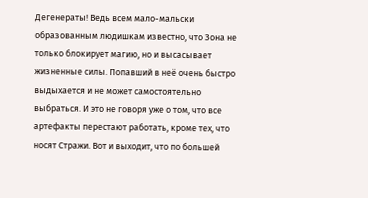Дегенераты! Ведь всем мало-мальски образованным людишкам известно, что Зона не только блокирует магию, но и высасывает жизненные силы. Попавший в неё очень быстро выдыхается и не может самостоятельно выбраться. И это не говоря уже о том, что все артефакты перестают работать, кроме тех, что носят Стражи. Вот и выходит, что по большей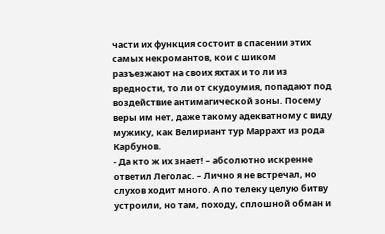части их функция состоит в спасении этих самых некромантов, кои с шиком разъезжают на своих яхтах и то ли из вредности, то ли от скудоумия, попадают под воздействие антимагической зоны. Посему веры им нет, даже такому адекватному с виду мужику, как Велириант тур Маррахт из рода Карбунов.
- Да кто ж их знает! – абсолютно искренне ответил Леголас. – Лично я не встречал, но слухов ходит много. А по телеку целую битву устроили, но там, походу, сплошной обман и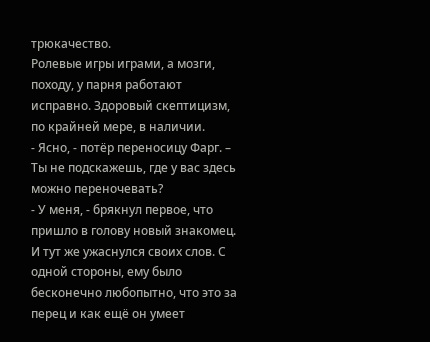трюкачество.
Ролевые игры играми, а мозги, походу, у парня работают исправно. Здоровый скептицизм, по крайней мере, в наличии.
- Ясно, - потёр переносицу Фарг. – Ты не подскажешь, где у вас здесь можно переночевать?
- У меня, - брякнул первое, что пришло в голову новый знакомец.
И тут же ужаснулся своих слов. С одной стороны, ему было бесконечно любопытно, что это за перец и как ещё он умеет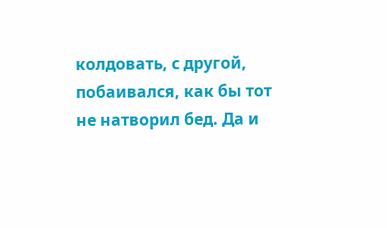колдовать, с другой, побаивался, как бы тот не натворил бед. Да и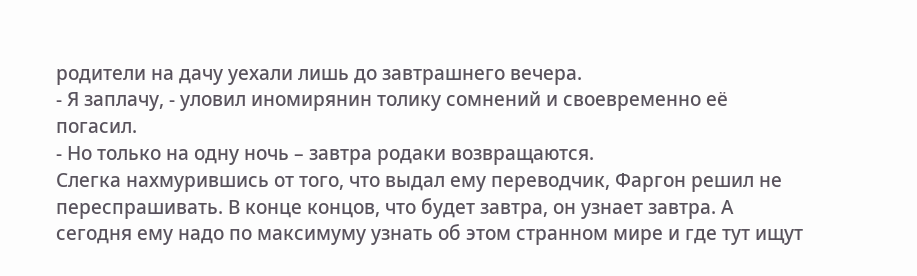родители на дачу уехали лишь до завтрашнего вечера.
- Я заплачу, - уловил иномирянин толику сомнений и своевременно её погасил.
- Но только на одну ночь – завтра родаки возвращаются.
Слегка нахмурившись от того, что выдал ему переводчик, Фаргон решил не переспрашивать. В конце концов, что будет завтра, он узнает завтра. А сегодня ему надо по максимуму узнать об этом странном мире и где тут ищут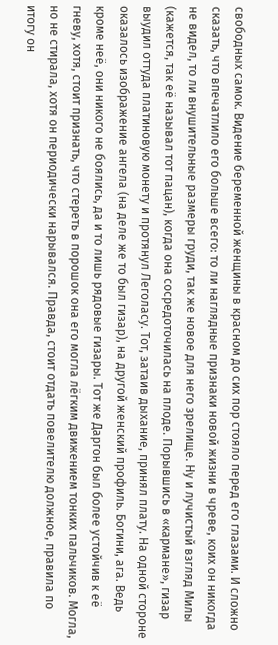свободных самок. Видение беременной женщины в красном до сих пор стояло перед его глазами. И сложно сказать, что впечатлило его больше всего: то ли наглядные признаки новой жизни в чреве, коих он никогда не видел, то ли внушительные размеры груди, так же новое для него зрелище. Ну и лучистый взгляд Милы (кажется, так её называл тот пацан), когда она сосредоточилась на плоде. Порывшись в «кармане», гизар выудил оттуда платиновую монету и протянул Леголасу. Тот, затаив дыхание, принял плату. На одной стороне оказалось изображение ангела (на деле же то был гизар), на другой женский профиль. Богини, ага. Ведь кроме неё, они никого не боялись, да и то лишь рядовые гизары. Тот же Даргон был более устойчив к её гневу, хотя, стоит признать, что стереть в порошок она его могла лёгким движением тонких пальчиков. Могла, но не стирала, хотя он периодически нарывался. Правда, стоит отдать повелителю должное, правила по итогу он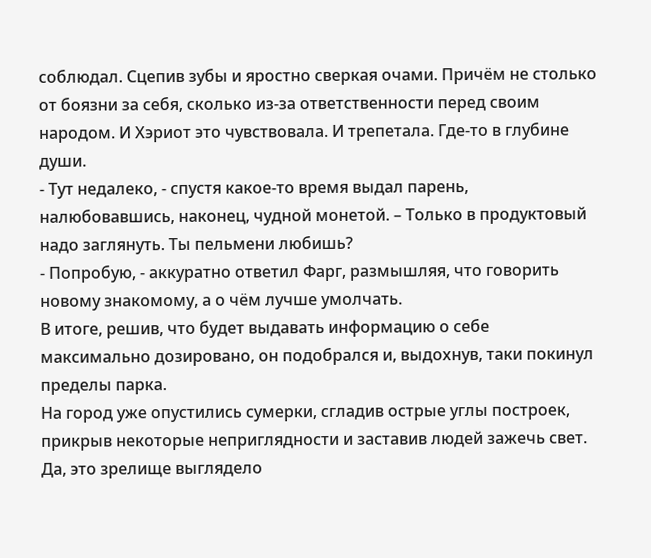соблюдал. Сцепив зубы и яростно сверкая очами. Причём не столько от боязни за себя, сколько из-за ответственности перед своим народом. И Хэриот это чувствовала. И трепетала. Где-то в глубине души.
- Тут недалеко, - спустя какое-то время выдал парень, налюбовавшись, наконец, чудной монетой. – Только в продуктовый надо заглянуть. Ты пельмени любишь?
- Попробую, - аккуратно ответил Фарг, размышляя, что говорить новому знакомому, а о чём лучше умолчать.
В итоге, решив, что будет выдавать информацию о себе максимально дозировано, он подобрался и, выдохнув, таки покинул пределы парка.
На город уже опустились сумерки, сгладив острые углы построек, прикрыв некоторые неприглядности и заставив людей зажечь свет. Да, это зрелище выглядело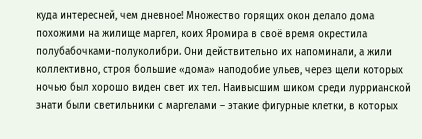куда интересней, чем дневное! Множество горящих окон делало дома похожими на жилище маргел, коих Яромира в своё время окрестила полубабочками-полуколибри. Они действительно их напоминали, а жили коллективно, строя большие «дома» наподобие ульев, через щели которых ночью был хорошо виден свет их тел. Наивысшим шиком среди луррианской знати были светильники с маргелами – этакие фигурные клетки, в которых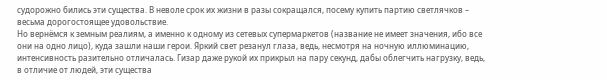судорожно бились эти существа. В неволе срок их жизни в разы сокращался, посему купить партию светлячков – весьма дорогостоящее удовольствие.
Но вернёмся к земным реалиям, а именно к одному из сетевых супермаркетов (название не имеет значения, ибо все они на одно лицо), куда зашли наши герои. Яркий свет резанул глаза, ведь, несмотря на ночную иллюминацию, интенсивность разительно отличалась. Гизар даже рукой их прикрыл на пару секунд, дабы облегчить нагрузку, ведь, в отличие от людей, эти существа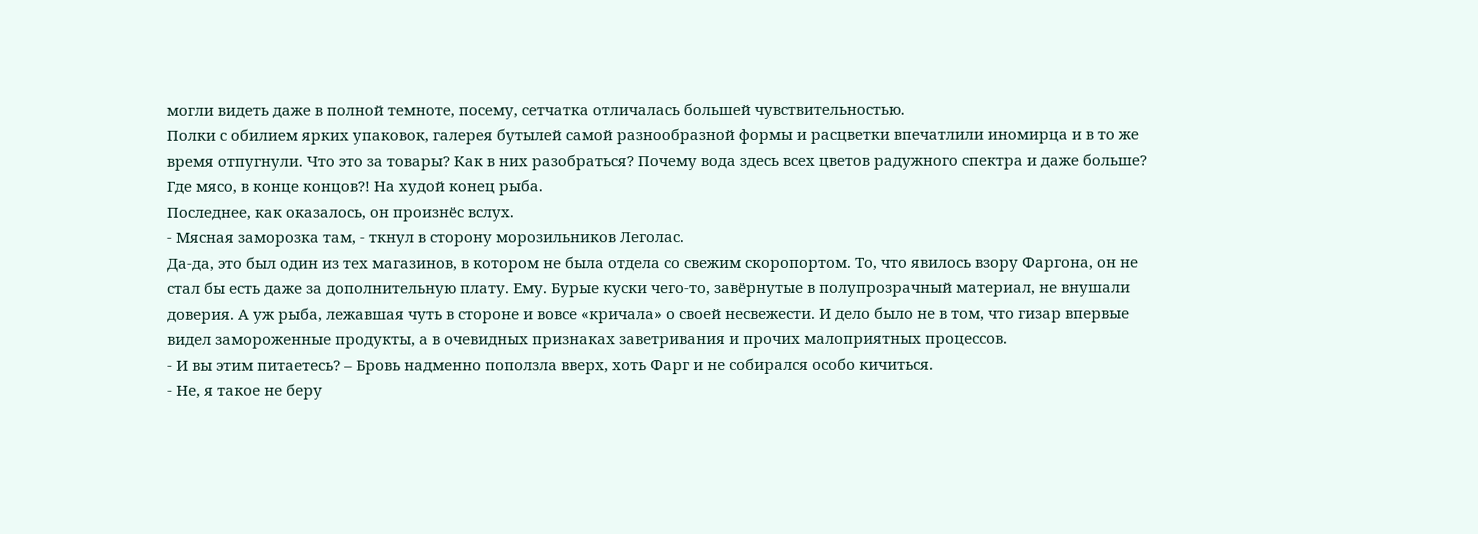могли видеть даже в полной темноте, посему, сетчатка отличалась большей чувствительностью.
Полки с обилием ярких упаковок, галерея бутылей самой разнообразной формы и расцветки впечатлили иномирца и в то же время отпугнули. Что это за товары? Как в них разобраться? Почему вода здесь всех цветов радужного спектра и даже больше? Где мясо, в конце концов?! На худой конец рыба.
Последнее, как оказалось, он произнёс вслух.
- Мясная заморозка там, - ткнул в сторону морозильников Леголас.
Да-да, это был один из тех магазинов, в котором не была отдела со свежим скоропортом. То, что явилось взору Фаргона, он не стал бы есть даже за дополнительную плату. Ему. Бурые куски чего-то, завёрнутые в полупрозрачный материал, не внушали доверия. А уж рыба, лежавшая чуть в стороне и вовсе «кричала» о своей несвежести. И дело было не в том, что гизар впервые видел замороженные продукты, а в очевидных признаках заветривания и прочих малоприятных процессов.
- И вы этим питаетесь? – Бровь надменно поползла вверх, хоть Фарг и не собирался особо кичиться.
- Не, я такое не беру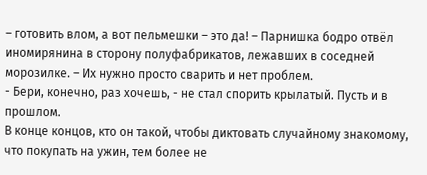– готовить влом, а вот пельмешки – это да! – Парнишка бодро отвёл иномирянина в сторону полуфабрикатов, лежавших в соседней морозилке. – Их нужно просто сварить и нет проблем.
- Бери, конечно, раз хочешь, - не стал спорить крылатый. Пусть и в прошлом.
В конце концов, кто он такой, чтобы диктовать случайному знакомому, что покупать на ужин, тем более не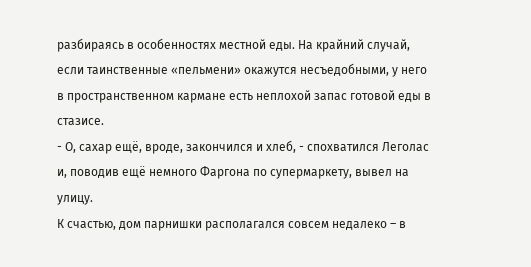разбираясь в особенностях местной еды. На крайний случай, если таинственные «пельмени» окажутся несъедобными, у него в пространственном кармане есть неплохой запас готовой еды в стазисе.
- О, сахар ещё, вроде, закончился и хлеб, - спохватился Леголас и, поводив ещё немного Фаргона по супермаркету, вывел на улицу.
К счастью, дом парнишки располагался совсем недалеко – в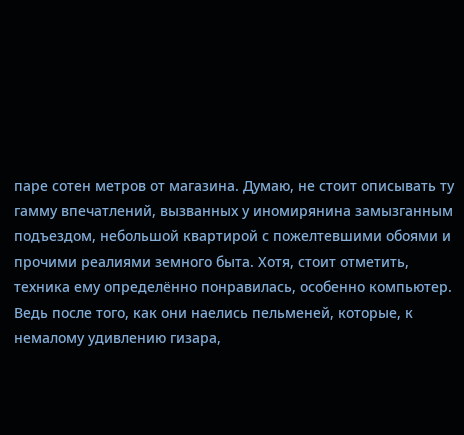паре сотен метров от магазина. Думаю, не стоит описывать ту гамму впечатлений, вызванных у иномирянина замызганным подъездом, небольшой квартирой с пожелтевшими обоями и прочими реалиями земного быта. Хотя, стоит отметить, техника ему определённо понравилась, особенно компьютер. Ведь после того, как они наелись пельменей, которые, к немалому удивлению гизара,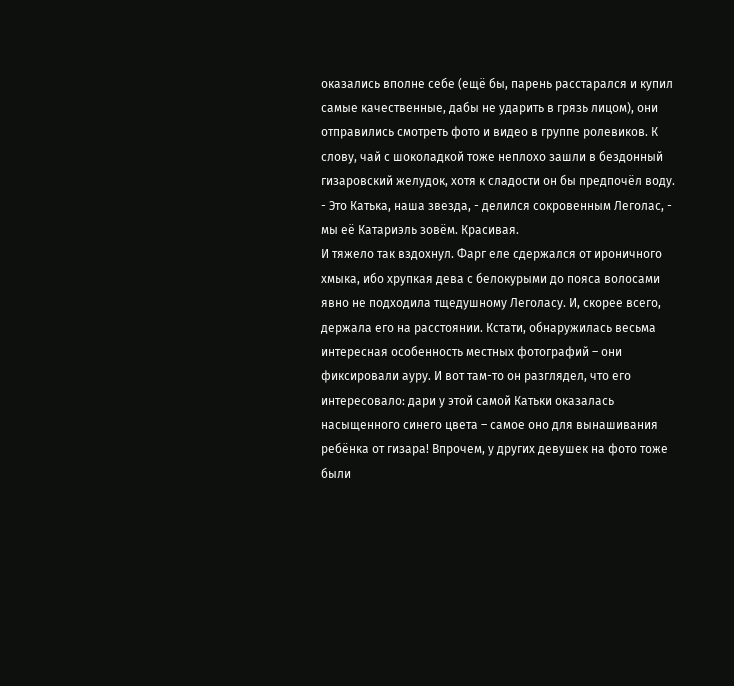оказались вполне себе (ещё бы, парень расстарался и купил самые качественные, дабы не ударить в грязь лицом), они отправились смотреть фото и видео в группе ролевиков. К слову, чай с шоколадкой тоже неплохо зашли в бездонный гизаровский желудок, хотя к сладости он бы предпочёл воду.
- Это Катька, наша звезда, - делился сокровенным Леголас, - мы её Катариэль зовём. Красивая.
И тяжело так вздохнул. Фарг еле сдержался от ироничного хмыка, ибо хрупкая дева с белокурыми до пояса волосами явно не подходила тщедушному Леголасу. И, скорее всего, держала его на расстоянии. Кстати, обнаружилась весьма интересная особенность местных фотографий – они фиксировали ауру. И вот там-то он разглядел, что его интересовало: дари у этой самой Катьки оказалась насыщенного синего цвета – самое оно для вынашивания ребёнка от гизара! Впрочем, у других девушек на фото тоже были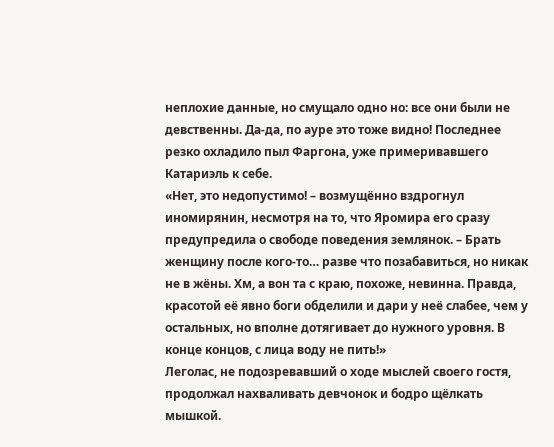неплохие данные, но смущало одно но: все они были не девственны. Да-да, по ауре это тоже видно! Последнее резко охладило пыл Фаргона, уже примеривавшего Катариэль к себе.
«Нет, это недопустимо! – возмущённо вздрогнул иномирянин, несмотря на то, что Яромира его сразу предупредила о свободе поведения землянок. – Брать женщину после кого-то… разве что позабавиться, но никак не в жёны. Хм, а вон та с краю, похоже, невинна. Правда, красотой её явно боги обделили и дари у неё слабее, чем у остальных, но вполне дотягивает до нужного уровня. В конце концов, с лица воду не пить!»
Леголас, не подозревавший о ходе мыслей своего гостя, продолжал нахваливать девчонок и бодро щёлкать мышкой.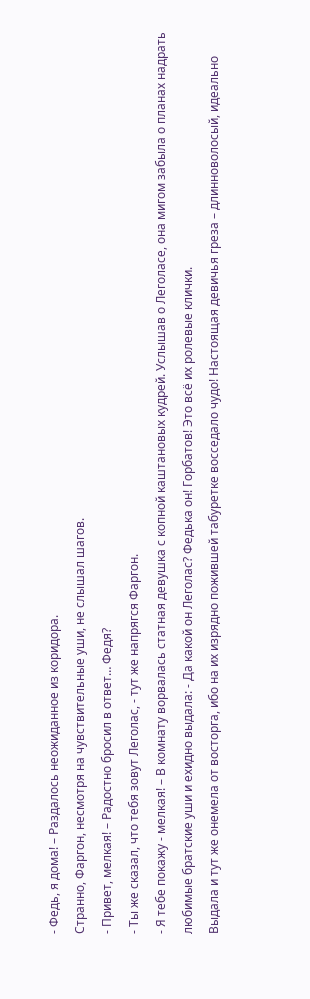- Федь, я дома! – Раздалось неожиданное из коридора.
Странно, Фаргон, несмотря на чувствительные уши, не слышал шагов.
- Привет, мелкая! – Радостно бросил в ответ… Федя?
- Ты же сказал, что тебя зовут Леголас, - тут же напрягся Фаргон.
- Я тебе покажу - мелкая! – В комнату ворвалась статная девушка с копной каштановых кудрей. Услышав о Леголасе, она мигом забыла о планах надрать любимые братские уши и ехидно выдала: - Да какой он Леголас? Федька он! Горбатов! Это всё их ролевые клички.
Выдала и тут же онемела от восторга, ибо на их изрядно пожившей табуретке восседало чудо! Настоящая девичья греза – длинноволосый, идеально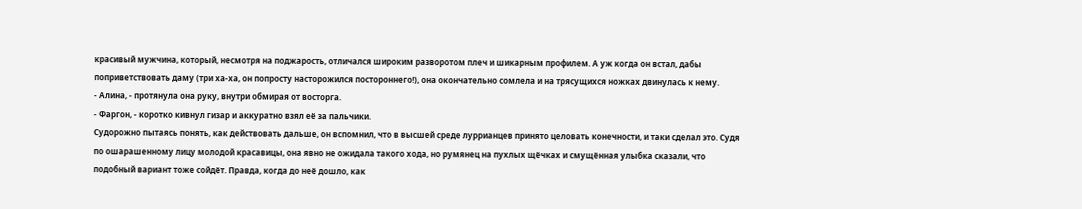красивый мужчина, который, несмотря на поджарость, отличался широким разворотом плеч и шикарным профилем. А уж когда он встал, дабы поприветствовать даму (три ха-ха, он попросту насторожился постороннего!), она окончательно сомлела и на трясущихся ножках двинулась к нему.
- Алина, - протянула она руку, внутри обмирая от восторга.
- Фаргон, - коротко кивнул гизар и аккуратно взял её за пальчики.
Судорожно пытаясь понять, как действовать дальше, он вспомнил, что в высшей среде луррианцев принято целовать конечности, и таки сделал это. Судя по ошарашенному лицу молодой красавицы, она явно не ожидала такого хода, но румянец на пухлых щёчках и смущённая улыбка сказали, что подобный вариант тоже сойдёт. Правда, когда до неё дошло, как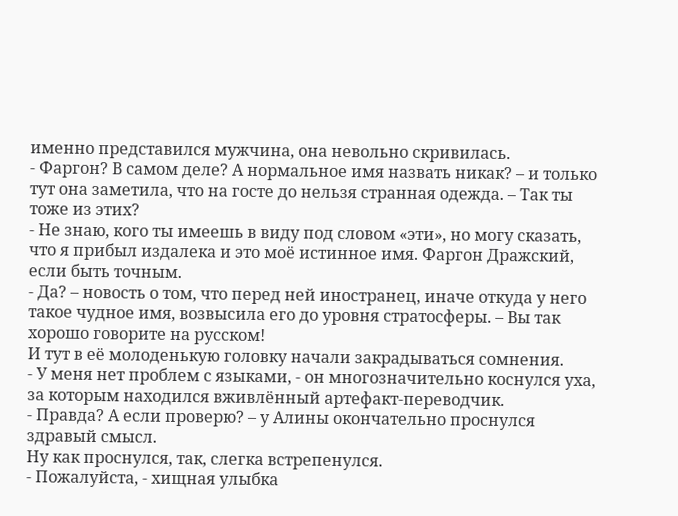именно представился мужчина, она невольно скривилась.
- Фаргон? В самом деле? А нормальное имя назвать никак? – и только тут она заметила, что на госте до нельзя странная одежда. – Так ты тоже из этих?
- Не знаю, кого ты имеешь в виду под словом «эти», но могу сказать, что я прибыл издалека и это моё истинное имя. Фаргон Дражский, если быть точным.
- Да? – новость о том, что перед ней иностранец, иначе откуда у него такое чудное имя, возвысила его до уровня стратосферы. – Вы так хорошо говорите на русском!
И тут в её молоденькую головку начали закрадываться сомнения.
- У меня нет проблем с языками, - он многозначительно коснулся уха, за которым находился вживлённый артефакт-переводчик.
- Правда? А если проверю? – у Алины окончательно проснулся здравый смысл.
Ну как проснулся, так, слегка встрепенулся.
- Пожалуйста, - хищная улыбка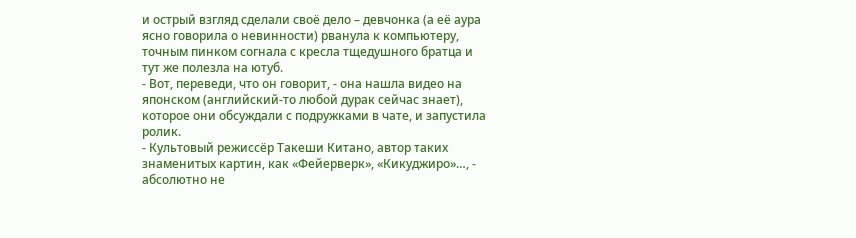и острый взгляд сделали своё дело – девчонка (а её аура ясно говорила о невинности) рванула к компьютеру, точным пинком согнала с кресла тщедушного братца и тут же полезла на ютуб.
- Вот, переведи, что он говорит, - она нашла видео на японском (английский-то любой дурак сейчас знает), которое они обсуждали с подружками в чате, и запустила ролик.
- Культовый режиссёр Такеши Китано, автор таких знаменитых картин, как «Фейерверк», «Кикуджиро»…, - абсолютно не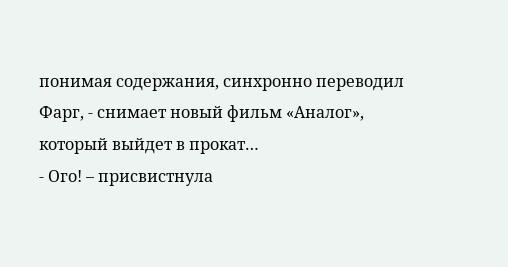понимая содержания, синхронно переводил Фарг, - снимает новый фильм «Аналог», который выйдет в прокат…
- Ого! – присвистнула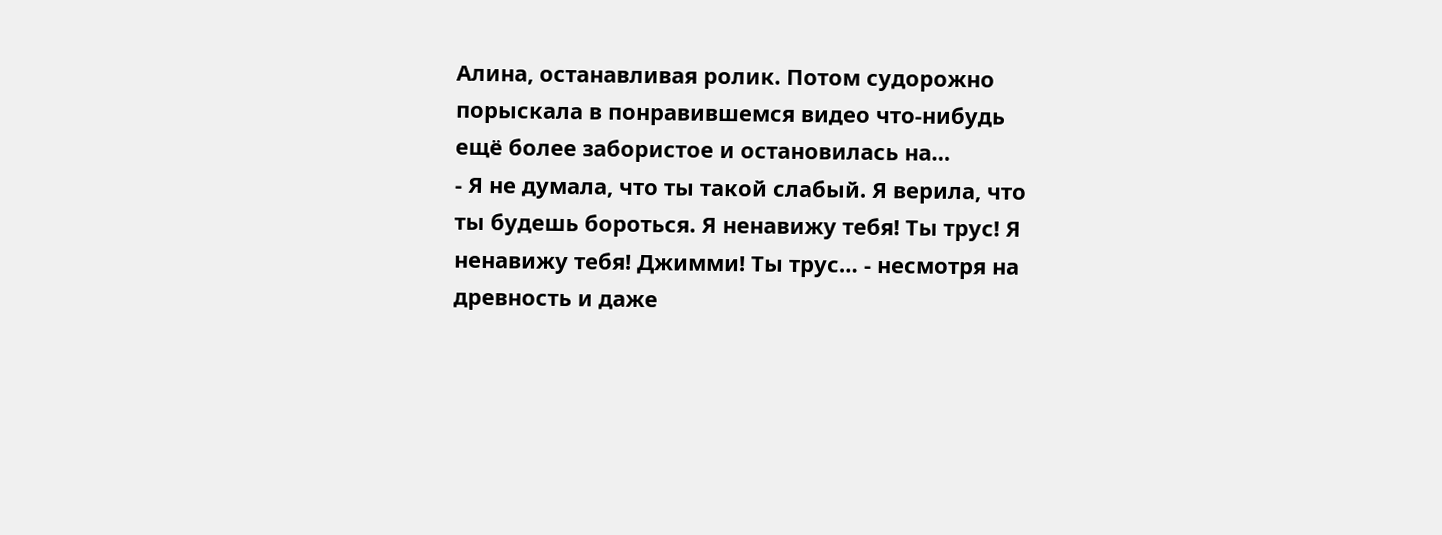Алина, останавливая ролик. Потом судорожно порыскала в понравившемся видео что-нибудь ещё более забористое и остановилась на…
- Я не думала, что ты такой слабый. Я верила, что ты будешь бороться. Я ненавижу тебя! Ты трус! Я ненавижу тебя! Джимми! Ты трус… - несмотря на древность и даже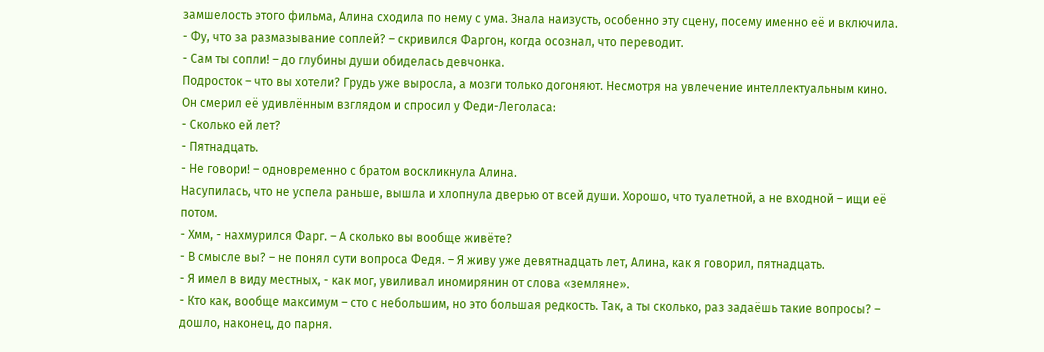замшелость этого фильма, Алина сходила по нему с ума. Знала наизусть, особенно эту сцену, посему именно её и включила.
- Фу, что за размазывание соплей? – скривился Фаргон, когда осознал, что переводит.
- Сам ты сопли! – до глубины души обиделась девчонка.
Подросток – что вы хотели? Грудь уже выросла, а мозги только догоняют. Несмотря на увлечение интеллектуальным кино.
Он смерил её удивлённым взглядом и спросил у Феди-Леголаса:
- Сколько ей лет?
- Пятнадцать.
- Не говори! – одновременно с братом воскликнула Алина.
Насупилась, что не успела раньше, вышла и хлопнула дверью от всей души. Хорошо, что туалетной, а не входной – ищи её потом.
- Хмм, - нахмурился Фарг. – А сколько вы вообще живёте?
- В смысле вы? – не понял сути вопроса Федя. – Я живу уже девятнадцать лет, Алина, как я говорил, пятнадцать.
- Я имел в виду местных, - как мог, увиливал иномирянин от слова «земляне».
- Кто как, вообще максимум – сто с небольшим, но это большая редкость. Так, а ты сколько, раз задаёшь такие вопросы? – дошло, наконец, до парня.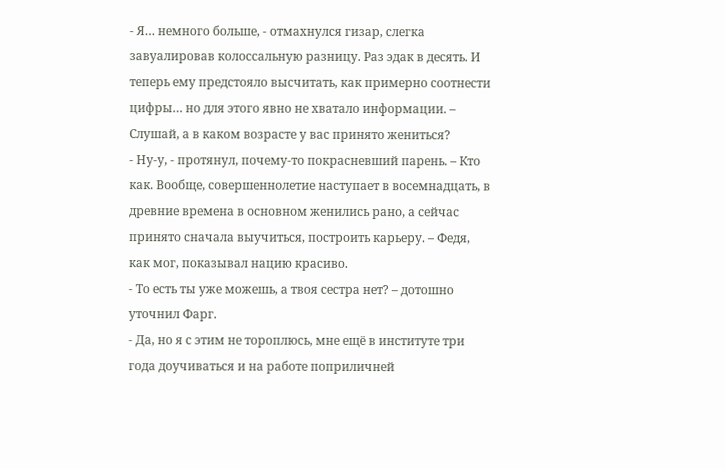- Я… немного больше, - отмахнулся гизар, слегка завуалировав колоссальную разницу. Раз эдак в десять. И теперь ему предстояло высчитать, как примерно соотнести цифры… но для этого явно не хватало информации. – Слушай, а в каком возрасте у вас принято жениться?
- Ну-у, - протянул, почему-то покрасневший парень. – Кто как. Вообще, совершеннолетие наступает в восемнадцать, в древние времена в основном женились рано, а сейчас принято сначала выучиться, построить карьеру. – Федя, как мог, показывал нацию красиво.
- То есть ты уже можешь, а твоя сестра нет? – дотошно уточнил Фарг.
- Да, но я с этим не тороплюсь, мне ещё в институте три года доучиваться и на работе поприличней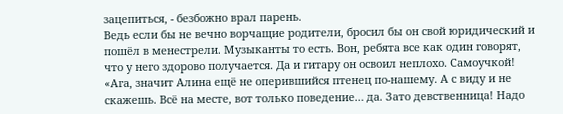зацепиться, - безбожно врал парень.
Ведь если бы не вечно ворчащие родители, бросил бы он свой юридический и пошёл в менестрели. Музыканты то есть. Вон, ребята все как один говорят, что у него здорово получается. Да и гитару он освоил неплохо. Самоучкой!
«Ага, значит Алина ещё не оперившийся птенец по-нашему. А с виду и не скажешь. Всё на месте, вот только поведение… да. Зато девственница! Надо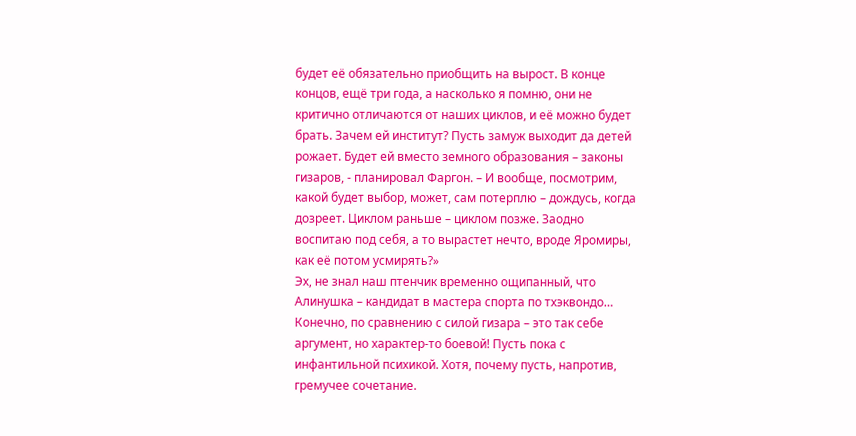будет её обязательно приобщить на вырост. В конце концов, ещё три года, а насколько я помню, они не критично отличаются от наших циклов, и её можно будет брать. Зачем ей институт? Пусть замуж выходит да детей рожает. Будет ей вместо земного образования – законы гизаров, - планировал Фаргон. – И вообще, посмотрим, какой будет выбор, может, сам потерплю – дождусь, когда дозреет. Циклом раньше – циклом позже. Заодно воспитаю под себя, а то вырастет нечто, вроде Яромиры, как её потом усмирять?»
Эх, не знал наш птенчик временно ощипанный, что Алинушка – кандидат в мастера спорта по тхэквондо… Конечно, по сравнению с силой гизара – это так себе аргумент, но характер-то боевой! Пусть пока с инфантильной психикой. Хотя, почему пусть, напротив, гремучее сочетание.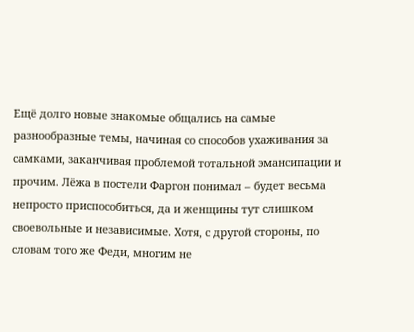Ещё долго новые знакомые общались на самые разнообразные темы, начиная со способов ухаживания за самками, заканчивая проблемой тотальной эмансипации и прочим. Лёжа в постели Фаргон понимал – будет весьма непросто приспособиться, да и женщины тут слишком своевольные и независимые. Хотя, с другой стороны, по словам того же Феди, многим не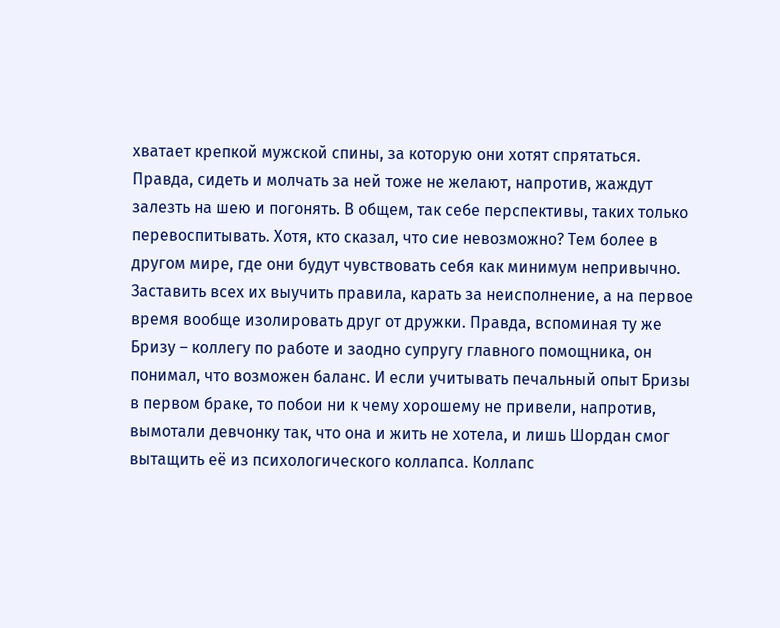хватает крепкой мужской спины, за которую они хотят спрятаться. Правда, сидеть и молчать за ней тоже не желают, напротив, жаждут залезть на шею и погонять. В общем, так себе перспективы, таких только перевоспитывать. Хотя, кто сказал, что сие невозможно? Тем более в другом мире, где они будут чувствовать себя как минимум непривычно. Заставить всех их выучить правила, карать за неисполнение, а на первое время вообще изолировать друг от дружки. Правда, вспоминая ту же Бризу – коллегу по работе и заодно супругу главного помощника, он понимал, что возможен баланс. И если учитывать печальный опыт Бризы в первом браке, то побои ни к чему хорошему не привели, напротив, вымотали девчонку так, что она и жить не хотела, и лишь Шордан смог вытащить её из психологического коллапса. Коллапс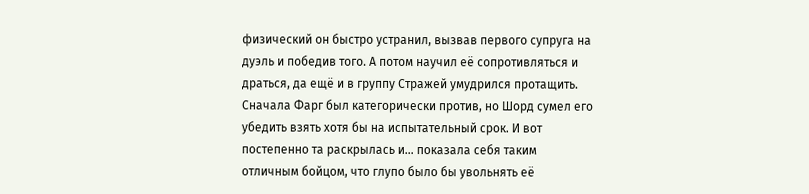физический он быстро устранил, вызвав первого супруга на дуэль и победив того. А потом научил её сопротивляться и драться, да ещё и в группу Стражей умудрился протащить. Сначала Фарг был категорически против, но Шорд сумел его убедить взять хотя бы на испытательный срок. И вот постепенно та раскрылась и… показала себя таким отличным бойцом, что глупо было бы увольнять её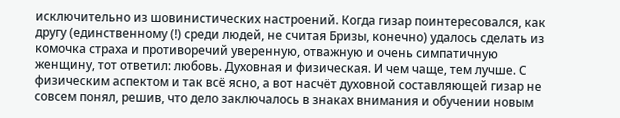исключительно из шовинистических настроений. Когда гизар поинтересовался, как другу (единственному (!) среди людей, не считая Бризы, конечно) удалось сделать из комочка страха и противоречий уверенную, отважную и очень симпатичную женщину, тот ответил: любовь. Духовная и физическая. И чем чаще, тем лучше. С физическим аспектом и так всё ясно, а вот насчёт духовной составляющей гизар не совсем понял, решив, что дело заключалось в знаках внимания и обучении новым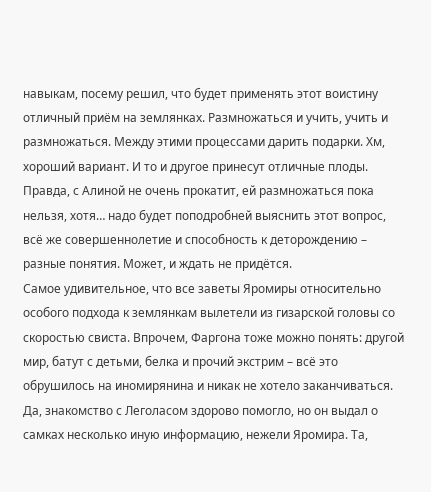навыкам, посему решил, что будет применять этот воистину отличный приём на землянках. Размножаться и учить, учить и размножаться. Между этими процессами дарить подарки. Хм, хороший вариант. И то и другое принесут отличные плоды. Правда, с Алиной не очень прокатит, ей размножаться пока нельзя, хотя… надо будет поподробней выяснить этот вопрос, всё же совершеннолетие и способность к деторождению – разные понятия. Может, и ждать не придётся.
Самое удивительное, что все заветы Яромиры относительно особого подхода к землянкам вылетели из гизарской головы со скоростью свиста. Впрочем, Фаргона тоже можно понять: другой мир, батут с детьми, белка и прочий экстрим – всё это обрушилось на иномирянина и никак не хотело заканчиваться. Да, знакомство с Леголасом здорово помогло, но он выдал о самках несколько иную информацию, нежели Яромира. Та,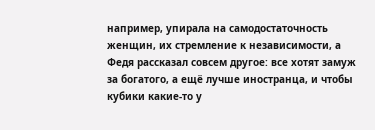например, упирала на самодостаточность женщин, их стремление к независимости, а Федя рассказал совсем другое: все хотят замуж за богатого, а ещё лучше иностранца, и чтобы кубики какие-то у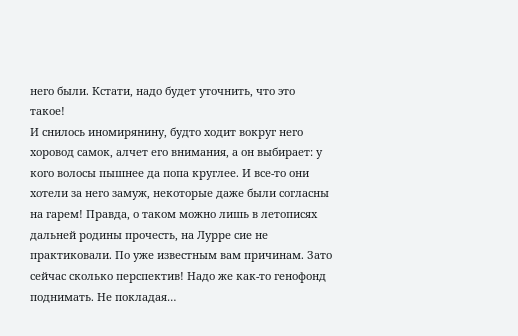него были. Кстати, надо будет уточнить, что это такое!
И снилось иномирянину, будто ходит вокруг него хоровод самок, алчет его внимания, а он выбирает: у кого волосы пышнее да попа круглее. И все-то они хотели за него замуж, некоторые даже были согласны на гарем! Правда, о таком можно лишь в летописях дальней родины прочесть, на Лурре сие не практиковали. По уже известным вам причинам. Зато сейчас сколько перспектив! Надо же как-то генофонд поднимать. Не покладая…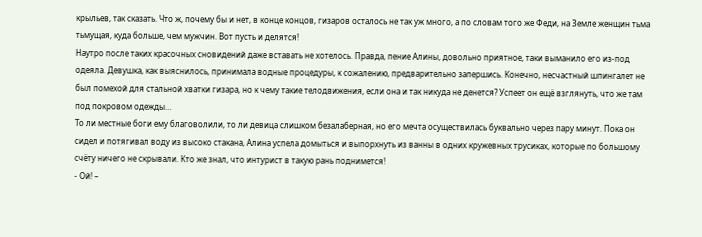крыльев, так сказать. Что ж, почему бы и нет, в конце концов, гизаров осталось не так уж много, а по словам того же Феди, на Земле женщин тьма тьмущая, куда больше, чем мужчин. Вот пусть и делятся!
Наутро после таких красочных сновидений даже вставать не хотелось. Правда, пение Алины, довольно приятное, таки выманило его из-под одеяла. Девушка, как выяснилось, принимала водные процедуры, к сожалению, предварительно запершись. Конечно, несчастный шпингалет не был помехой для стальной хватки гизара, но к чему такие телодвижения, если она и так никуда не денется? Успеет он ещё взглянуть, что же там под покровом одежды…
То ли местные боги ему благоволили, то ли девица слишком безалаберная, но его мечта осуществилась буквально через пару минут. Пока он сидел и потягивал воду из высоко стакана, Алина успела домыться и выпорхнуть из ванны в одних кружевных трусиках, которые по большому счёту ничего не скрывали. Кто же знал, что интурист в такую рань поднимется!
- Ой! –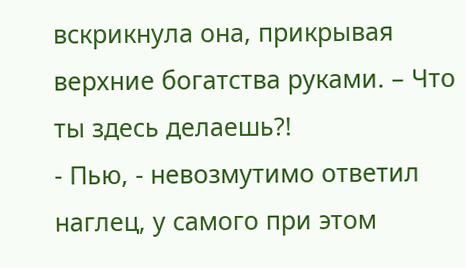вскрикнула она, прикрывая верхние богатства руками. – Что ты здесь делаешь?!
- Пью, - невозмутимо ответил наглец, у самого при этом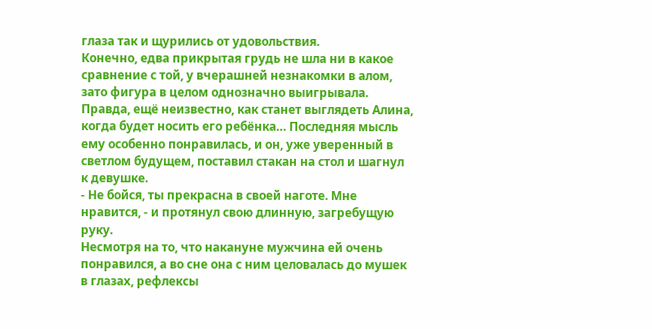глаза так и щурились от удовольствия.
Конечно, едва прикрытая грудь не шла ни в какое сравнение с той, у вчерашней незнакомки в алом, зато фигура в целом однозначно выигрывала. Правда, ещё неизвестно, как станет выглядеть Алина, когда будет носить его ребёнка… Последняя мысль ему особенно понравилась, и он, уже уверенный в светлом будущем, поставил стакан на стол и шагнул к девушке.
- Не бойся, ты прекрасна в своей наготе. Мне нравится, - и протянул свою длинную, загребущую руку.
Несмотря на то, что накануне мужчина ей очень понравился, а во сне она с ним целовалась до мушек в глазах, рефлексы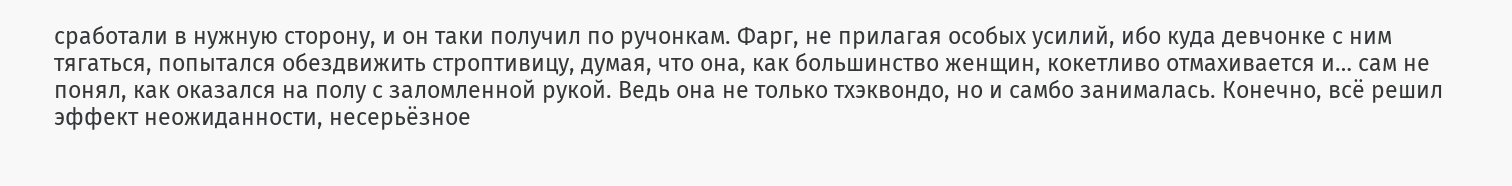сработали в нужную сторону, и он таки получил по ручонкам. Фарг, не прилагая особых усилий, ибо куда девчонке с ним тягаться, попытался обездвижить строптивицу, думая, что она, как большинство женщин, кокетливо отмахивается и… сам не понял, как оказался на полу с заломленной рукой. Ведь она не только тхэквондо, но и самбо занималась. Конечно, всё решил эффект неожиданности, несерьёзное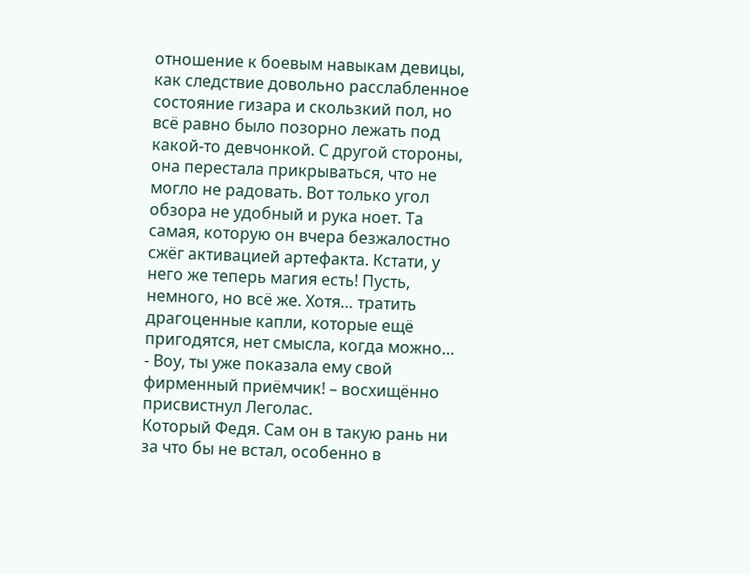отношение к боевым навыкам девицы, как следствие довольно расслабленное состояние гизара и скользкий пол, но всё равно было позорно лежать под какой-то девчонкой. С другой стороны, она перестала прикрываться, что не могло не радовать. Вот только угол обзора не удобный и рука ноет. Та самая, которую он вчера безжалостно сжёг активацией артефакта. Кстати, у него же теперь магия есть! Пусть, немного, но всё же. Хотя… тратить драгоценные капли, которые ещё пригодятся, нет смысла, когда можно…
- Воу, ты уже показала ему свой фирменный приёмчик! – восхищённо присвистнул Леголас.
Который Федя. Сам он в такую рань ни за что бы не встал, особенно в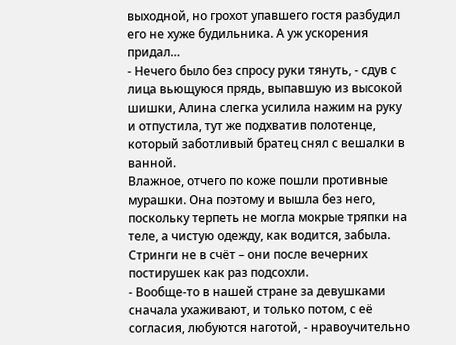выходной, но грохот упавшего гостя разбудил его не хуже будильника. А уж ускорения придал…
- Нечего было без спросу руки тянуть, - сдув с лица вьющуюся прядь, выпавшую из высокой шишки, Алина слегка усилила нажим на руку и отпустила, тут же подхватив полотенце, который заботливый братец снял с вешалки в ванной.
Влажное, отчего по коже пошли противные мурашки. Она поэтому и вышла без него, поскольку терпеть не могла мокрые тряпки на теле, а чистую одежду, как водится, забыла. Стринги не в счёт – они после вечерних постирушек как раз подсохли.
- Вообще-то в нашей стране за девушками сначала ухаживают, и только потом, с её согласия, любуются наготой, - нравоучительно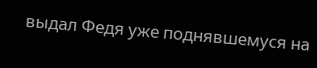выдал Федя уже поднявшемуся на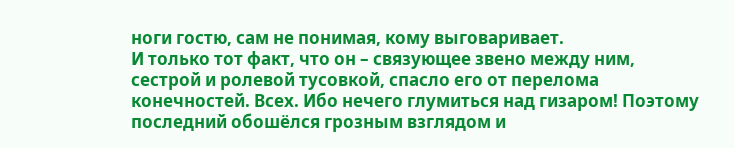ноги гостю, сам не понимая, кому выговаривает.
И только тот факт, что он – связующее звено между ним, сестрой и ролевой тусовкой, спасло его от перелома конечностей. Всех. Ибо нечего глумиться над гизаром! Поэтому последний обошёлся грозным взглядом и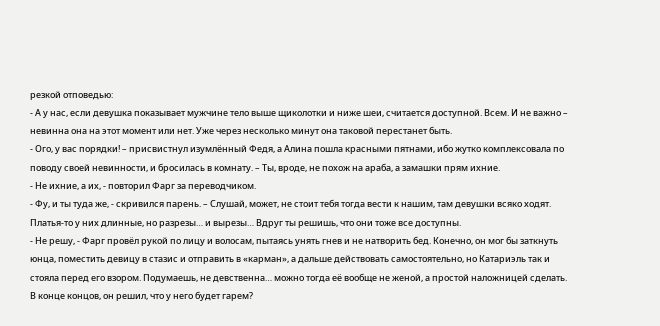резкой отповедью:
- А у нас, если девушка показывает мужчине тело выше щиколотки и ниже шеи, считается доступной. Всем. И не важно – невинна она на этот момент или нет. Уже через несколько минут она таковой перестанет быть.
- Ого, у вас порядки! – присвистнул изумлённый Федя, а Алина пошла красными пятнами, ибо жутко комплексовала по поводу своей невинности, и бросилась в комнату. – Ты, вроде, не похож на араба, а замашки прям ихние.
- Не ихние, а их, - повторил Фарг за переводчиком.
- Фу, и ты туда же, - скривился парень. – Слушай, может, не стоит тебя тогда вести к нашим, там девушки всяко ходят. Платья-то у них длинные, но разрезы… и вырезы… Вдруг ты решишь, что они тоже все доступны.
- Не решу, - Фарг провёл рукой по лицу и волосам, пытаясь унять гнев и не натворить бед. Конечно, он мог бы заткнуть юнца, поместить девицу в стазис и отправить в «карман», а дальше действовать самостоятельно, но Катариэль так и стояла перед его взором. Подумаешь, не девственна… можно тогда её вообще не женой, а простой наложницей сделать. В конце концов, он решил, что у него будет гарем?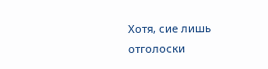Хотя, сие лишь отголоски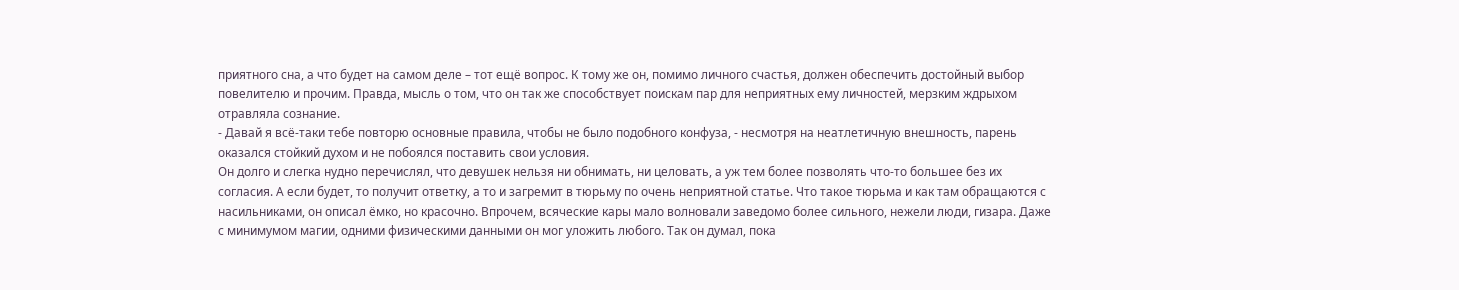приятного сна, а что будет на самом деле – тот ещё вопрос. К тому же он, помимо личного счастья, должен обеспечить достойный выбор повелителю и прочим. Правда, мысль о том, что он так же способствует поискам пар для неприятных ему личностей, мерзким ждрыхом отравляла сознание.
- Давай я всё-таки тебе повторю основные правила, чтобы не было подобного конфуза, - несмотря на неатлетичную внешность, парень оказался стойкий духом и не побоялся поставить свои условия.
Он долго и слегка нудно перечислял, что девушек нельзя ни обнимать, ни целовать, а уж тем более позволять что-то большее без их согласия. А если будет, то получит ответку, а то и загремит в тюрьму по очень неприятной статье. Что такое тюрьма и как там обращаются с насильниками, он описал ёмко, но красочно. Впрочем, всяческие кары мало волновали заведомо более сильного, нежели люди, гизара. Даже с минимумом магии, одними физическими данными он мог уложить любого. Так он думал, пока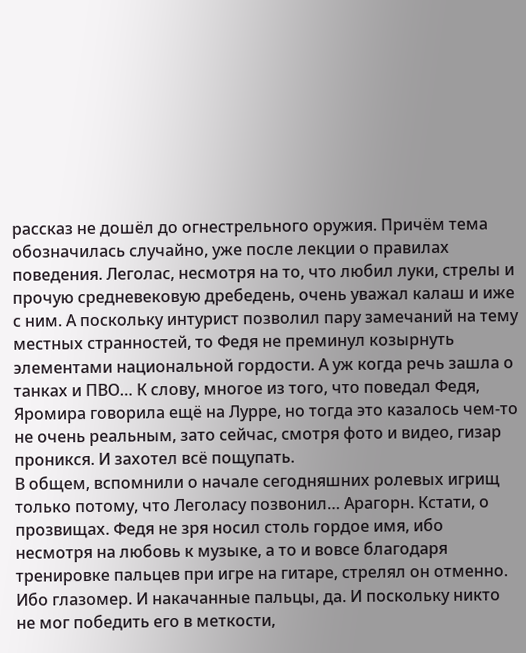рассказ не дошёл до огнестрельного оружия. Причём тема обозначилась случайно, уже после лекции о правилах поведения. Леголас, несмотря на то, что любил луки, стрелы и прочую средневековую дребедень, очень уважал калаш и иже с ним. А поскольку интурист позволил пару замечаний на тему местных странностей, то Федя не преминул козырнуть элементами национальной гордости. А уж когда речь зашла о танках и ПВО… К слову, многое из того, что поведал Федя, Яромира говорила ещё на Лурре, но тогда это казалось чем-то не очень реальным, зато сейчас, смотря фото и видео, гизар проникся. И захотел всё пощупать.
В общем, вспомнили о начале сегодняшних ролевых игрищ только потому, что Леголасу позвонил… Арагорн. Кстати, о прозвищах. Федя не зря носил столь гордое имя, ибо несмотря на любовь к музыке, а то и вовсе благодаря тренировке пальцев при игре на гитаре, стрелял он отменно. Ибо глазомер. И накачанные пальцы, да. И поскольку никто не мог победить его в меткости,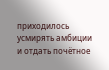приходилось усмирять амбиции и отдать почётное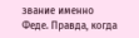звание именно Феде. Правда, когда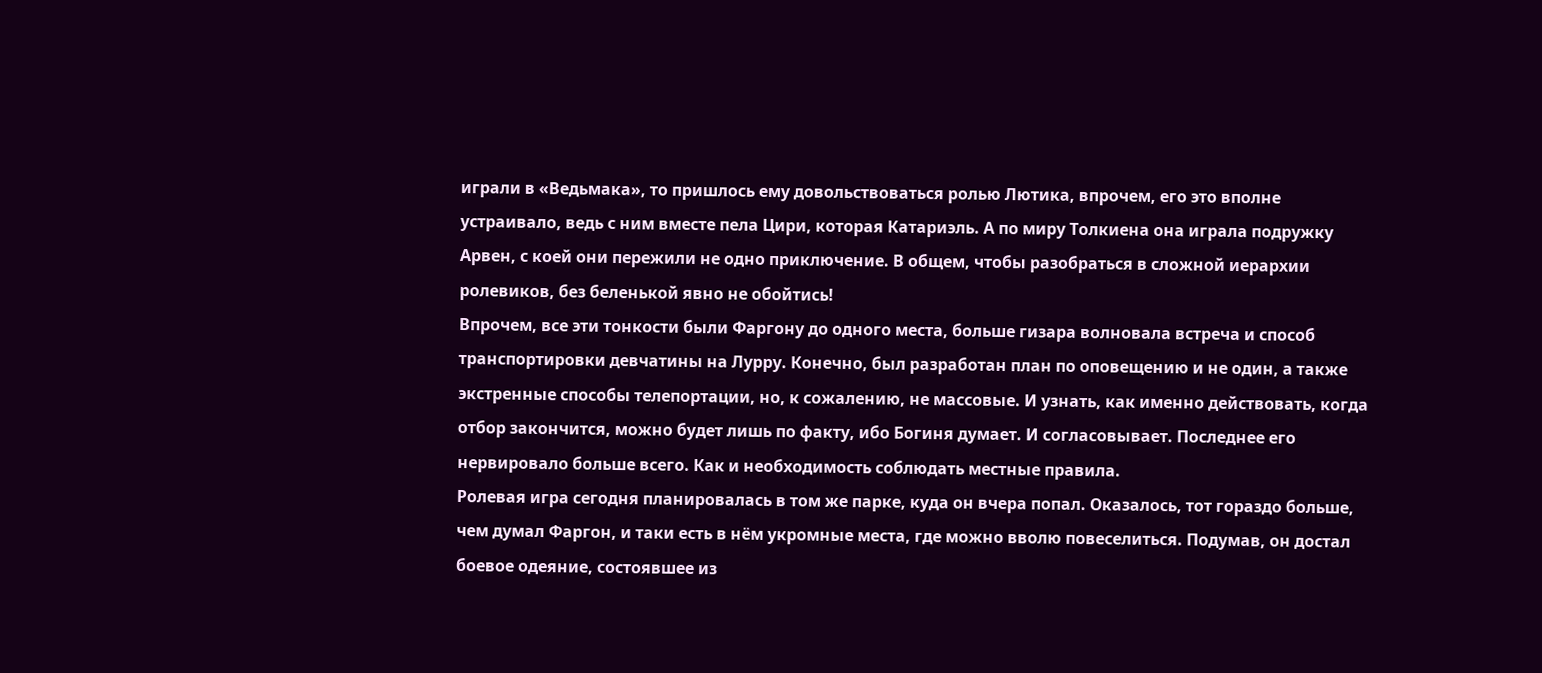играли в «Ведьмака», то пришлось ему довольствоваться ролью Лютика, впрочем, его это вполне устраивало, ведь с ним вместе пела Цири, которая Катариэль. А по миру Толкиена она играла подружку Арвен, с коей они пережили не одно приключение. В общем, чтобы разобраться в сложной иерархии ролевиков, без беленькой явно не обойтись!
Впрочем, все эти тонкости были Фаргону до одного места, больше гизара волновала встреча и способ транспортировки девчатины на Лурру. Конечно, был разработан план по оповещению и не один, а также экстренные способы телепортации, но, к сожалению, не массовые. И узнать, как именно действовать, когда отбор закончится, можно будет лишь по факту, ибо Богиня думает. И согласовывает. Последнее его нервировало больше всего. Как и необходимость соблюдать местные правила.
Ролевая игра сегодня планировалась в том же парке, куда он вчера попал. Оказалось, тот гораздо больше, чем думал Фаргон, и таки есть в нём укромные места, где можно вволю повеселиться. Подумав, он достал боевое одеяние, состоявшее из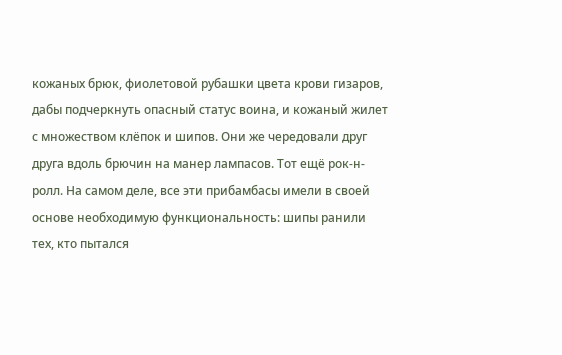кожаных брюк, фиолетовой рубашки цвета крови гизаров, дабы подчеркнуть опасный статус воина, и кожаный жилет с множеством клёпок и шипов. Они же чередовали друг друга вдоль брючин на манер лампасов. Тот ещё рок-н-ролл. На самом деле, все эти прибамбасы имели в своей основе необходимую функциональность: шипы ранили тех, кто пытался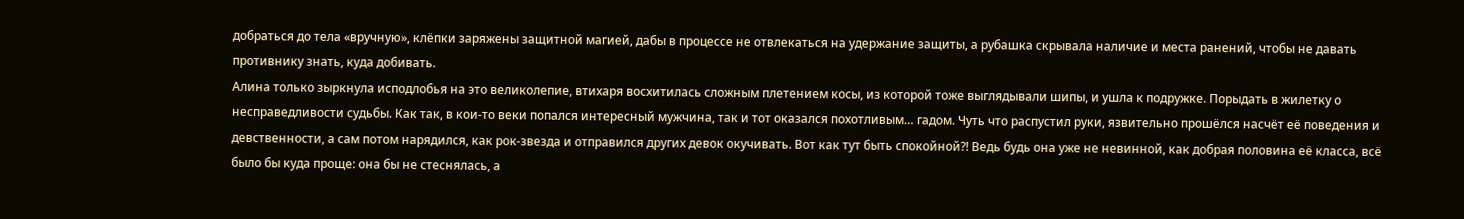добраться до тела «вручную», клёпки заряжены защитной магией, дабы в процессе не отвлекаться на удержание защиты, а рубашка скрывала наличие и места ранений, чтобы не давать противнику знать, куда добивать.
Алина только зыркнула исподлобья на это великолепие, втихаря восхитилась сложным плетением косы, из которой тоже выглядывали шипы, и ушла к подружке. Порыдать в жилетку о несправедливости судьбы. Как так, в кои-то веки попался интересный мужчина, так и тот оказался похотливым… гадом. Чуть что распустил руки, язвительно прошёлся насчёт её поведения и девственности, а сам потом нарядился, как рок-звезда и отправился других девок окучивать. Вот как тут быть спокойной?! Ведь будь она уже не невинной, как добрая половина её класса, всё было бы куда проще: она бы не стеснялась, а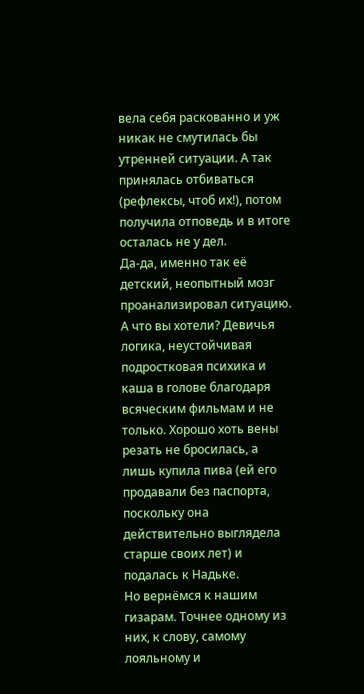вела себя раскованно и уж никак не смутилась бы утренней ситуации. А так принялась отбиваться (рефлексы, чтоб их!), потом получила отповедь и в итоге осталась не у дел.
Да-да, именно так её детский, неопытный мозг проанализировал ситуацию. А что вы хотели? Девичья логика, неустойчивая подростковая психика и каша в голове благодаря всяческим фильмам и не только. Хорошо хоть вены резать не бросилась, а лишь купила пива (ей его продавали без паспорта, поскольку она действительно выглядела старше своих лет) и подалась к Надьке.
Но вернёмся к нашим гизарам. Точнее одному из них, к слову, самому лояльному и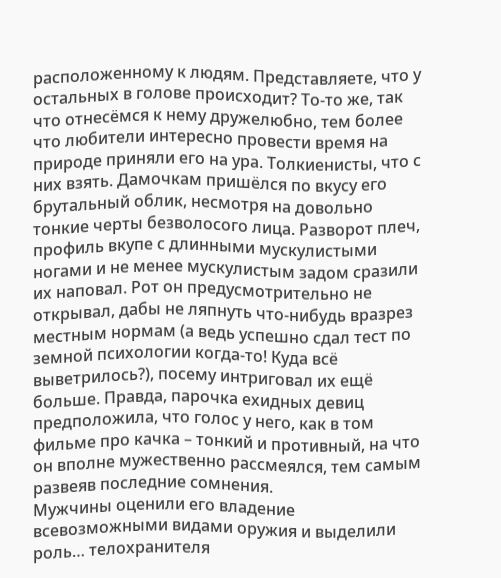расположенному к людям. Представляете, что у остальных в голове происходит? То-то же, так что отнесёмся к нему дружелюбно, тем более что любители интересно провести время на природе приняли его на ура. Толкиенисты, что с них взять. Дамочкам пришёлся по вкусу его брутальный облик, несмотря на довольно тонкие черты безволосого лица. Разворот плеч, профиль вкупе с длинными мускулистыми ногами и не менее мускулистым задом сразили их наповал. Рот он предусмотрительно не открывал, дабы не ляпнуть что-нибудь вразрез местным нормам (а ведь успешно сдал тест по земной психологии когда-то! Куда всё выветрилось?), посему интриговал их ещё больше. Правда, парочка ехидных девиц предположила, что голос у него, как в том фильме про качка – тонкий и противный, на что он вполне мужественно рассмеялся, тем самым развеяв последние сомнения.
Мужчины оценили его владение всевозможными видами оружия и выделили роль… телохранителя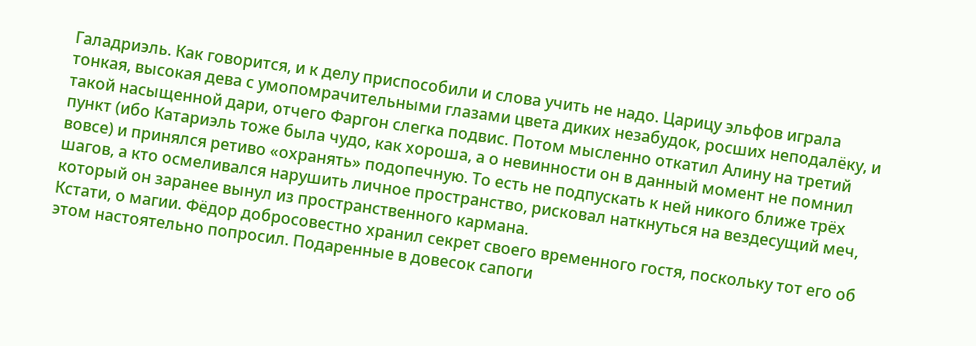Галадриэль. Как говорится, и к делу приспособили и слова учить не надо. Царицу эльфов играла тонкая, высокая дева с умопомрачительными глазами цвета диких незабудок, росших неподалёку, и такой насыщенной дари, отчего Фаргон слегка подвис. Потом мысленно откатил Алину на третий пункт (ибо Катариэль тоже была чудо, как хороша, а о невинности он в данный момент не помнил вовсе) и принялся ретиво «охранять» подопечную. То есть не подпускать к ней никого ближе трёх шагов, а кто осмеливался нарушить личное пространство, рисковал наткнуться на вездесущий меч, который он заранее вынул из пространственного кармана.
Кстати, о магии. Фёдор добросовестно хранил секрет своего временного гостя, поскольку тот его об этом настоятельно попросил. Подаренные в довесок сапоги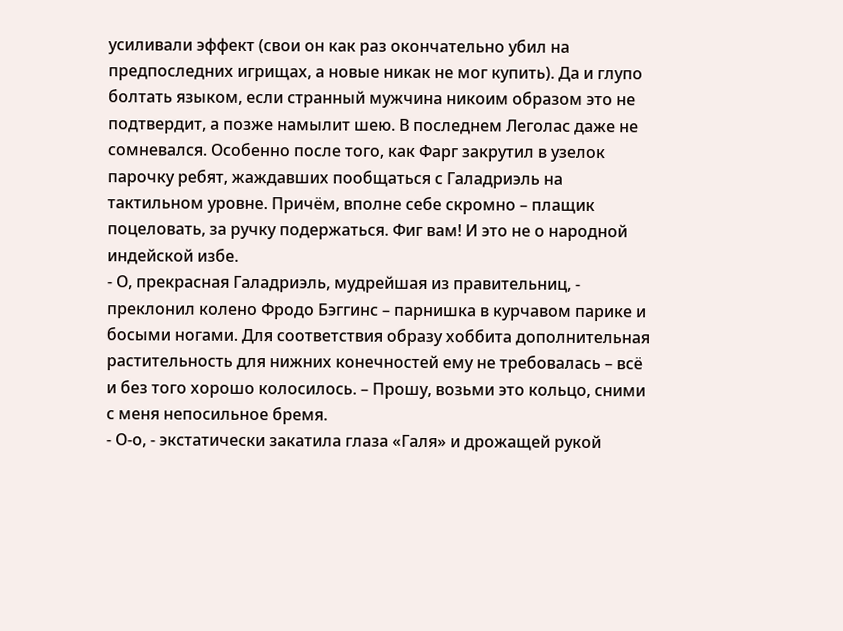усиливали эффект (свои он как раз окончательно убил на предпоследних игрищах, а новые никак не мог купить). Да и глупо болтать языком, если странный мужчина никоим образом это не подтвердит, а позже намылит шею. В последнем Леголас даже не сомневался. Особенно после того, как Фарг закрутил в узелок парочку ребят, жаждавших пообщаться с Галадриэль на тактильном уровне. Причём, вполне себе скромно – плащик поцеловать, за ручку подержаться. Фиг вам! И это не о народной индейской избе.
- О, прекрасная Галадриэль, мудрейшая из правительниц, - преклонил колено Фродо Бэггинс – парнишка в курчавом парике и босыми ногами. Для соответствия образу хоббита дополнительная растительность для нижних конечностей ему не требовалась – всё и без того хорошо колосилось. – Прошу, возьми это кольцо, сними с меня непосильное бремя.
- О-о, - экстатически закатила глаза «Галя» и дрожащей рукой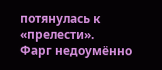потянулась к «прелести».
Фарг недоумённо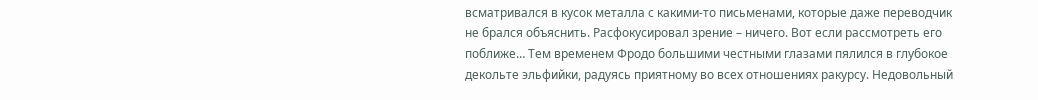всматривался в кусок металла с какими-то письменами, которые даже переводчик не брался объяснить. Расфокусировал зрение – ничего. Вот если рассмотреть его поближе… Тем временем Фродо большими честными глазами пялился в глубокое декольте эльфийки, радуясь приятному во всех отношениях ракурсу. Недовольный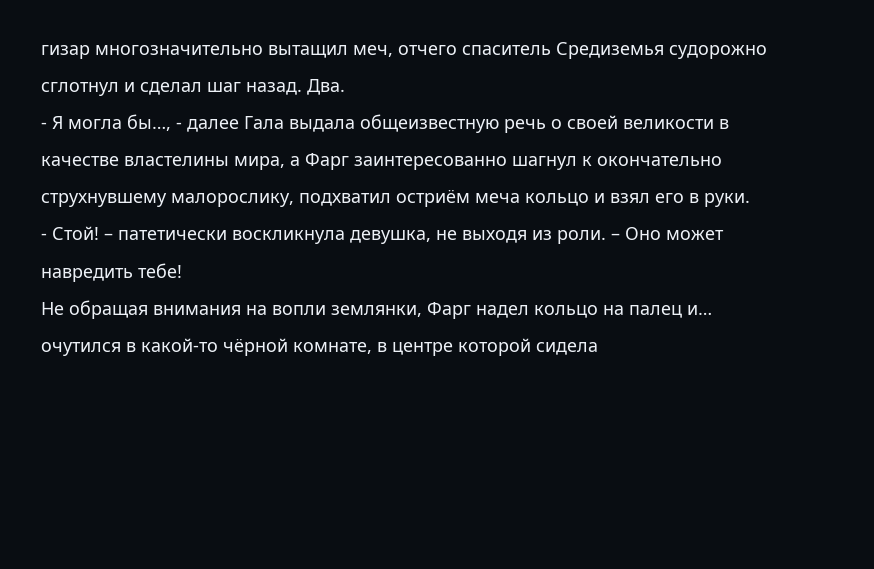гизар многозначительно вытащил меч, отчего спаситель Средиземья судорожно сглотнул и сделал шаг назад. Два.
- Я могла бы…, - далее Гала выдала общеизвестную речь о своей великости в качестве властелины мира, а Фарг заинтересованно шагнул к окончательно струхнувшему малорослику, подхватил остриём меча кольцо и взял его в руки.
- Стой! – патетически воскликнула девушка, не выходя из роли. – Оно может навредить тебе!
Не обращая внимания на вопли землянки, Фарг надел кольцо на палец и… очутился в какой-то чёрной комнате, в центре которой сидела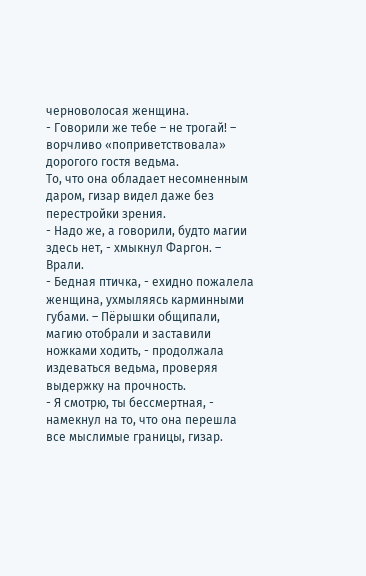черноволосая женщина.
- Говорили же тебе – не трогай! – ворчливо «поприветствовала» дорогого гостя ведьма.
То, что она обладает несомненным даром, гизар видел даже без перестройки зрения.
- Надо же, а говорили, будто магии здесь нет, - хмыкнул Фаргон. – Врали.
- Бедная птичка, - ехидно пожалела женщина, ухмыляясь карминными губами. – Пёрышки общипали, магию отобрали и заставили ножками ходить, - продолжала издеваться ведьма, проверяя выдержку на прочность.
- Я смотрю, ты бессмертная, - намекнул на то, что она перешла все мыслимые границы, гизар.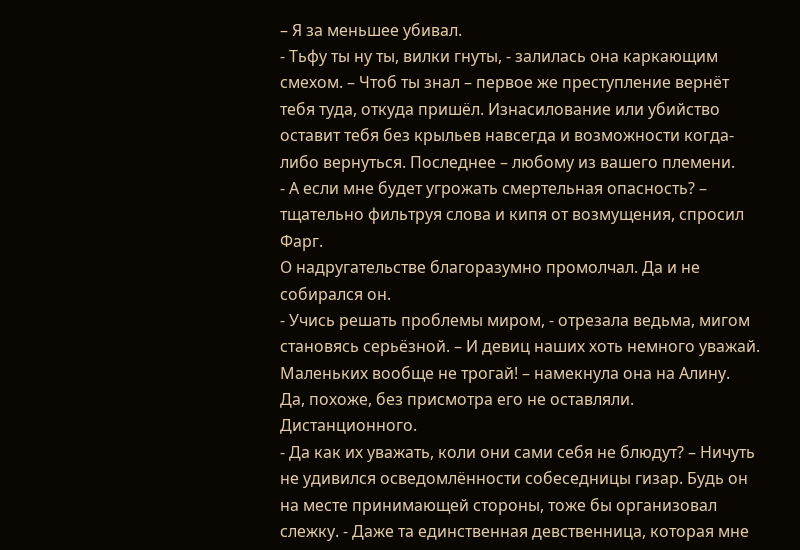– Я за меньшее убивал.
- Тьфу ты ну ты, вилки гнуты, - залилась она каркающим смехом. – Чтоб ты знал – первое же преступление вернёт тебя туда, откуда пришёл. Изнасилование или убийство оставит тебя без крыльев навсегда и возможности когда-либо вернуться. Последнее – любому из вашего племени.
- А если мне будет угрожать смертельная опасность? – тщательно фильтруя слова и кипя от возмущения, спросил Фарг.
О надругательстве благоразумно промолчал. Да и не собирался он.
- Учись решать проблемы миром, - отрезала ведьма, мигом становясь серьёзной. – И девиц наших хоть немного уважай. Маленьких вообще не трогай! – намекнула она на Алину.
Да, похоже, без присмотра его не оставляли. Дистанционного.
- Да как их уважать, коли они сами себя не блюдут? – Ничуть не удивился осведомлённости собеседницы гизар. Будь он на месте принимающей стороны, тоже бы организовал слежку. - Даже та единственная девственница, которая мне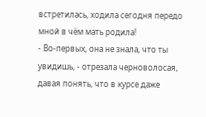встретилась, ходила сегодня передо мной в чём мать родила!
- Во-первых, она не знала, что ты увидишь, - отрезала черноволосая, давая понять, что в курсе даже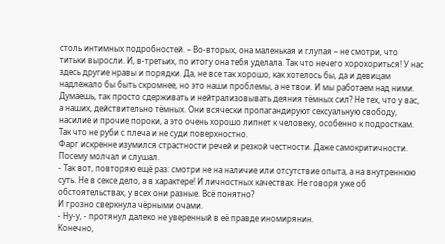столь интимных подробностей. – Во-вторых, она маленькая и глупая – не смотри, что титьки выросли. И, в-третьих, по итогу она тебя уделала. Так что нечего хорохориться! У нас здесь другие нравы и порядки. Да, не все так хорошо, как хотелось бы, да и девицам надлежало бы быть скромнее, но это наши проблемы, а не твои. И мы работаем над ними. Думаешь, так просто сдерживать и нейтрализовывать деяния тёмных сил? Не тех, что у вас, а наших, действительно тёмных. Они всячески пропагандируют сексуальную свободу, насилие и прочие пороки, а это очень хорошо липнет к человеку, особенно к подросткам. Так что не руби с плеча и не суди поверхностно.
Фарг искренне изумился страстности речей и резкой честности. Даже самокритичности. Посему молчал и слушал.
- Так вот, повторяю ещё раз: смотри не на наличие или отсутствие опыта, а на внутреннюю суть. Не в сексе дело, а в характере! И личностных качествах. Не говоря уже об обстоятельствах, у всех они разные. Всё понятно?
И грозно сверкнула чёрными очами.
- Ну-у, - протянул далеко не уверенный в её правде иномирянин.
Конечно,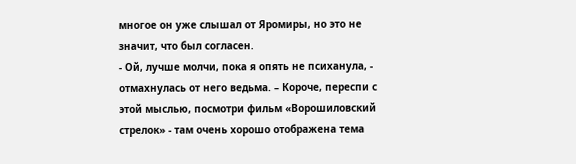многое он уже слышал от Яромиры, но это не значит, что был согласен.
- Ой, лучше молчи, пока я опять не психанула, - отмахнулась от него ведьма. – Короче, переспи с этой мыслью, посмотри фильм «Ворошиловский стрелок» - там очень хорошо отображена тема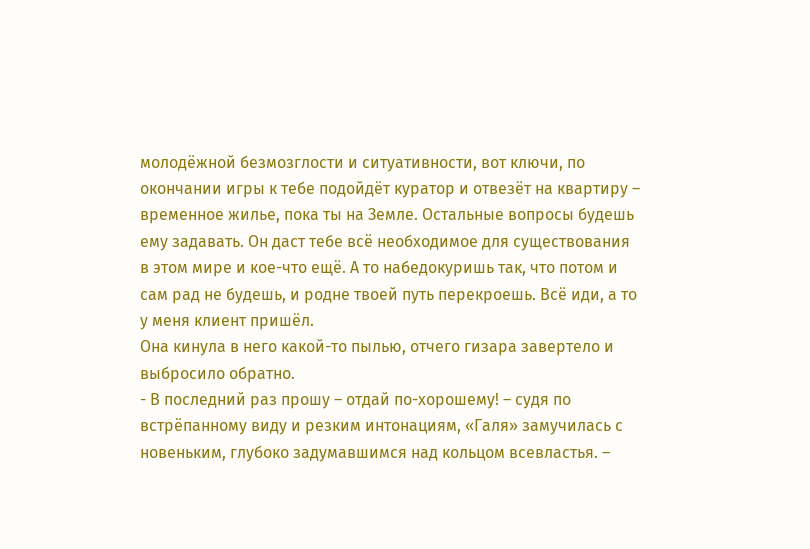молодёжной безмозглости и ситуативности, вот ключи, по окончании игры к тебе подойдёт куратор и отвезёт на квартиру – временное жилье, пока ты на Земле. Остальные вопросы будешь ему задавать. Он даст тебе всё необходимое для существования в этом мире и кое-что ещё. А то набедокуришь так, что потом и сам рад не будешь, и родне твоей путь перекроешь. Всё иди, а то у меня клиент пришёл.
Она кинула в него какой-то пылью, отчего гизара завертело и выбросило обратно.
- В последний раз прошу – отдай по-хорошему! – судя по встрёпанному виду и резким интонациям, «Галя» замучилась с новеньким, глубоко задумавшимся над кольцом всевластья. –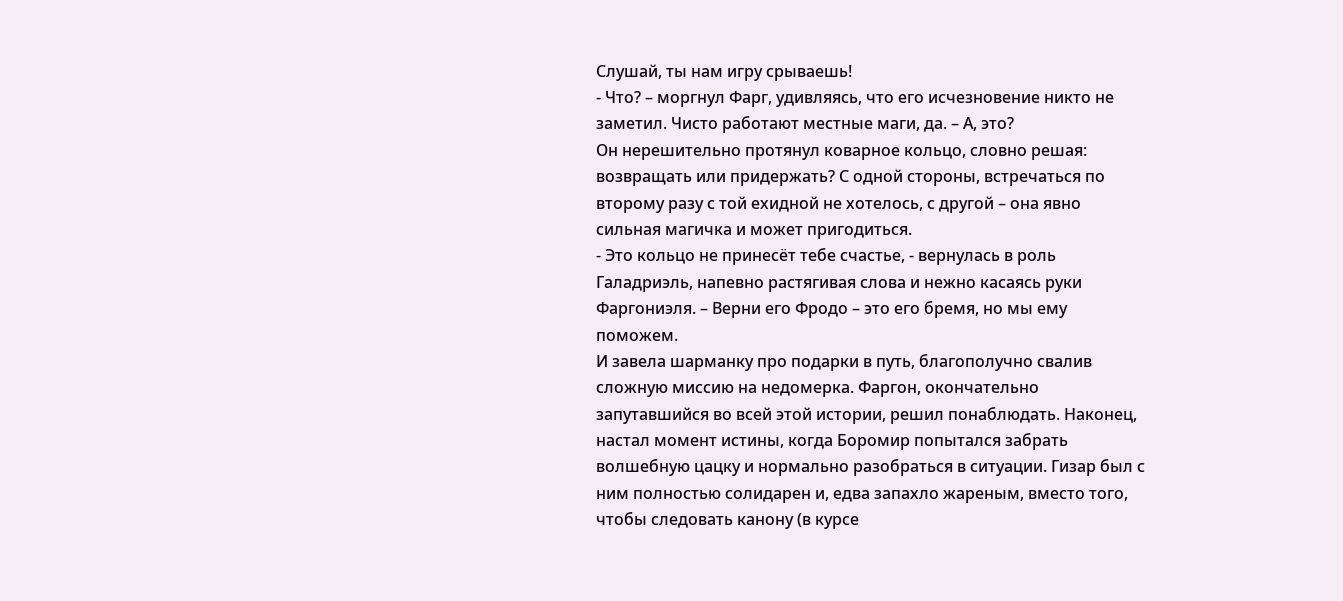Слушай, ты нам игру срываешь!
- Что? – моргнул Фарг, удивляясь, что его исчезновение никто не заметил. Чисто работают местные маги, да. – А, это?
Он нерешительно протянул коварное кольцо, словно решая: возвращать или придержать? С одной стороны, встречаться по второму разу с той ехидной не хотелось, с другой – она явно сильная магичка и может пригодиться.
- Это кольцо не принесёт тебе счастье, - вернулась в роль Галадриэль, напевно растягивая слова и нежно касаясь руки Фаргониэля. – Верни его Фродо – это его бремя, но мы ему поможем.
И завела шарманку про подарки в путь, благополучно свалив сложную миссию на недомерка. Фаргон, окончательно запутавшийся во всей этой истории, решил понаблюдать. Наконец, настал момент истины, когда Боромир попытался забрать волшебную цацку и нормально разобраться в ситуации. Гизар был с ним полностью солидарен и, едва запахло жареным, вместо того, чтобы следовать канону (в курсе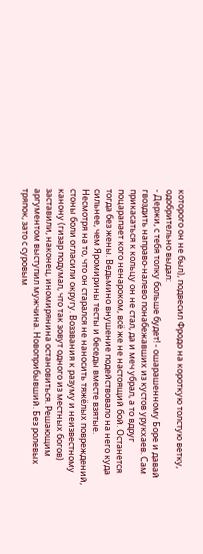которого он не был), подвесил Фродо на короткую толстую ветку, одобрительно выдал:
- Держи, с тебя толку больше будет! - ошарашенному Боре и давай гвоздить направо-налево понабежавших из кустов урукхаев. Сам прикасаться к кольцу он не стал, да и меч убрал, а то вдруг поцарапает кого ненароком, всё же не настоящий бой. Останется тогда без жены. Ведьмино внушение подействовало на него куда сильнее, чем Яромирины тесты и беседы вместе взятые.
Несмотря на то, что он старался не наносить тяжёлых повреждений, стоны боли огласили округу. Воззвания к разуму и неизвестному канону (гизар подумал, что так зовут одного из местных богов) заставили, наконец, иномирянина остановиться. Решающим аргументом выступил мужчина. Новоприбывший. Без ролевых тряпок, зато с суровым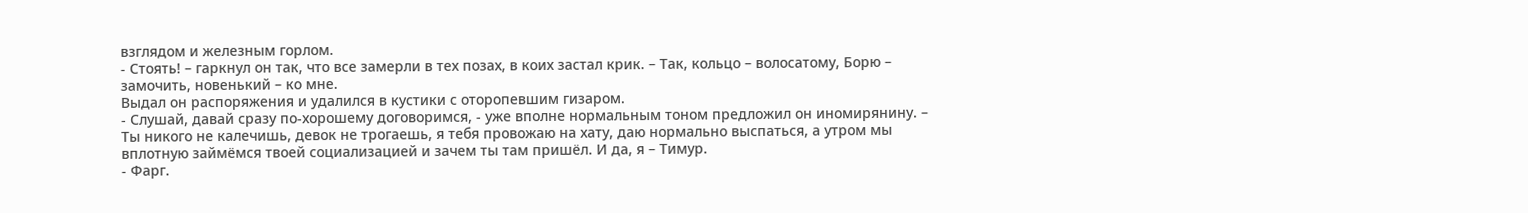взглядом и железным горлом.
- Стоять! – гаркнул он так, что все замерли в тех позах, в коих застал крик. – Так, кольцо – волосатому, Борю – замочить, новенький – ко мне.
Выдал он распоряжения и удалился в кустики с оторопевшим гизаром.
- Слушай, давай сразу по-хорошему договоримся, - уже вполне нормальным тоном предложил он иномирянину. – Ты никого не калечишь, девок не трогаешь, я тебя провожаю на хату, даю нормально выспаться, а утром мы вплотную займёмся твоей социализацией и зачем ты там пришёл. И да, я – Тимур.
- Фарг.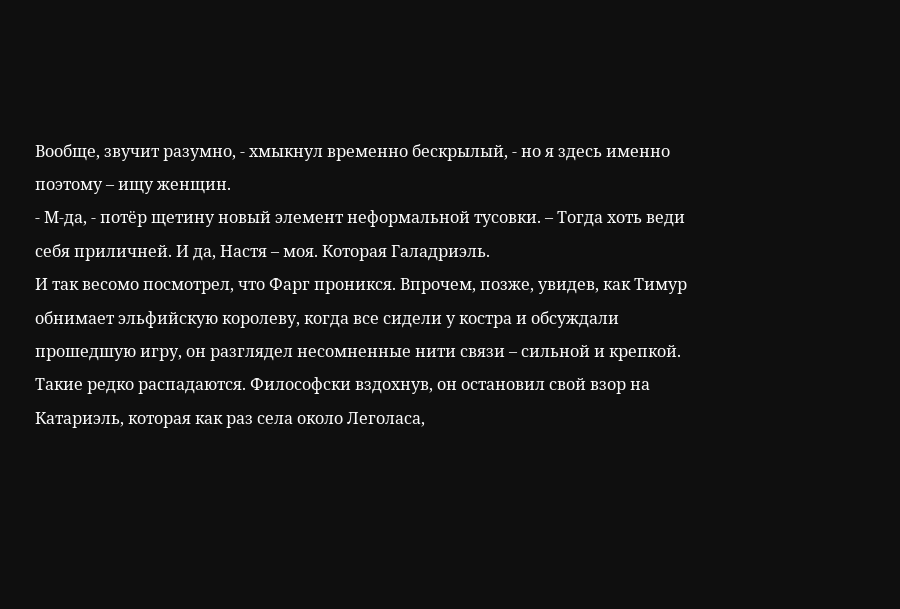Вообще, звучит разумно, - хмыкнул временно бескрылый, - но я здесь именно поэтому – ищу женщин.
- М-да, - потёр щетину новый элемент неформальной тусовки. – Тогда хоть веди себя приличней. И да, Настя – моя. Которая Галадриэль.
И так весомо посмотрел, что Фарг проникся. Впрочем, позже, увидев, как Тимур обнимает эльфийскую королеву, когда все сидели у костра и обсуждали прошедшую игру, он разглядел несомненные нити связи – сильной и крепкой. Такие редко распадаются. Философски вздохнув, он остановил свой взор на Катариэль, которая как раз села около Леголаса,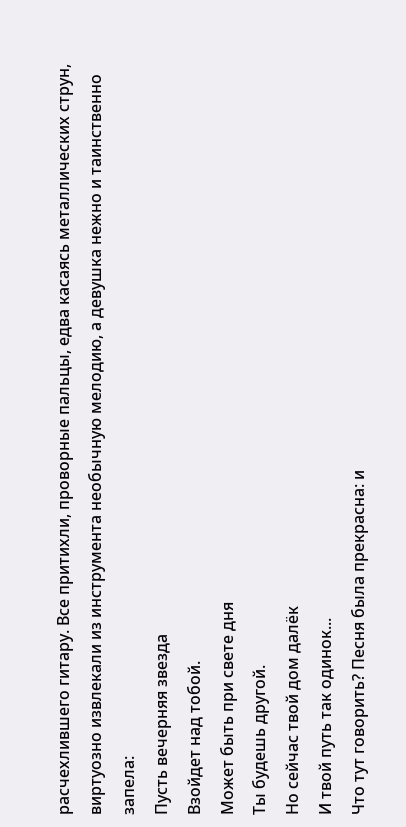расчехлившего гитару. Все притихли, проворные пальцы, едва касаясь металлических струн, виртуозно извлекали из инструмента необычную мелодию, а девушка нежно и таинственно запела:
Пусть вечерняя звезда
Взойдет над тобой.
Может быть при свете дня
Ты будешь другой.
Но сейчас твой дом далёк
И твой путь так одинок...
Что тут говорить? Песня была прекрасна: и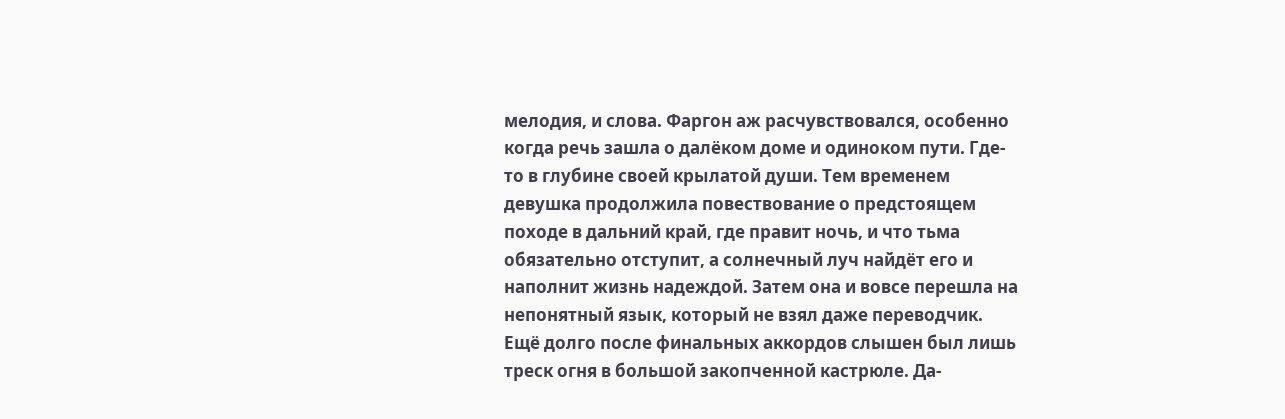мелодия, и слова. Фаргон аж расчувствовался, особенно когда речь зашла о далёком доме и одиноком пути. Где-то в глубине своей крылатой души. Тем временем девушка продолжила повествование о предстоящем походе в дальний край, где правит ночь, и что тьма обязательно отступит, а солнечный луч найдёт его и наполнит жизнь надеждой. Затем она и вовсе перешла на непонятный язык, который не взял даже переводчик. Ещё долго после финальных аккордов слышен был лишь треск огня в большой закопченной кастрюле. Да-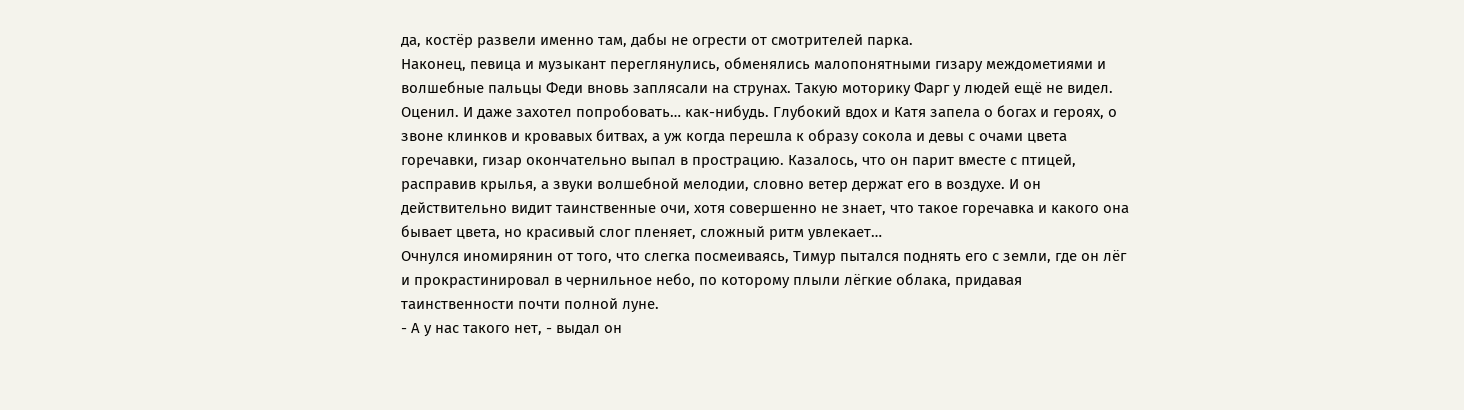да, костёр развели именно там, дабы не огрести от смотрителей парка.
Наконец, певица и музыкант переглянулись, обменялись малопонятными гизару междометиями и волшебные пальцы Феди вновь заплясали на струнах. Такую моторику Фарг у людей ещё не видел. Оценил. И даже захотел попробовать… как-нибудь. Глубокий вдох и Катя запела о богах и героях, о звоне клинков и кровавых битвах, а уж когда перешла к образу сокола и девы с очами цвета горечавки, гизар окончательно выпал в прострацию. Казалось, что он парит вместе с птицей, расправив крылья, а звуки волшебной мелодии, словно ветер держат его в воздухе. И он действительно видит таинственные очи, хотя совершенно не знает, что такое горечавка и какого она бывает цвета, но красивый слог пленяет, сложный ритм увлекает…
Очнулся иномирянин от того, что слегка посмеиваясь, Тимур пытался поднять его с земли, где он лёг и прокрастинировал в чернильное небо, по которому плыли лёгкие облака, придавая таинственности почти полной луне.
- А у нас такого нет, - выдал он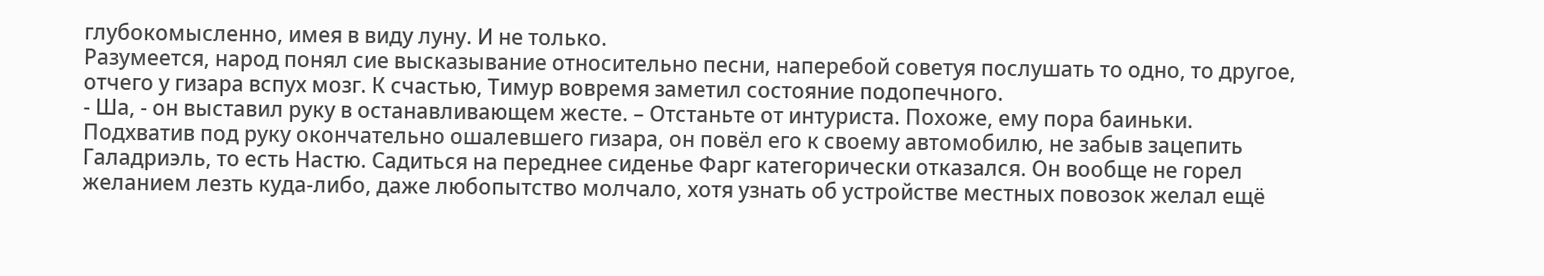глубокомысленно, имея в виду луну. И не только.
Разумеется, народ понял сие высказывание относительно песни, наперебой советуя послушать то одно, то другое, отчего у гизара вспух мозг. К счастью, Тимур вовремя заметил состояние подопечного.
- Ша, - он выставил руку в останавливающем жесте. – Отстаньте от интуриста. Похоже, ему пора баиньки.
Подхватив под руку окончательно ошалевшего гизара, он повёл его к своему автомобилю, не забыв зацепить Галадриэль, то есть Настю. Садиться на переднее сиденье Фарг категорически отказался. Он вообще не горел желанием лезть куда-либо, даже любопытство молчало, хотя узнать об устройстве местных повозок желал ещё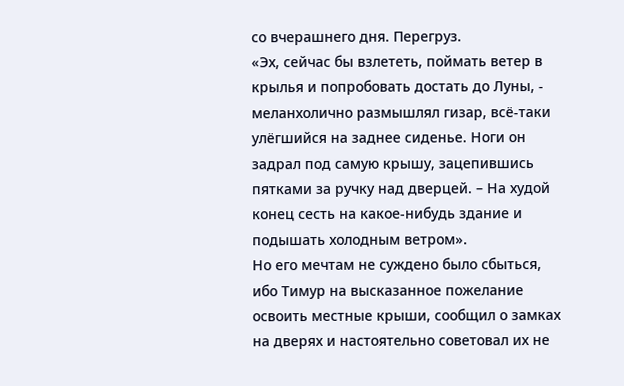со вчерашнего дня. Перегруз.
«Эх, сейчас бы взлететь, поймать ветер в крылья и попробовать достать до Луны, - меланхолично размышлял гизар, всё-таки улёгшийся на заднее сиденье. Ноги он задрал под самую крышу, зацепившись пятками за ручку над дверцей. – На худой конец сесть на какое-нибудь здание и подышать холодным ветром».
Но его мечтам не суждено было сбыться, ибо Тимур на высказанное пожелание освоить местные крыши, сообщил о замках на дверях и настоятельно советовал их не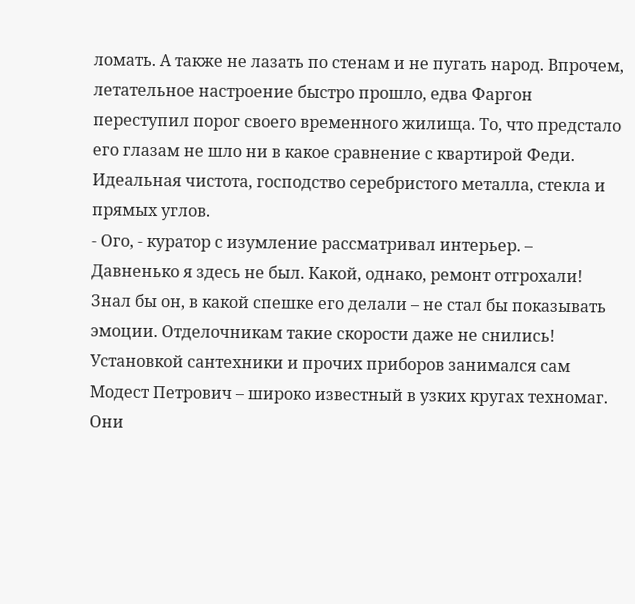ломать. А также не лазать по стенам и не пугать народ. Впрочем, летательное настроение быстро прошло, едва Фаргон переступил порог своего временного жилища. То, что предстало его глазам не шло ни в какое сравнение с квартирой Феди. Идеальная чистота, господство серебристого металла, стекла и прямых углов.
- Ого, - куратор с изумление рассматривал интерьер. – Давненько я здесь не был. Какой, однако, ремонт отгрохали!
Знал бы он, в какой спешке его делали – не стал бы показывать эмоции. Отделочникам такие скорости даже не снились! Установкой сантехники и прочих приборов занимался сам Модест Петрович – широко известный в узких кругах техномаг. Они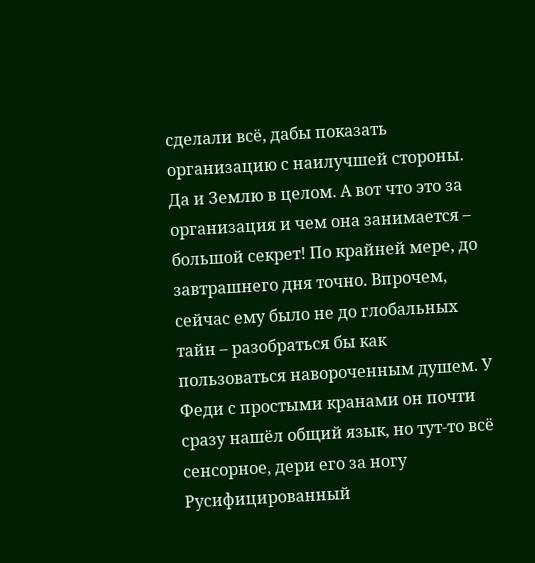сделали всё, дабы показать организацию с наилучшей стороны. Да и Землю в целом. А вот что это за организация и чем она занимается – большой секрет! По крайней мере, до завтрашнего дня точно. Впрочем, сейчас ему было не до глобальных тайн – разобраться бы как пользоваться навороченным душем. У Феди с простыми кранами он почти сразу нашёл общий язык, но тут-то всё сенсорное, дери его за ногу
Русифицированный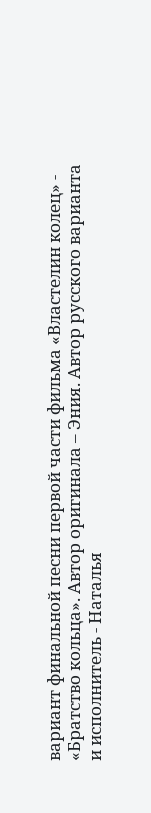вариант финальной песни первой части фильма «Властелин колец» - «Братство кольца». Автор оригинала – Эния. Автор русского варианта и исполнитель - Наталья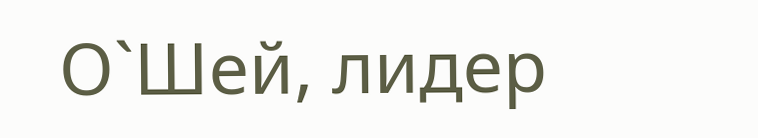О`Шей, лидер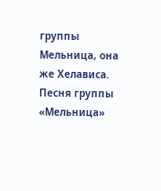группы Мельница, она же Хелависа.
Песня группы «Мельница»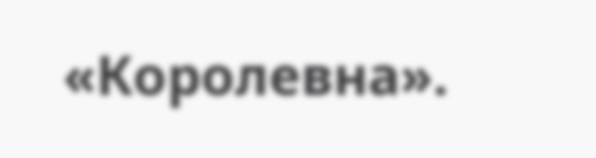«Королевна».